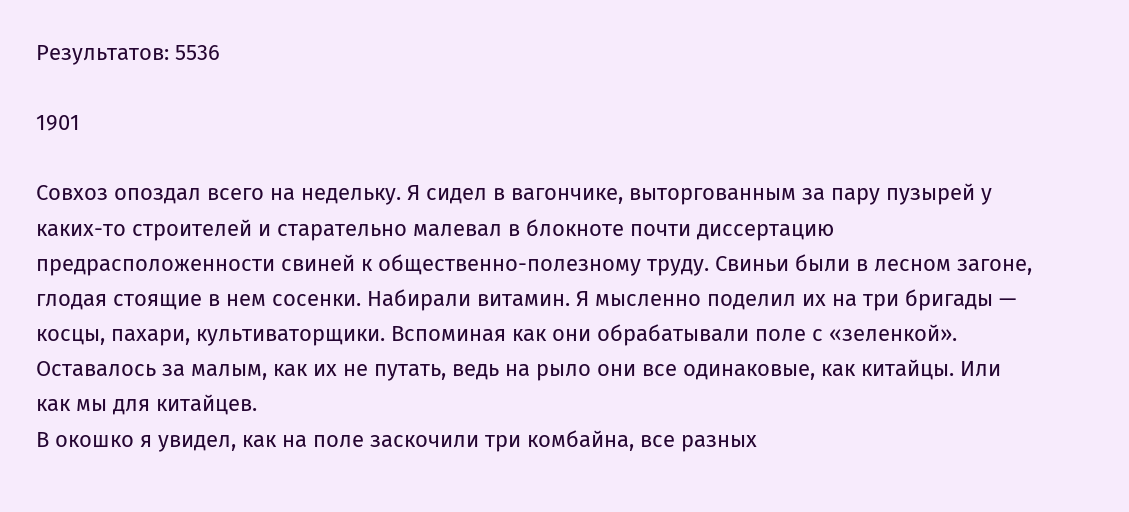Результатов: 5536

1901

Совхоз опоздал всего на недельку. Я сидел в вагончике, выторгованным за пару пузырей у каких-то строителей и старательно малевал в блокноте почти диссертацию предрасположенности свиней к общественно-полезному труду. Свиньи были в лесном загоне, глодая стоящие в нем сосенки. Набирали витамин. Я мысленно поделил их на три бригады — косцы, пахари, культиваторщики. Вспоминая как они обрабатывали поле с «зеленкой». Оставалось за малым, как их не путать, ведь на рыло они все одинаковые, как китайцы. Или как мы для китайцев.
В окошко я увидел, как на поле заскочили три комбайна, все разных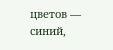цветов — синий,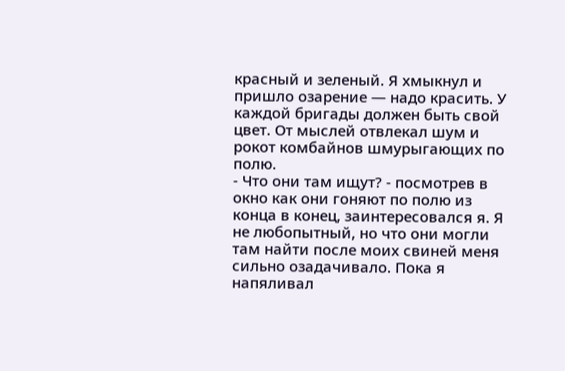красный и зеленый. Я хмыкнул и пришло озарение — надо красить. У каждой бригады должен быть свой цвет. От мыслей отвлекал шум и рокот комбайнов шмурыгающих по полю.
- Что они там ищут? - посмотрев в окно как они гоняют по полю из конца в конец, заинтересовался я. Я не любопытный, но что они могли там найти после моих свиней меня сильно озадачивало. Пока я напяливал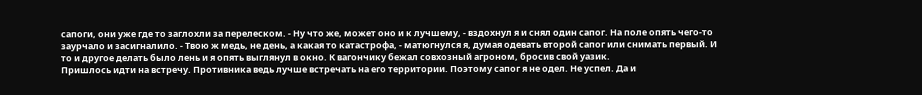сапоги, они уже где то заглохли за перелеском. - Ну что же, может оно и к лучшему, - вздохнул я и снял один сапог. На поле опять чего-то заурчало и засигналило. - Твою ж медь, не день, а какая то катастрофа, - матюгнулся я, думая одевать второй сапог или снимать первый. И то и другое делать было лень и я опять выглянул в окно. К вагончику бежал совхозный агроном, бросив свой уазик.
Пришлось идти на встречу. Противника ведь лучше встречать на его территории. Поэтому сапог я не одел. Не успел. Да и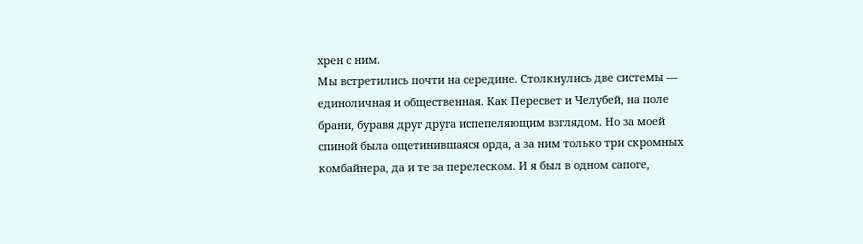хрен с ним.
Мы встретились почти на середине. Столкнулись две системы — единоличная и общественная. Как Пересвет и Челубей, на поле брани, буравя друг друга испепеляющим взглядом. Но за моей спиной была ощетинившаяся орда, а за ним только три скромных комбайнера, да и те за перелеском. И я был в одном сапоге,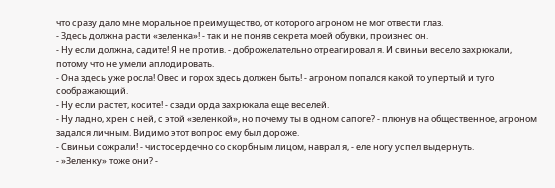что сразу дало мне моральное преимущество, от которого агроном не мог отвести глаз.
- Здесь должна расти «зеленка»! - так и не поняв секрета моей обувки, произнес он.
- Ну если должна, садите! Я не против. - доброжелательно отреагировал я. И свиньи весело захрюкали, потому что не умели аплодировать.
- Она здесь уже росла! Овес и горох здесь должен быть! - агроном попался какой то упертый и туго соображающий.
- Ну если растет, косите! - сзади орда захрюкала еще веселей.
- Ну ладно, хрен с ней, с этой «зеленкой», но почему ты в одном сапоге? - плюнув на общественное, агроном задался личным. Видимо этот вопрос ему был дороже.
- Свиньи сожрали! - чистосердечно со скорбным лицом, наврал я, - еле ногу успел выдернуть.
- »Зеленку» тоже они? -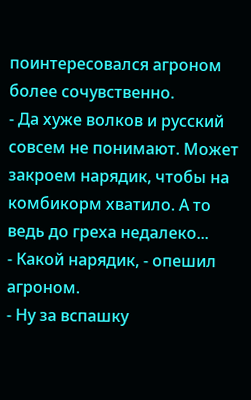поинтересовался агроном более сочувственно.
- Да хуже волков и русский совсем не понимают. Может закроем нарядик, чтобы на комбикорм хватило. А то ведь до греха недалеко...
- Какой нарядик, - опешил агроном.
- Ну за вспашку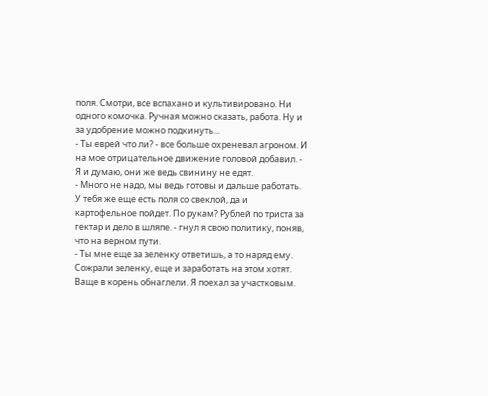поля. Смотри, все вспахано и культивировано. Ни одного комочка. Ручная можно сказать, работа. Ну и за удобрение можно подкинуть...
- Ты еврей что ли? - все больше охреневал агроном. И на мое отрицательное движение головой добавил. - Я и думаю, они же ведь свинину не едят.
- Много не надо, мы ведь готовы и дальше работать. У тебя же еще есть поля со свеклой, да и картофельное пойдет. По рукам? Рублей по триста за гектар и дело в шляпе. - гнул я свою политику, поняв, что на верном пути.
- Ты мне еще за зеленку ответишь, а то наряд ему. Сожрали зеленку, еще и заработать на этом хотят. Ваще в корень обнаглели. Я поехал за участковым.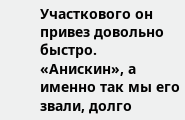Участкового он привез довольно быстро. «Анискин», а именно так мы его звали, долго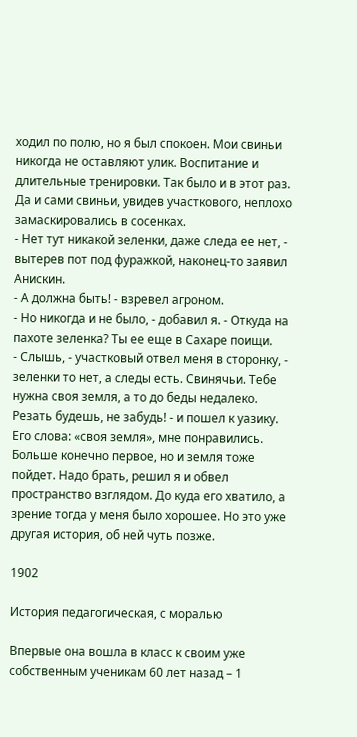ходил по полю, но я был спокоен. Мои свиньи никогда не оставляют улик. Воспитание и длительные тренировки. Так было и в этот раз. Да и сами свиньи, увидев участкового, неплохо замаскировались в сосенках.
- Нет тут никакой зеленки, даже следа ее нет, - вытерев пот под фуражкой, наконец-то заявил Анискин.
- А должна быть! - взревел агроном.
- Но никогда и не было, - добавил я. - Откуда на пахоте зеленка? Ты ее еще в Сахаре поищи.
- Слышь, - участковый отвел меня в сторонку, - зеленки то нет, а следы есть. Свинячьи. Тебе нужна своя земля, а то до беды недалеко. Резать будешь, не забудь! - и пошел к уазику.
Его слова: «своя земля», мне понравились. Больше конечно первое, но и земля тоже пойдет. Надо брать, решил я и обвел пространство взглядом. До куда его хватило, а зрение тогда у меня было хорошее. Но это уже другая история, об ней чуть позже.

1902

История педагогическая, с моралью

Впервые она вошла в класс к своим уже собственным ученикам 60 лет назад – 1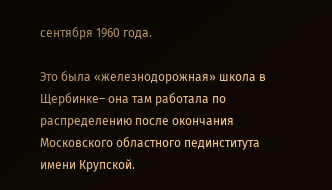сентября 1960 года.

Это была «железнодорожная» школа в Щербинке– она там работала по распределению после окончания Московского областного пединститута имени Крупской.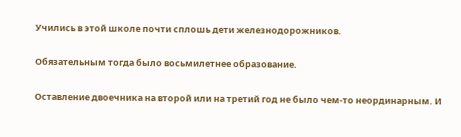Учились в этой школе почти сплошь дети железнодорожников.

Обязательным тогда было восьмилетнее образование.

Оставление двоечника на второй или на третий год не было чем-то неординарным. И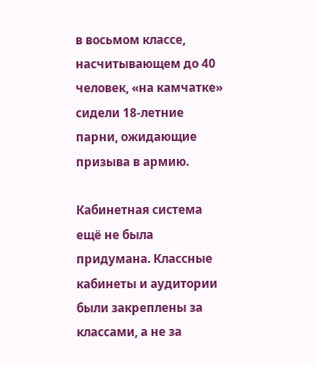в восьмом классе, насчитывающем до 40 человек, «на камчатке» сидели 18-летние парни, ожидающие призыва в армию.

Кабинетная система ещё не была придумана. Классные кабинеты и аудитории были закреплены за классами, а не за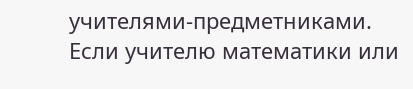учителями-предметниками. Если учителю математики или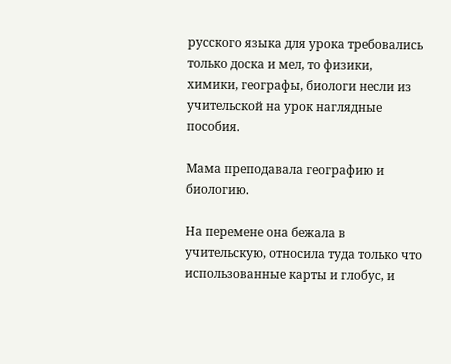русского языка для урока требовались только доска и мел, то физики, химики, географы, биологи несли из учительской на урок наглядные пособия.

Мама преподавала географию и биологию.

На перемене она бежала в учительскую, относила туда только что использованные карты и глобус, и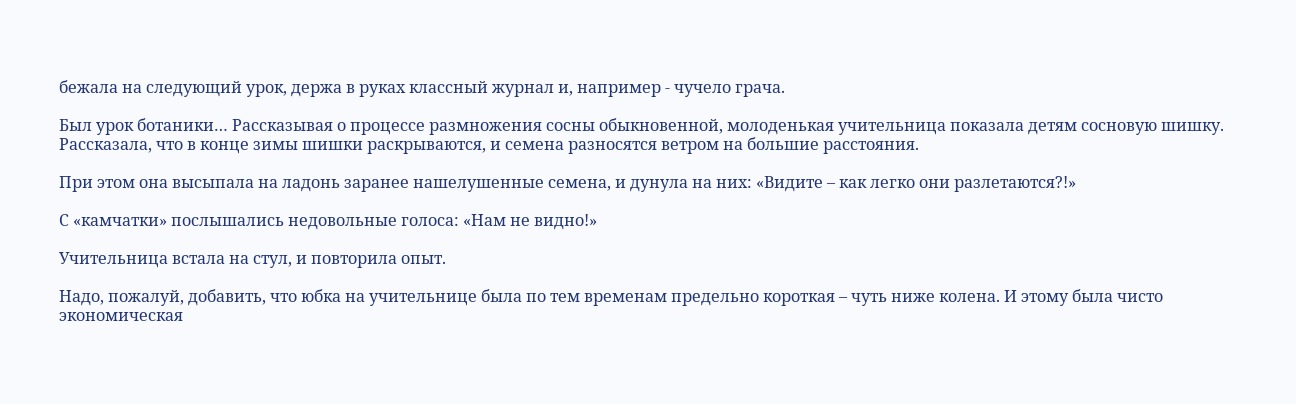бежала на следующий урок, держа в руках классный журнал и, например - чучело грача.

Был урок ботаники… Рассказывая о процессе размножения сосны обыкновенной, молоденькая учительница показала детям сосновую шишку. Рассказала, что в конце зимы шишки раскрываются, и семена разносятся ветром на большие расстояния.

При этом она высыпала на ладонь заранее нашелушенные семена, и дунула на них: «Видите – как легко они разлетаются?!»

С «камчатки» послышались недовольные голоса: «Нам не видно!»

Учительница встала на стул, и повторила опыт.

Надо, пожалуй, добавить, что юбка на учительнице была по тем временам предельно короткая – чуть ниже колена. И этому была чисто экономическая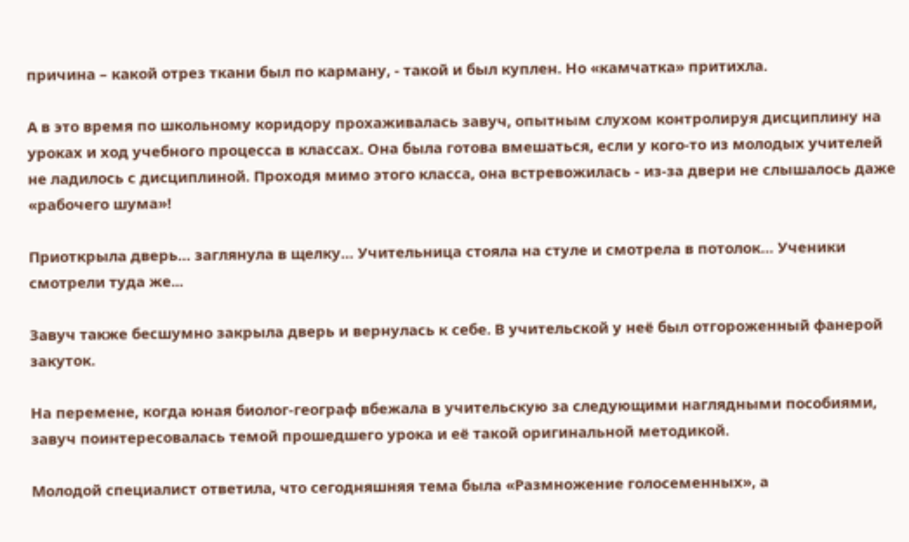причина – какой отрез ткани был по карману, - такой и был куплен. Но «камчатка» притихла.

А в это время по школьному коридору прохаживалась завуч, опытным слухом контролируя дисциплину на уроках и ход учебного процесса в классах. Она была готова вмешаться, если у кого-то из молодых учителей не ладилось с дисциплиной. Проходя мимо этого класса, она встревожилась - из-за двери не слышалось даже «рабочего шума»!

Приоткрыла дверь… заглянула в щелку… Учительница стояла на стуле и смотрела в потолок… Ученики смотрели туда же...

Завуч также бесшумно закрыла дверь и вернулась к себе. В учительской у неё был отгороженный фанерой закуток.

На перемене, когда юная биолог-географ вбежала в учительскую за следующими наглядными пособиями, завуч поинтересовалась темой прошедшего урока и её такой оригинальной методикой.

Молодой специалист ответила, что сегодняшняя тема была «Размножение голосеменных», а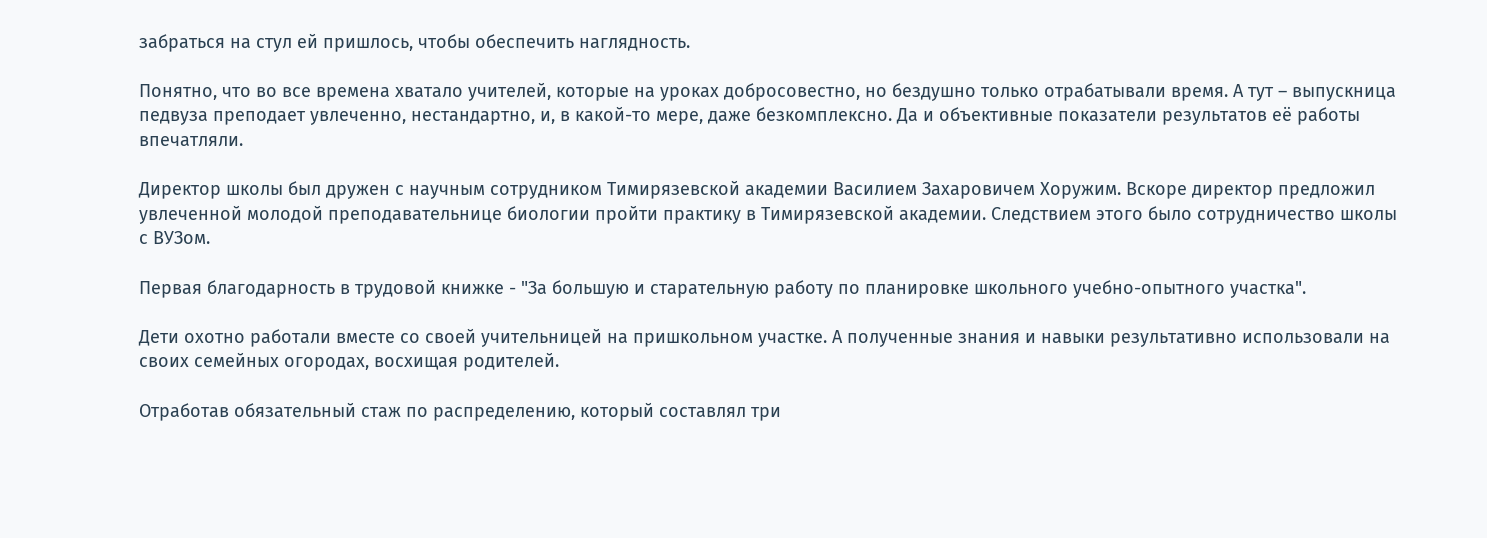забраться на стул ей пришлось, чтобы обеспечить наглядность.

Понятно, что во все времена хватало учителей, которые на уроках добросовестно, но бездушно только отрабатывали время. А тут – выпускница педвуза преподает увлеченно, нестандартно, и, в какой-то мере, даже безкомплексно. Да и объективные показатели результатов её работы впечатляли.

Директор школы был дружен с научным сотрудником Тимирязевской академии Василием Захаровичем Хоружим. Вскоре директор предложил увлеченной молодой преподавательнице биологии пройти практику в Тимирязевской академии. Следствием этого было сотрудничество школы с ВУЗом.

Первая благодарность в трудовой книжке - "За большую и старательную работу по планировке школьного учебно-опытного участка".

Дети охотно работали вместе со своей учительницей на пришкольном участке. А полученные знания и навыки результативно использовали на своих семейных огородах, восхищая родителей.

Отработав обязательный стаж по распределению, который составлял три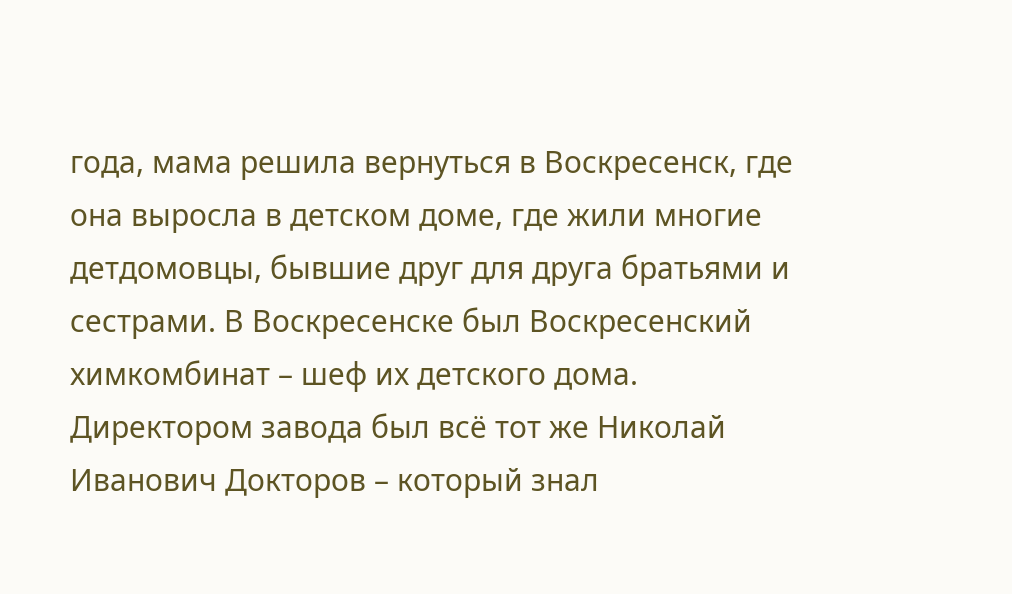года, мама решила вернуться в Воскресенск, где она выросла в детском доме, где жили многие детдомовцы, бывшие друг для друга братьями и сестрами. В Воскресенске был Воскресенский химкомбинат – шеф их детского дома. Директором завода был всё тот же Николай Иванович Докторов – который знал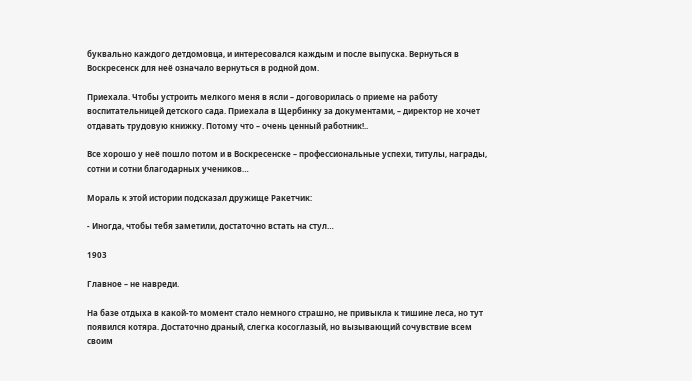буквально каждого детдомовца, и интересовался каждым и после выпуска. Вернуться в Воскресенск для неё означало вернуться в родной дом.

Приехала. Чтобы устроить мелкого меня в ясли – договорилась о приеме на работу воспитательницей детского сада. Приехала в Щербинку за документами, – директор не хочет отдавать трудовую книжку. Потому что – очень ценный работник!..

Все хорошо у неё пошло потом и в Воскресенске – профессиональные успехи, титулы, награды, сотни и сотни благодарных учеников…

Мораль к этой истории подсказал дружище Ракетчик:

- Иногда, чтобы тебя заметили, достаточно встать на стул…

1903

Главное – не навреди.

На базе отдыха в какой-то момент стало немного страшно, не привыкла к тишине леса, но тут появился котяра. Достаточно драный, слегка косоглазый, но вызывающий сочувствие всем своим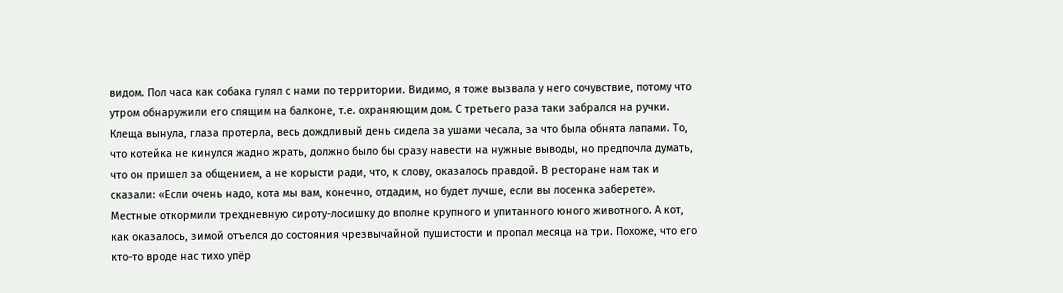видом. Пол часа как собака гулял с нами по территории. Видимо, я тоже вызвала у него сочувствие, потому что утром обнаружили его спящим на балконе, т.е. охраняющим дом. С третьего раза таки забрался на ручки. Клеща вынула, глаза протерла, весь дождливый день сидела за ушами чесала, за что была обнята лапами. То, что котейка не кинулся жадно жрать, должно было бы сразу навести на нужные выводы, но предпочла думать, что он пришел за общением, а не корысти ради, что, к слову, оказалось правдой. В ресторане нам так и сказали: «Если очень надо, кота мы вам, конечно, отдадим, но будет лучше, если вы лосенка заберете». Местные откормили трехдневную сироту-лосишку до вполне крупного и упитанного юного животного. А кот, как оказалось, зимой отъелся до состояния чрезвычайной пушистости и пропал месяца на три. Похоже, что его кто-то вроде нас тихо упёр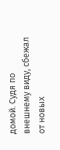домой. Судя по внешнему виду, сбежал от новых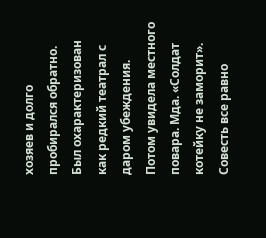хозяев и долго пробирался обратно. Был охарактеризован как редкий театрал с даром убеждения. Потом увидела местного повара. Мда. «Солдат котейку не заморит». Совесть все равно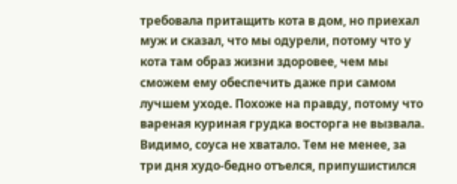требовала притащить кота в дом, но приехал муж и сказал, что мы одурели, потому что у кота там образ жизни здоровее, чем мы сможем ему обеспечить даже при самом лучшем уходе. Похоже на правду, потому что вареная куриная грудка восторга не вызвала. Видимо, соуса не хватало. Тем не менее, за три дня худо-бедно отъелся, припушистился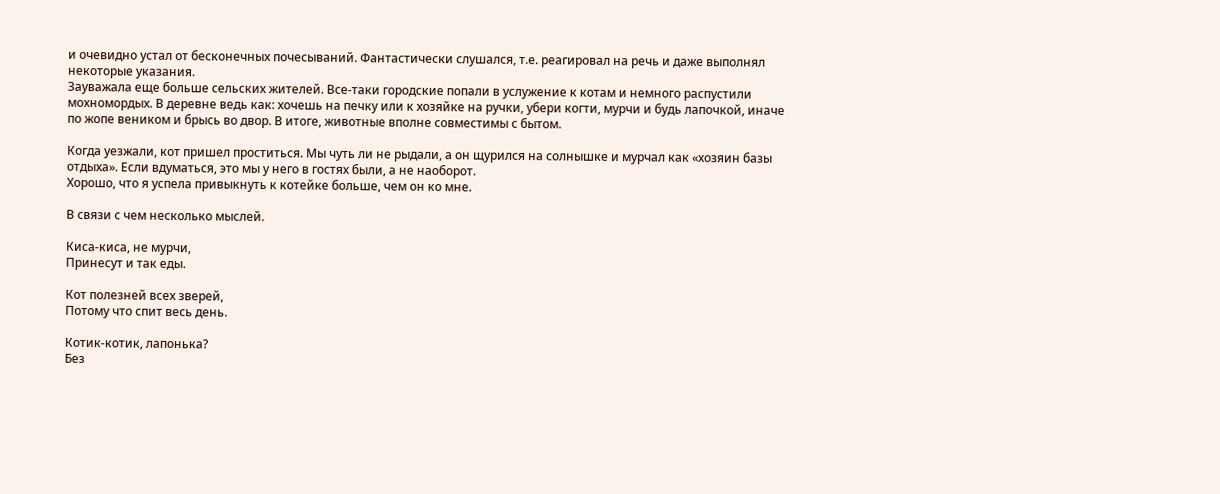и очевидно устал от бесконечных почесываний. Фантастически слушался, т.е. реагировал на речь и даже выполнял некоторые указания.
Зауважала еще больше сельских жителей. Все-таки городские попали в услужение к котам и немного распустили мохномордых. В деревне ведь как: хочешь на печку или к хозяйке на ручки, убери когти, мурчи и будь лапочкой, иначе по жопе веником и брысь во двор. В итоге, животные вполне совместимы с бытом.

Когда уезжали, кот пришел проститься. Мы чуть ли не рыдали, а он щурился на солнышке и мурчал как «хозяин базы отдыха». Если вдуматься, это мы у него в гостях были, а не наоборот.
Хорошо, что я успела привыкнуть к котейке больше, чем он ко мне.

В связи с чем несколько мыслей.

Киса-киса, не мурчи,
Принесут и так еды.

Кот полезней всех зверей,
Потому что спит весь день.

Котик-котик, лапонька?
Без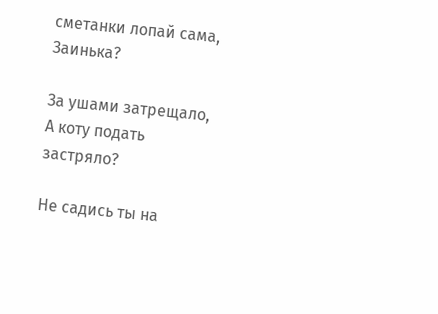сметанки лопай сама,
Заинька?

За ушами затрещало,
А коту подать застряло?

Не садись ты на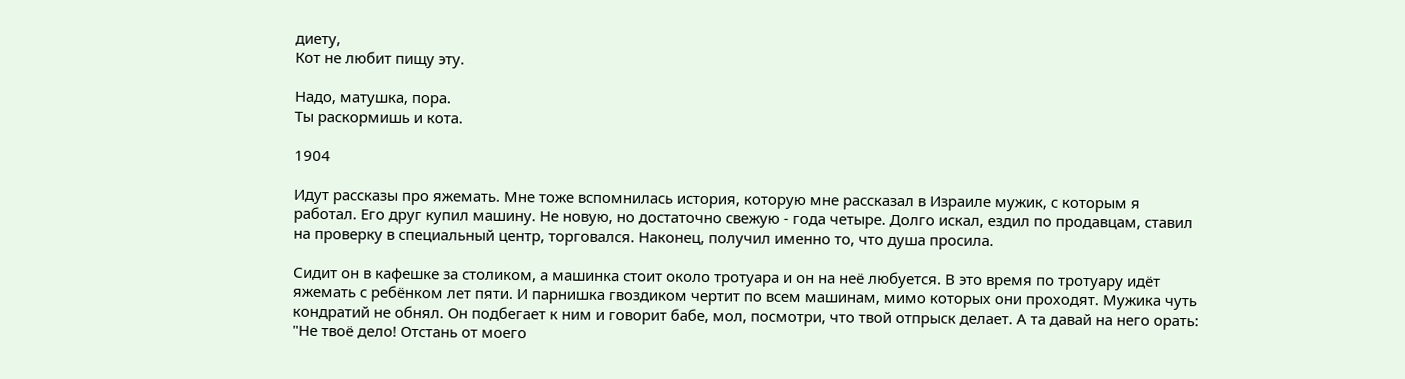диету,
Кот не любит пищу эту.

Надо, матушка, пора.
Ты раскормишь и кота.

1904

Идут рассказы про яжемать. Мне тоже вспомнилась история, которую мне рассказал в Израиле мужик, с которым я работал. Его друг купил машину. Не новую, но достаточно свежую - года четыре. Долго искал, ездил по продавцам, ставил на проверку в специальный центр, торговался. Наконец, получил именно то, что душа просила.

Сидит он в кафешке за столиком, а машинка стоит около тротуара и он на неё любуется. В это время по тротуару идёт яжемать с ребёнком лет пяти. И парнишка гвоздиком чертит по всем машинам, мимо которых они проходят. Мужика чуть кондратий не обнял. Он подбегает к ним и говорит бабе, мол, посмотри, что твой отпрыск делает. А та давай на него орать: "Не твоё дело! Отстань от моего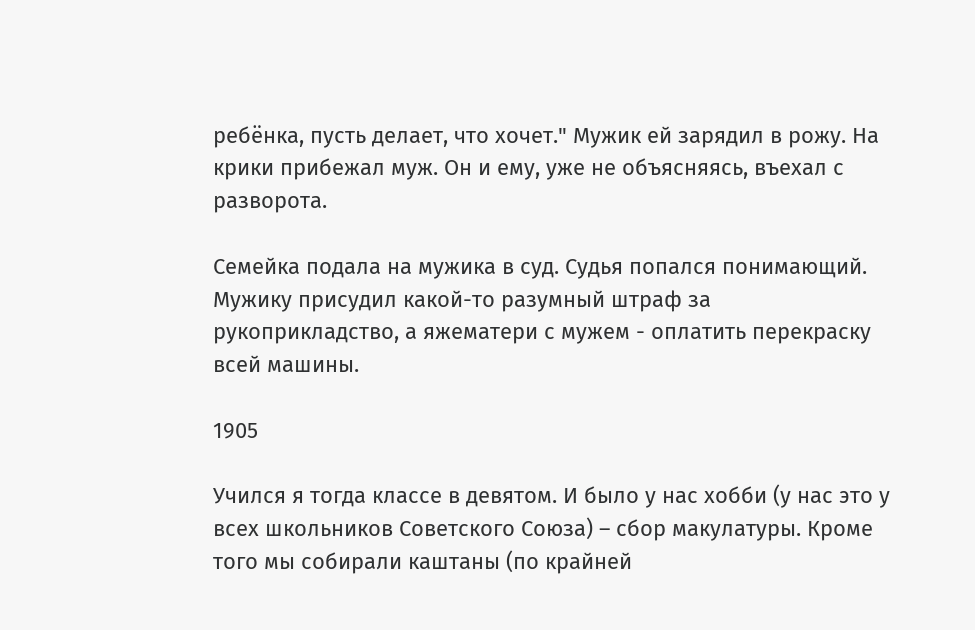ребёнка, пусть делает, что хочет." Мужик ей зарядил в рожу. На крики прибежал муж. Он и ему, уже не объясняясь, въехал с разворота.

Семейка подала на мужика в суд. Судья попался понимающий. Мужику присудил какой-то разумный штраф за рукоприкладство, а яжематери с мужем - оплатить перекраску всей машины.

1905

Учился я тогда классе в девятом. И было у нас хобби (у нас это у всех школьников Советского Союза) – сбор макулатуры. Кроме того мы собирали каштаны (по крайней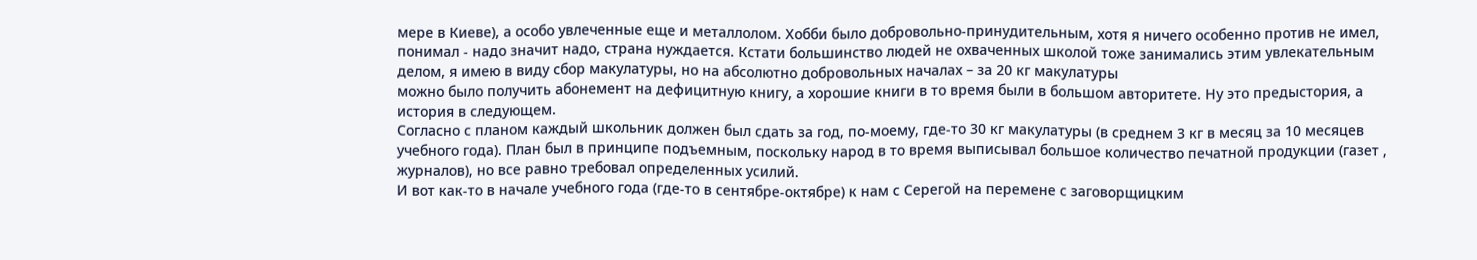мере в Киеве), а особо увлеченные еще и металлолом. Хобби было добровольно-принудительным, хотя я ничего особенно против не имел, понимал - надо значит надо, страна нуждается. Кстати большинство людей не охваченных школой тоже занимались этим увлекательным делом, я имею в виду сбор макулатуры, но на абсолютно добровольных началах – за 20 кг макулатуры
можно было получить абонемент на дефицитную книгу, а хорошие книги в то время были в большом авторитете. Ну это предыстория, а история в следующем.
Согласно с планом каждый школьник должен был сдать за год, по-моему, где-то 30 кг макулатуры (в среднем 3 кг в месяц за 10 месяцев учебного года). План был в принципе подъемным, поскольку народ в то время выписывал большое количество печатной продукции (газет , журналов), но все равно требовал определенных усилий.
И вот как-то в начале учебного года (где-то в сентябре-октябре) к нам с Серегой на перемене с заговорщицким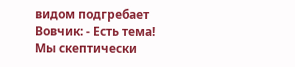видом подгребает Вовчик: - Есть тема!
Мы скептически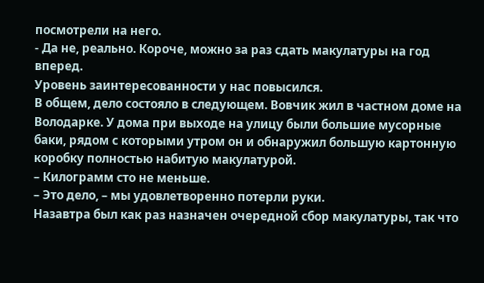посмотрели на него.
- Да не, реально. Короче, можно за раз сдать макулатуры на год вперед.
Уровень заинтересованности у нас повысился.
В общем, дело состояло в следующем. Вовчик жил в частном доме на Володарке. У дома при выходе на улицу были большие мусорные баки, рядом с которыми утром он и обнаружил большую картонную коробку полностью набитую макулатурой.
– Килограмм сто не меньше.
– Это дело, – мы удовлетворенно потерли руки.
Назавтра был как раз назначен очередной сбор макулатуры, так что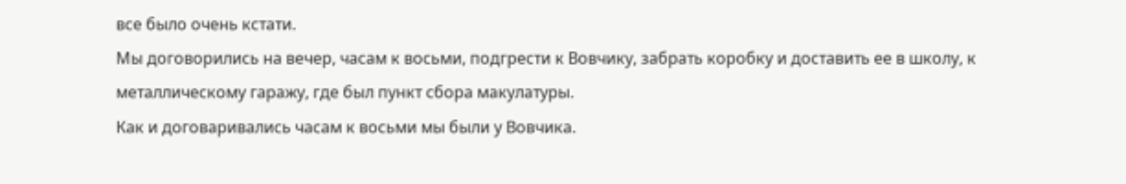все было очень кстати.
Мы договорились на вечер, часам к восьми, подгрести к Вовчику, забрать коробку и доставить ее в школу, к металлическому гаражу, где был пункт сбора макулатуры.
Как и договаривались часам к восьми мы были у Вовчика.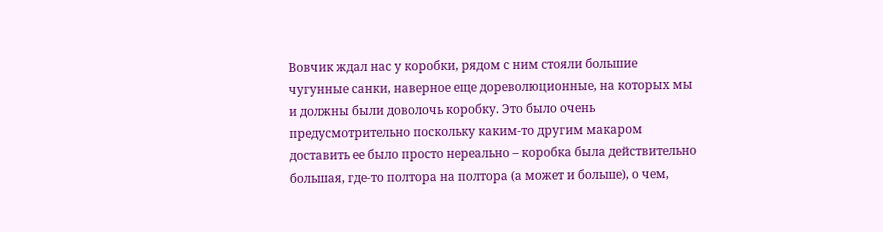Вовчик ждал нас у коробки, рядом с ним стояли большие чугунные санки, наверное еще дореволюционные, на которых мы и должны были доволочь коробку. Это было очень предусмотрительно поскольку каким-то другим макаром доставить ее было просто нереально – коробка была действительно большая, где-то полтора на полтора (а может и больше), о чем,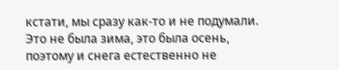кстати, мы сразу как-то и не подумали.
Это не была зима, это была осень, поэтому и снега естественно не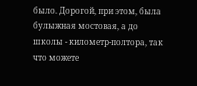было. Дорогой, при этом, была булыжная мостовая, а до школы - километр-полтора, так что можете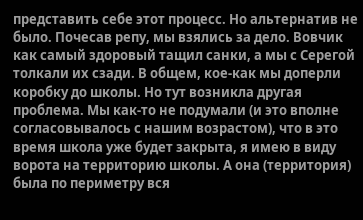представить себе этот процесс. Но альтернатив не было. Почесав репу, мы взялись за дело. Вовчик как самый здоровый тащил санки, а мы с Серегой толкали их сзади. В общем, кое-как мы доперли коробку до школы. Но тут возникла другая проблема. Мы как-то не подумали (и это вполне согласовывалось с нашим возрастом), что в это время школа уже будет закрыта, я имею в виду ворота на территорию школы. А она (территория) была по периметру вся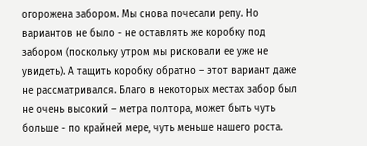огорожена забором. Мы снова почесали репу. Но вариантов не было - не оставлять же коробку под забором (поскольку утром мы рисковали ее уже не увидеть). А тащить коробку обратно – этот вариант даже не рассматривался. Благо в некоторых местах забор был не очень высокий – метра полтора, может быть чуть больше - по крайней мере, чуть меньше нашего роста.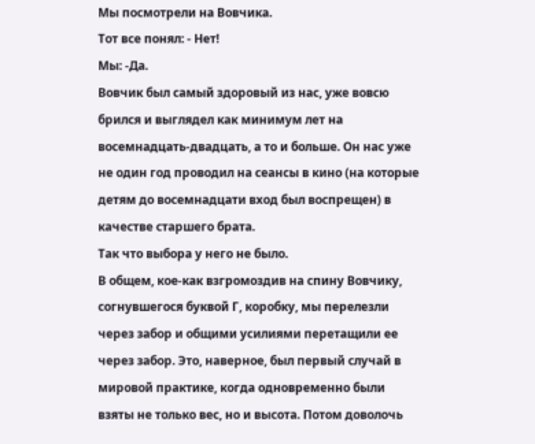Мы посмотрели на Вовчика.
Тот все понял: - Нет!
Мы: -Да.
Вовчик был самый здоровый из нас, уже вовсю брился и выглядел как минимум лет на восемнадцать-двадцать, а то и больше. Он нас уже не один год проводил на сеансы в кино (на которые детям до восемнадцати вход был воспрещен) в качестве старшего брата.
Так что выбора у него не было.
В общем, кое-как взгромоздив на спину Вовчику, согнувшегося буквой Г, коробку, мы перелезли через забор и общими усилиями перетащили ее через забор. Это, наверное, был первый случай в мировой практике, когда одновременно были взяты не только вес, но и высота. Потом доволочь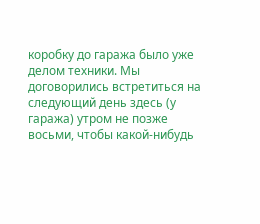коробку до гаража было уже делом техники. Мы договорились встретиться на следующий день здесь (у гаража) утром не позже восьми, чтобы какой-нибудь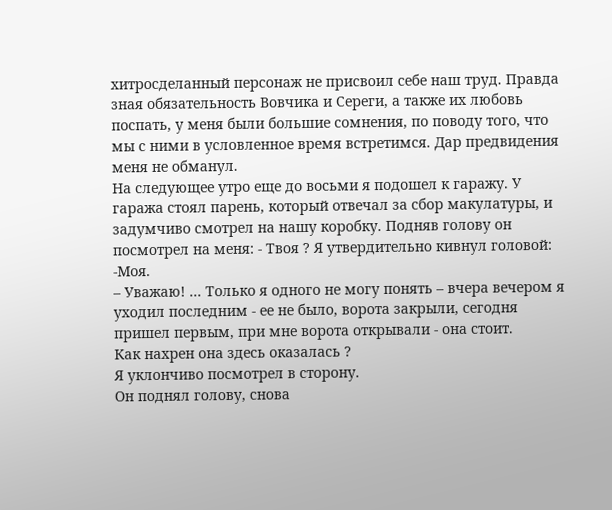хитросделанный персонаж не присвоил себе наш труд. Правда зная обязательность Вовчика и Сереги, а также их любовь поспать, у меня были большие сомнения, по поводу того, что мы с ними в условленное время встретимся. Дар предвидения меня не обманул.
На следующее утро еще до восьми я подошел к гаражу. У гаража стоял парень, который отвечал за сбор макулатуры, и задумчиво смотрел на нашу коробку. Подняв голову он посмотрел на меня: - Твоя ? Я утвердительно кивнул головой: -Моя.
– Уважаю! ... Только я одного не могу понять – вчера вечером я уходил последним - ее не было, ворота закрыли, сегодня пришел первым, при мне ворота открывали - она стоит.
Как нахрен она здесь оказалась ?
Я уклончиво посмотрел в сторону.
Он поднял голову, снова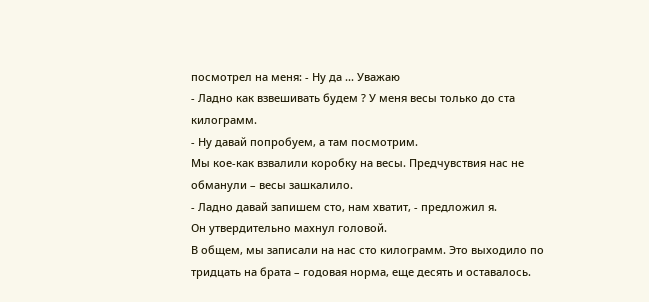посмотрел на меня: - Ну да ... Уважаю
- Ладно как взвешивать будем ? У меня весы только до ста килограмм.
- Ну давай попробуем, а там посмотрим.
Мы кое-как взвалили коробку на весы. Предчувствия нас не обманули – весы зашкалило.
- Ладно давай запишем сто, нам хватит, - предложил я.
Он утвердительно махнул головой.
В общем, мы записали на нас сто килограмм. Это выходило по тридцать на брата – годовая норма, еще десять и оставалось.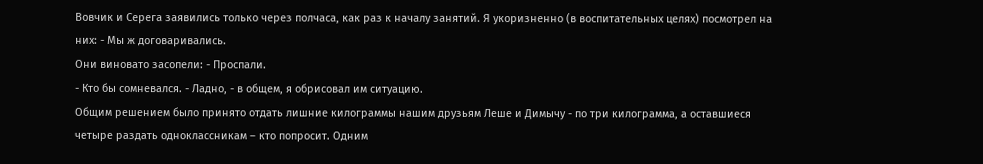Вовчик и Серега заявились только через полчаса, как раз к началу занятий. Я укоризненно (в воспитательных целях) посмотрел на них: - Мы ж договаривались.
Они виновато засопели: - Проспали.
- Кто бы сомневался. - Ладно, - в общем, я обрисовал им ситуацию.
Общим решением было принято отдать лишние килограммы нашим друзьям Леше и Димычу - по три килограмма, а оставшиеся четыре раздать одноклассникам – кто попросит. Одним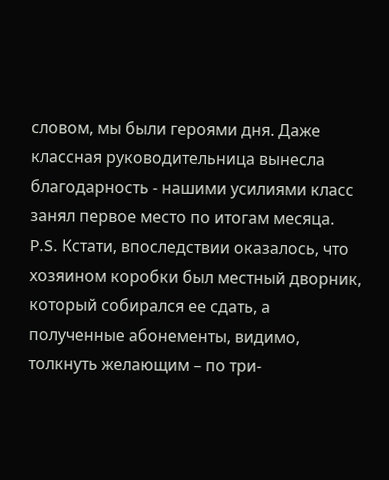словом, мы были героями дня. Даже классная руководительница вынесла благодарность - нашими усилиями класс занял первое место по итогам месяца.
P.S. Кстати, впоследствии оказалось, что хозяином коробки был местный дворник, который собирался ее сдать, а полученные абонементы, видимо, толкнуть желающим – по три-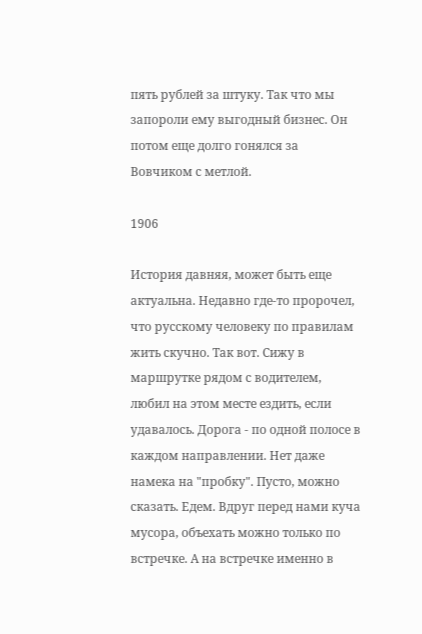пять рублей за штуку. Так что мы запороли ему выгодный бизнес. Он потом еще долго гонялся за Вовчиком с метлой.

1906

История давняя, может быть еще актуальна. Недавно где-то пророчел, что русскому человеку по правилам жить скучно. Так вот. Сижу в маршрутке рядом с водителем, любил на этом месте ездить, если удавалось. Дорога - по одной полосе в каждом направлении. Нет даже намека на "пробку". Пусто, можно сказать. Едем. Вдруг перед нами куча мусора, объехать можно только по встречке. А на встречке именно в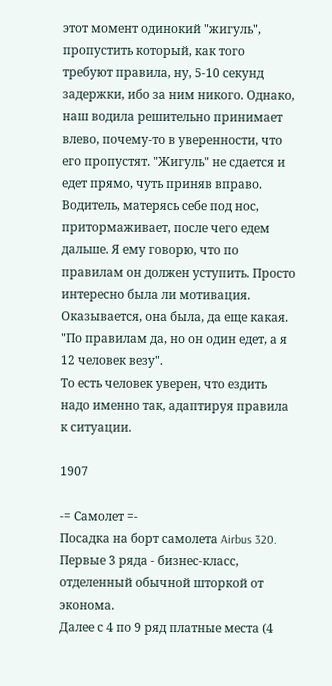этот момент одинокий "жигуль", пропустить который, как того требуют правила, ну, 5-10 секунд задержки, ибо за ним никого. Однако, наш водила решительно принимает влево, почему-то в уверенности, что его пропустят. "Жигуль" не сдается и едет прямо, чуть приняв вправо. Водитель, матерясь себе под нос, притормаживает, после чего едем дальше. Я ему говорю, что по правилам он должен уступить. Просто интересно была ли мотивация. Оказывается, она была, да еще какая.
"По правилам да, но он один едет, а я 12 человек везу".
То есть человек уверен, что ездить надо именно так, адаптируя правила к ситуации.

1907

-= Самолет =-
Посадка на борт самолета Airbus 320. Первые 3 ряда - бизнес-класс, отделенный обычной шторкой от эконома.
Далее с 4 по 9 ряд платные места (4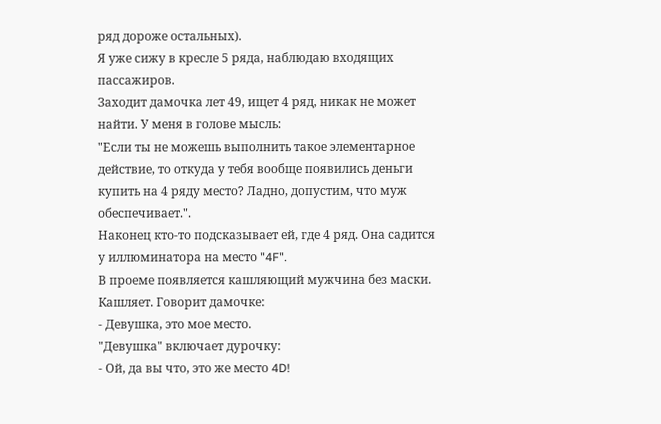ряд дороже остальных).
Я уже сижу в кресле 5 ряда, наблюдаю входящих пассажиров.
Заходит дамочка лет 49, ищет 4 ряд, никак не может найти. У меня в голове мысль:
"Если ты не можешь выполнить такое элементарное действие, то откуда у тебя вообще появились деньги купить на 4 ряду место? Ладно, допустим, что муж обеспечивает.".
Наконец кто-то подсказывает ей, где 4 ряд. Она садится у иллюминатора на место "4F".
В проеме появляется кашляющий мужчина без маски. Кашляет. Говорит дамочке:
- Девушка, это мое место.
"Девушка" включает дурочку:
- Ой, да вы что, это же место 4D!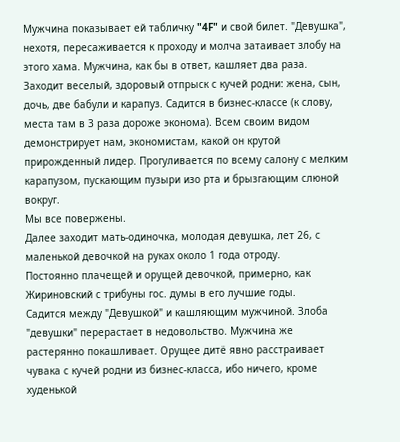Мужчина показывает ей табличку "4F" и свой билет. "Девушка", нехотя, пересаживается к проходу и молча затаивает злобу на этого хама. Мужчина, как бы в ответ, кашляет два раза.
Заходит веселый, здоровый отпрыск с кучей родни: жена, сын, дочь, две бабули и карапуз. Садится в бизнес-классе (к слову, места там в 3 раза дороже эконома). Всем своим видом демонстрирует нам, экономистам, какой он крутой прирожденный лидер. Прогуливается по всему салону с мелким карапузом, пускающим пузыри изо рта и брызгающим слюной вокруг.
Мы все повержены.
Далее заходит мать-одиночка, молодая девушка, лет 26, с маленькой девочкой на руках около 1 года отроду.
Постоянно плачещей и орущей девочкой, примерно, как Жириновский с трибуны гос. думы в его лучшие годы.
Садится между "Девушкой" и кашляющим мужчиной. Злоба "девушки" перерастает в недовольство. Мужчина же растерянно покашливает. Орущее дитё явно расстраивает чувака с кучей родни из бизнес-класса, ибо ничего, кроме худенькой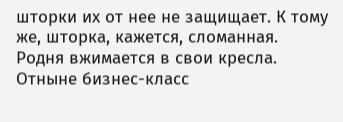шторки их от нее не защищает. К тому же, шторка, кажется, сломанная. Родня вжимается в свои кресла. Отныне бизнес-класс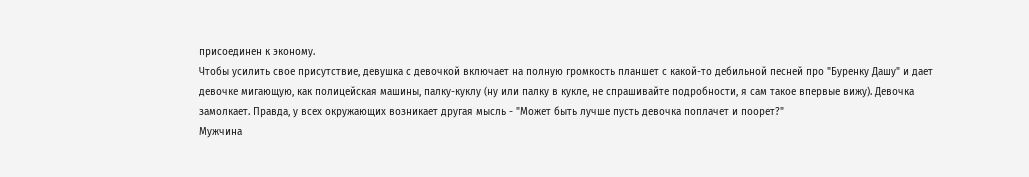присоединен к эконому.
Чтобы усилить свое присутствие, девушка с девочкой включает на полную громкость планшет с какой-то дебильной песней про "Буренку Дашу" и дает девочке мигающую, как полицейская машины, палку-куклу (ну или палку в кукле, не спрашивайте подробности, я сам такое впервые вижу). Девочка замолкает. Правда, у всех окружающих возникает другая мысль - "Может быть лучше пусть девочка поплачет и поорет?"
Мужчина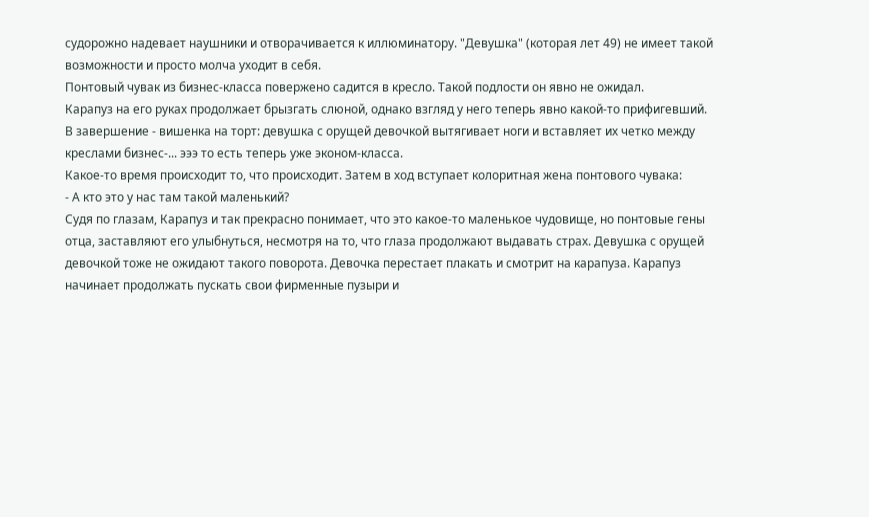судорожно надевает наушники и отворачивается к иллюминатору. "Девушка" (которая лет 49) не имеет такой возможности и просто молча уходит в себя.
Понтовый чувак из бизнес-класса повержено садится в кресло. Такой подлости он явно не ожидал.
Карапуз на его руках продолжает брызгать слюной, однако взгляд у него теперь явно какой-то прифигевший.
В завершение - вишенка на торт: девушка с орущей девочкой вытягивает ноги и вставляет их четко между креслами бизнес-... эээ то есть теперь уже эконом-класса.
Какое-то время происходит то, что происходит. Затем в ход вступает колоритная жена понтового чувака:
- А кто это у нас там такой маленький?
Судя по глазам, Карапуз и так прекрасно понимает, что это какое-то маленькое чудовище, но понтовые гены отца, заставляют его улыбнуться, несмотря на то, что глаза продолжают выдавать страх. Девушка с орущей девочкой тоже не ожидают такого поворота. Девочка перестает плакать и смотрит на карапуза. Карапуз начинает продолжать пускать свои фирменные пузыри и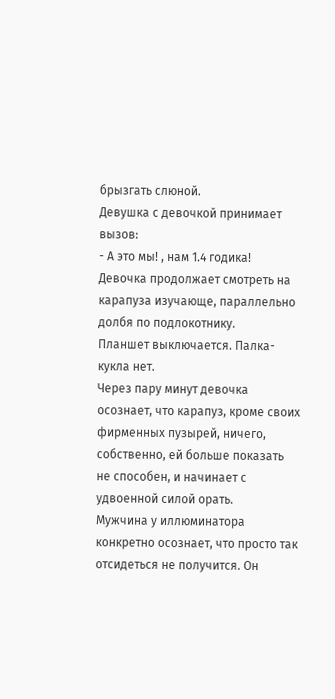брызгать слюной.
Девушка с девочкой принимает вызов:
- А это мы! , нам 1.4 годика!
Девочка продолжает смотреть на карапуза изучающе, параллельно долбя по подлокотнику.
Планшет выключается. Палка-кукла нет.
Через пару минут девочка осознает, что карапуз, кроме своих фирменных пузырей, ничего, собственно, ей больше показать не способен, и начинает с удвоенной силой орать.
Мужчина у иллюминатора конкретно осознает, что просто так отсидеться не получится. Он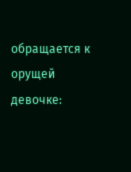обращается к орущей девочке: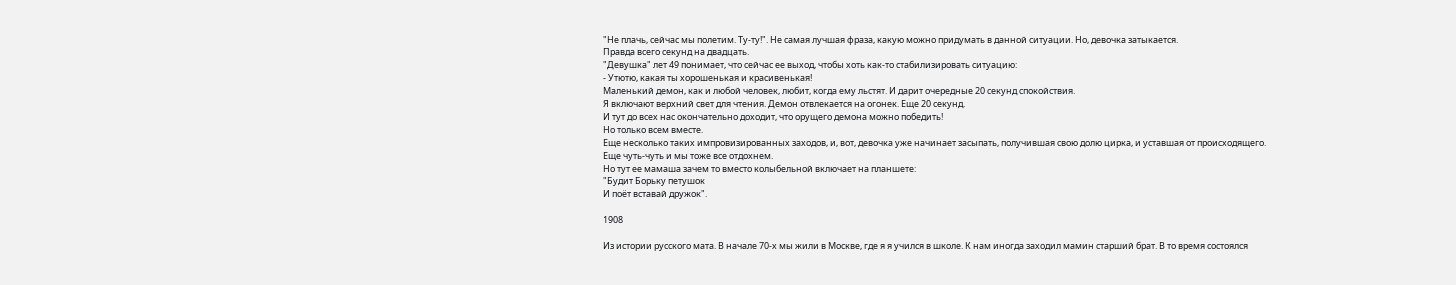"Не плачь, сейчас мы полетим. Ту-ту!". Не самая лучшая фраза, какую можно придумать в данной ситуации. Но, девочка затыкается.
Правда всего секунд на двадцать.
"Девушка" лет 49 понимает, что сейчас ее выход, чтобы хоть как-то стабилизировать ситуацию:
- Утютю, какая ты хорошенькая и красивенькая!
Маленький демон, как и любой человек, любит, когда ему льстят. И дарит очередные 20 секунд спокойствия.
Я включают верхний свет для чтения. Демон отвлекается на огонек. Еще 20 секунд.
И тут до всех нас окончательно доходит, что орущего демона можно победить!
Но только всем вместе.
Еще несколько таких импровизированных заходов, и, вот, девочка уже начинает засыпать, получившая свою долю цирка, и уставшая от происходящего.
Еще чуть-чуть и мы тоже все отдохнем.
Но тут ее мамаша зачем то вместо колыбельной включает на планшете:
"Будит Борьку петушок
И поёт вставай дружок".

1908

Из истории русского мата. В начале 70-х мы жили в Москве, где я я учился в школе. К нам иногда заходил мамин старший брат. В то время состоялся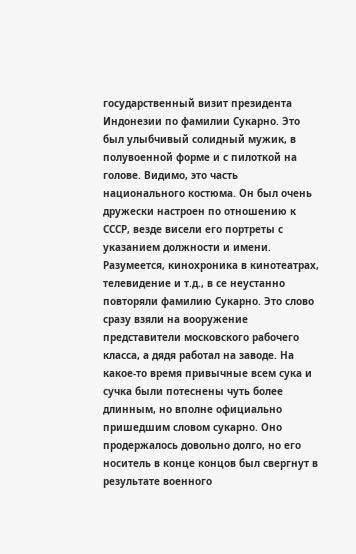государственный визит президента Индонезии по фамилии Сукарно. Это был улыбчивый солидный мужик, в полувоенной форме и с пилоткой на голове. Видимо, это часть национального костюма. Он был очень дружески настроен по отношению к СССР, везде висели его портреты с указанием должности и имени. Разумеется, кинохроника в кинотеатрах, телевидение и т.д., в се неустанно повторяли фамилию Сукарно. Это слово сразу взяли на вооружение представители московского рабочего класса, а дядя работал на заводе. На какое-то время привычные всем сука и сучка были потеснены чуть более длинным, но вполне официально пришедшим словом сукарно. Оно продержалось довольно долго, но его носитель в конце концов был свергнут в результате военного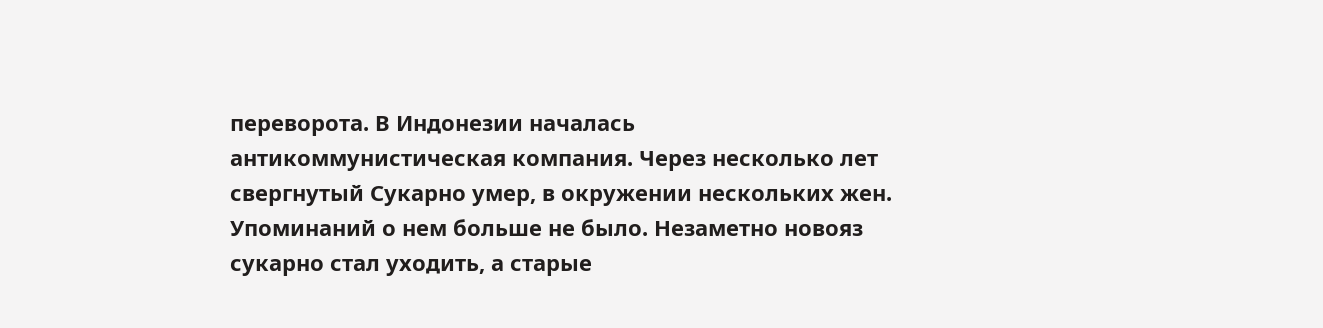переворота. В Индонезии началась антикоммунистическая компания. Через несколько лет свергнутый Сукарно умер, в окружении нескольких жен. Упоминаний о нем больше не было. Незаметно новояз сукарно стал уходить, а старые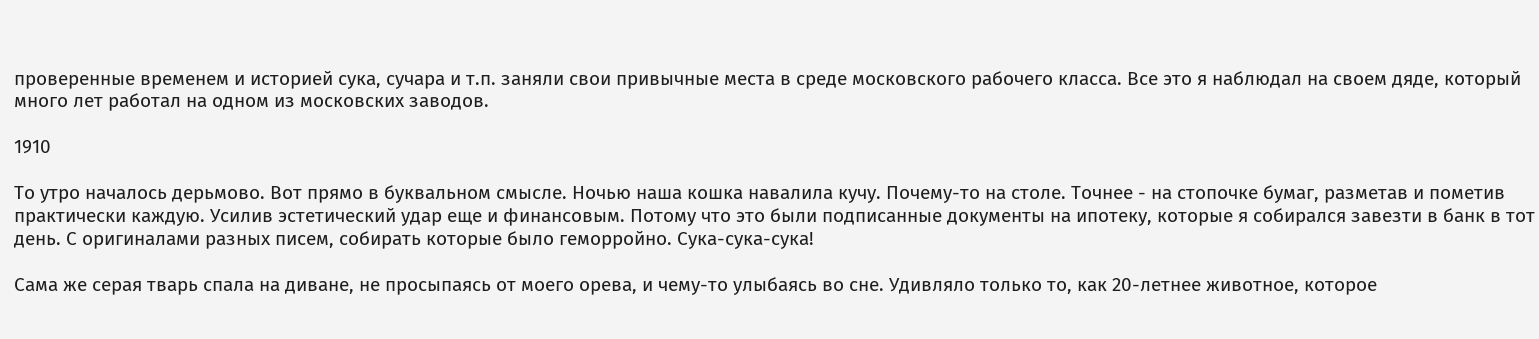проверенные временем и историей сука, сучара и т.п. заняли свои привычные места в среде московского рабочего класса. Все это я наблюдал на своем дяде, который много лет работал на одном из московских заводов.

1910

То утро началось дерьмово. Вот прямо в буквальном смысле. Ночью наша кошка навалила кучу. Почему-то на столе. Точнее - на стопочке бумаг, разметав и пометив практически каждую. Усилив эстетический удар еще и финансовым. Потому что это были подписанные документы на ипотеку, которые я собирался завезти в банк в тот день. С оригиналами разных писем, собирать которые было геморройно. Сука-сука-сука!

Сама же серая тварь спала на диване, не просыпаясь от моего орева, и чему-то улыбаясь во сне. Удивляло только то, как 20-летнее животное, которое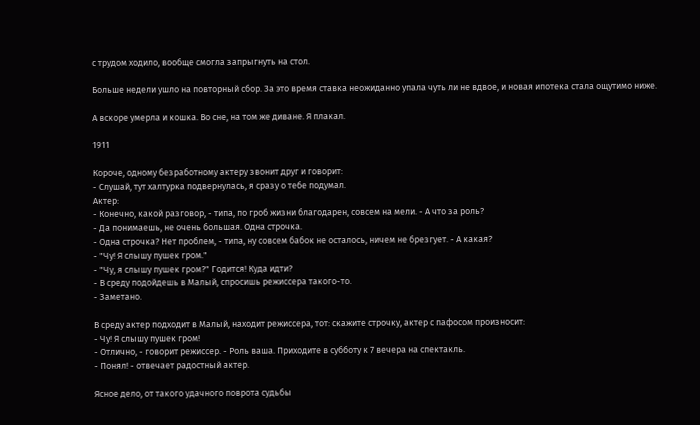с трудом ходило, вообще смогла запрыгнуть на стол.

Больше недели ушло на повторный сбор. За это время ставка неожиданно упала чуть ли не вдвое, и новая ипотека стала ощутимо ниже.

А вскоре умерла и кошка. Во сне, на том же диване. Я плакал.

1911

Короче, одному безработному актеру звонит друг и говорит:
- Слушай, тут халтурка подвернулась, я сразу о тебе подумал.
Актер:
- Конечно, какой разговор, - типа, по гроб жизни благодарен, совсем на мели. - А что за роль?
- Да понимаешь, не очень большая. Одна строчка.
- Одна строчка? Нет проблем, - типа, ну совсем бабок не осталось, ничем не брезгует. - А какая?
- "Чу! Я слышу пушек гром."
- "Чу, я слышу пушек гром?" Годится! Куда идти?
- В среду подойдешь в Малый, спросишь режиссера такого-то.
- Заметано.

В среду актер подходит в Малый, находит режиссера, тот: скажите строчку, актер с пафосом произносит:
- Чу! Я слышу пушек гром!
- Отлично, - говорит режиссер. - Роль ваша. Приходите в субботу к 7 вечера на спектакль.
- Понял! - отвечает радостный актер.

Ясное дело, от такого удачного поврота судьбы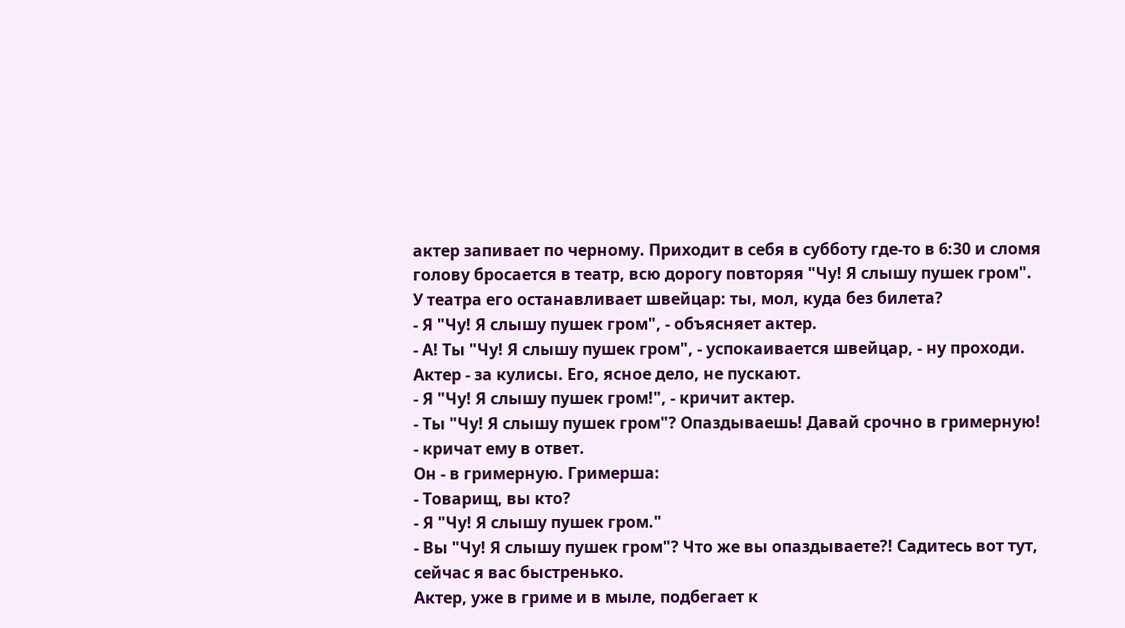актер запивает по черному. Приходит в себя в субботу где-то в 6:30 и сломя голову бросается в театр, всю дорогу повторяя "Чу! Я слышу пушек гром".
У театра его останавливает швейцар: ты, мол, куда без билета?
- Я "Чу! Я слышу пушек гром", - объясняет актер.
- А! Ты "Чу! Я слышу пушек гром", - успокаивается швейцар, - ну проходи.
Актер - за кулисы. Его, ясное дело, не пускают.
- Я "Чу! Я слышу пушек гром!", - кричит актер.
- Ты "Чу! Я слышу пушек гром"? Опаздываешь! Давай срочно в гримерную! - кричат ему в ответ.
Он - в гримерную. Гримерша:
- Товарищ, вы кто?
- Я "Чу! Я слышу пушек гром."
- Вы "Чу! Я слышу пушек гром"? Что же вы опаздываете?! Садитесь вот тут, сейчас я вас быстренько.
Актер, уже в гриме и в мыле, подбегает к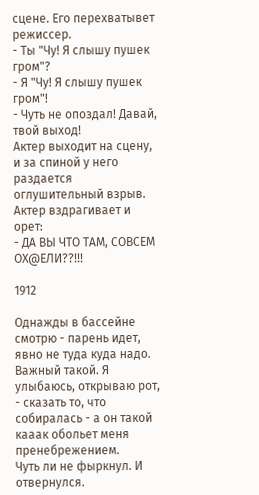сцене. Его перехватывет режиссер.
- Ты "Чу! Я слышу пушек гром"?
- Я "Чу! Я слышу пушек гром"!
- Чуть не опоздал! Давай, твой выход!
Актер выходит на сцену, и за спиной у него раздается оглушительный взрыв. Актер вздрагивает и орет:
- ДА ВЫ ЧТО ТАМ, СОВСЕМ ОХ@ЕЛИ??!!!

1912

Однажды в бассейне смотрю - парень идет, явно не туда куда надо. Важный такой. Я улыбаюсь, открываю рот, - сказать то, что собиралась - а он такой кааак обольет меня пренебрежением.
Чуть ли не фыркнул. И отвернулся.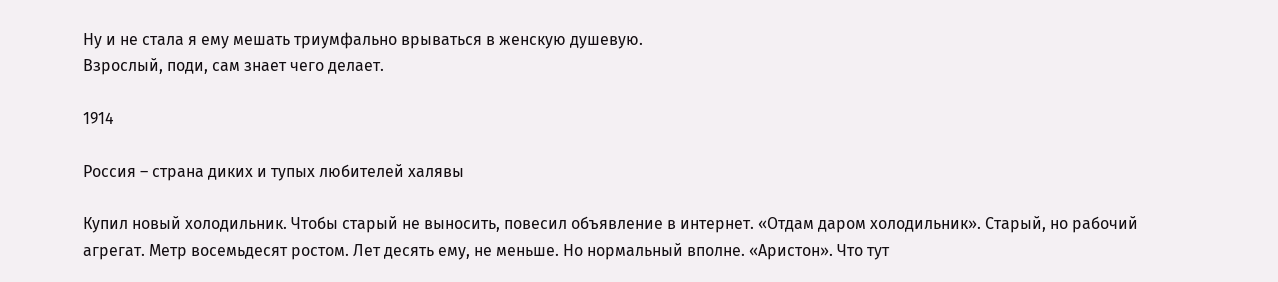Ну и не стала я ему мешать триумфально врываться в женскую душевую.
Взрослый, поди, сам знает чего делает.

1914

Россия – страна диких и тупых любителей халявы

Купил новый холодильник. Чтобы старый не выносить, повесил объявление в интернет. «Отдам даром холодильник». Старый, но рабочий агрегат. Метр восемьдесят ростом. Лет десять ему, не меньше. Но нормальный вполне. «Аристон». Что тут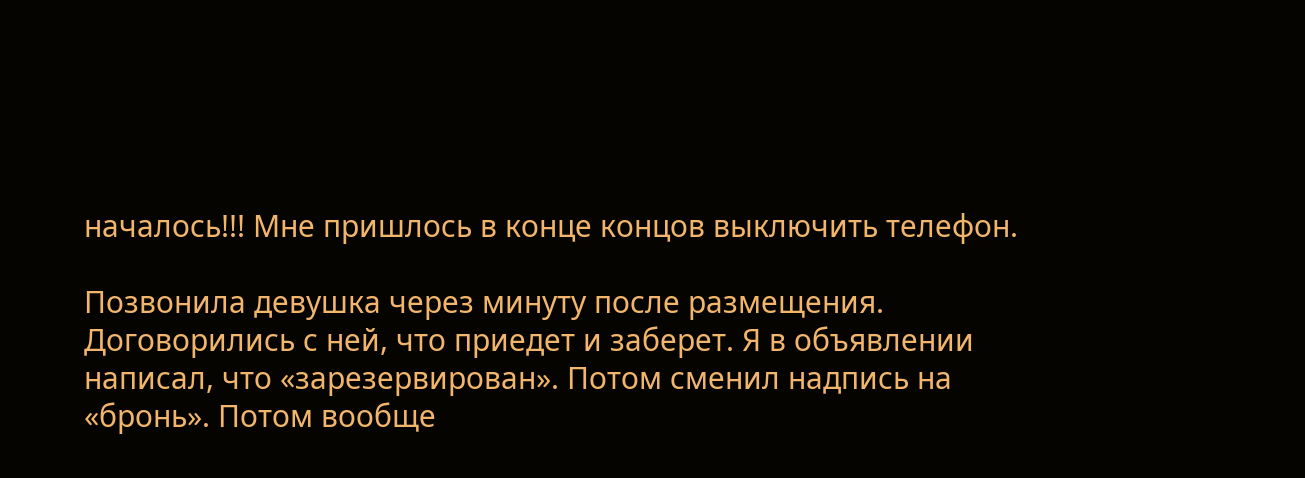началось!!! Мне пришлось в конце концов выключить телефон.

Позвонила девушка через минуту после размещения. Договорились с ней, что приедет и заберет. Я в объявлении написал, что «зарезервирован». Потом сменил надпись на «бронь». Потом вообще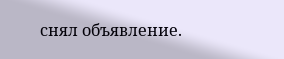снял объявление.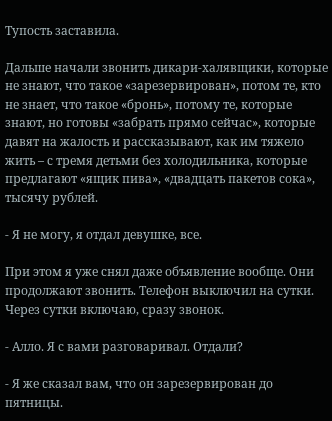Тупость заставила.

Дальше начали звонить дикари-халявщики, которые не знают, что такое «зарезервирован», потом те, кто не знает, что такое «бронь», потому те, которые знают, но готовы «забрать прямо сейчас», которые давят на жалость и рассказывают, как им тяжело жить – с тремя детьми без холодильника, которые предлагают «ящик пива», «двадцать пакетов сока», тысячу рублей.

- Я не могу, я отдал девушке, все.

При этом я уже снял даже объявление вообще. Они продолжают звонить. Телефон выключил на сутки. Через сутки включаю, сразу звонок.

- Алло. Я с вами разговаривал. Отдали?

- Я же сказал вам, что он зарезервирован до пятницы.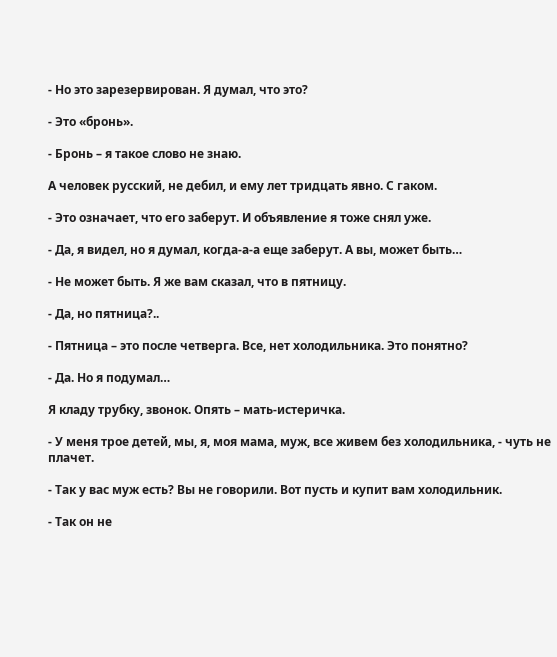- Но это зарезервирован. Я думал, что это?

- Это «бронь».

- Бронь – я такое слово не знаю.

А человек русский, не дебил, и ему лет тридцать явно. С гаком.

- Это означает, что его заберут. И объявление я тоже снял уже.

- Да, я видел, но я думал, когда-а-а еще заберут. А вы, может быть…

- Не может быть. Я же вам сказал, что в пятницу.

- Да, но пятница?..

- Пятница – это после четверга. Все, нет холодильника. Это понятно?

- Да. Но я подумал…

Я кладу трубку, звонок. Опять – мать-истеричка.

- У меня трое детей, мы, я, моя мама, муж, все живем без холодильника, - чуть не плачет.

- Так у вас муж есть? Вы не говорили. Вот пусть и купит вам холодильник.

- Так он не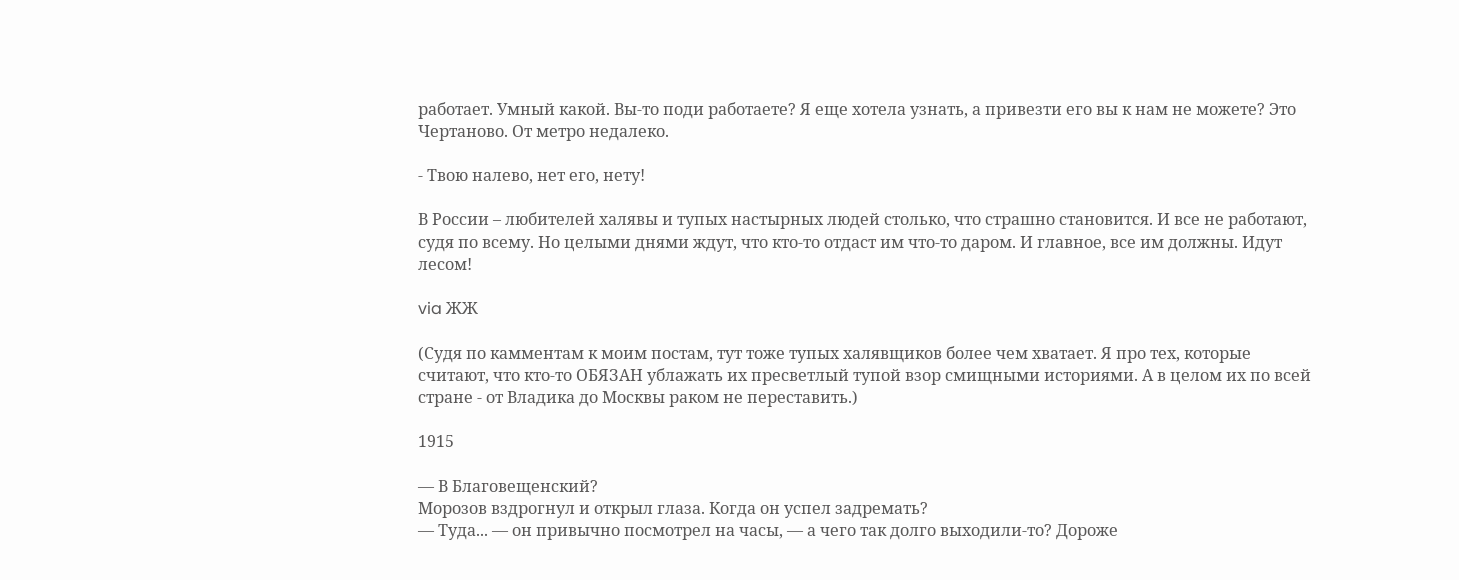работает. Умный какой. Вы-то поди работаете? Я еще хотела узнать, а привезти его вы к нам не можете? Это Чертаново. От метро недалеко.

- Твою налево, нет его, нету!

В России – любителей халявы и тупых настырных людей столько, что страшно становится. И все не работают, судя по всему. Но целыми днями ждут, что кто-то отдаст им что-то даром. И главное, все им должны. Идут лесом!

via ЖЖ

(Судя по камментам к моим постам, тут тоже тупых халявщиков более чем хватает. Я про тех, которые считают, что кто-то ОБЯЗАН ублажать их пресветлый тупой взор смищными историями. А в целом их по всей стране - от Владика до Москвы раком не переставить.)

1915

— В Благовещенский?
Морозов вздрогнул и открыл глаза. Когда он успел задремать?
— Туда... — он привычно посмотрел на часы, — а чего так долго выходили-то? Дороже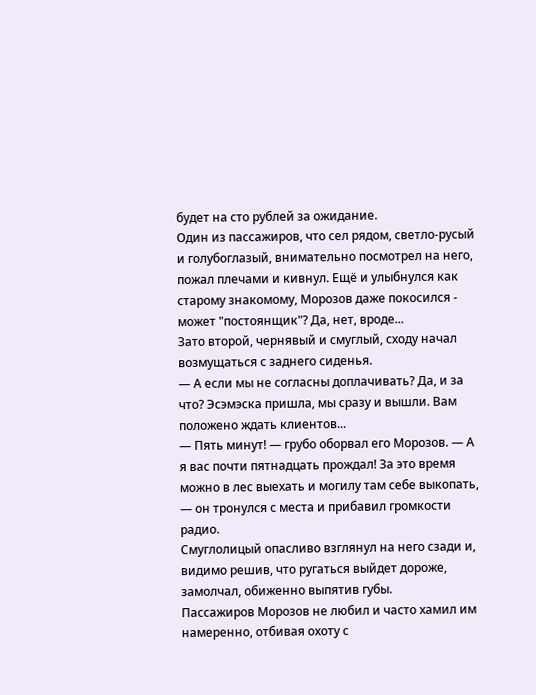будет на сто рублей за ожидание.
Один из пассажиров, что сел рядом, светло-русый и голубоглазый, внимательно посмотрел на него, пожал плечами и кивнул. Ещё и улыбнулся как старому знакомому, Морозов даже покосился - может "постоянщик"? Да, нет, вроде...
Зато второй, чернявый и смуглый, сходу начал возмущаться с заднего сиденья.
— А если мы не согласны доплачивать? Да, и за что? Эсэмэска пришла, мы сразу и вышли. Вам положено ждать клиентов...
— Пять минут! — грубо оборвал его Морозов. — А я вас почти пятнадцать прождал! За это время можно в лес выехать и могилу там себе выкопать, — он тронулся с места и прибавил громкости радио.
Смуглолицый опасливо взглянул на него сзади и, видимо решив, что ругаться выйдет дороже, замолчал, обиженно выпятив губы.
Пассажиров Морозов не любил и часто хамил им намеренно, отбивая охоту с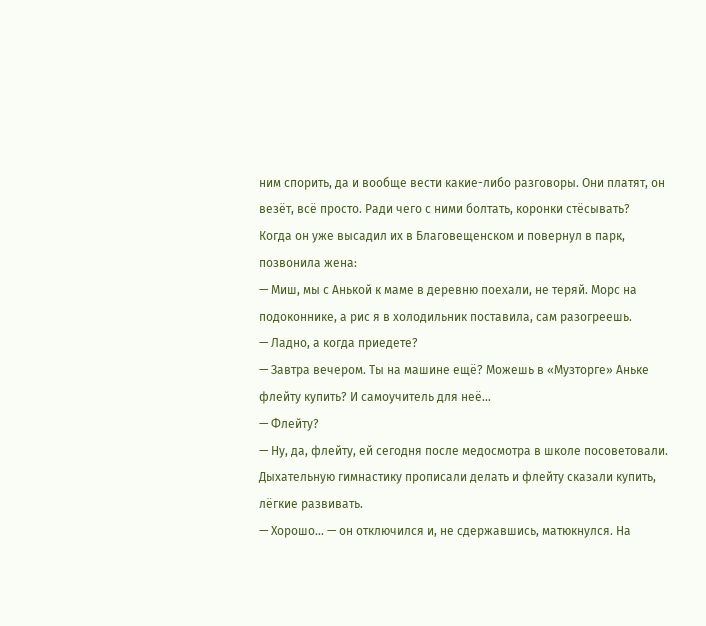ним спорить, да и вообще вести какие-либо разговоры. Они платят, он везёт, всё просто. Ради чего с ними болтать, коронки стёсывать?
Когда он уже высадил их в Благовещенском и повернул в парк, позвонила жена:
— Миш, мы с Анькой к маме в деревню поехали, не теряй. Морс на подоконнике, а рис я в холодильник поставила, сам разогреешь.
— Ладно, а когда приедете?
— Завтра вечером. Ты на машине ещё? Можешь в «Музторге» Аньке флейту купить? И самоучитель для неё…
— Флейту?
— Ну, да, флейту, ей сегодня после медосмотра в школе посоветовали. Дыхательную гимнастику прописали делать и флейту сказали купить, лёгкие развивать.
— Хорошо... — он отключился и, не сдержавшись, матюкнулся. На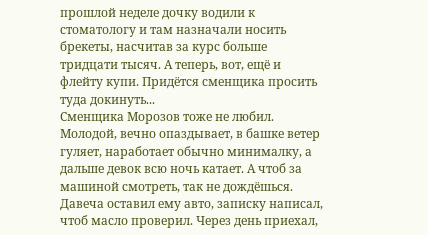прошлой неделе дочку водили к стоматологу и там назначали носить брекеты, насчитав за курс больше тридцати тысяч. А теперь, вот, ещё и флейту купи. Придётся сменщика просить туда докинуть...
Сменщика Морозов тоже не любил. Молодой, вечно опаздывает, в башке ветер гуляет, наработает обычно минималку, а дальше девок всю ночь катает. А чтоб за машиной смотреть, так не дождёшься.
Давеча оставил ему авто, записку написал, чтоб масло проверил. Через день приехал,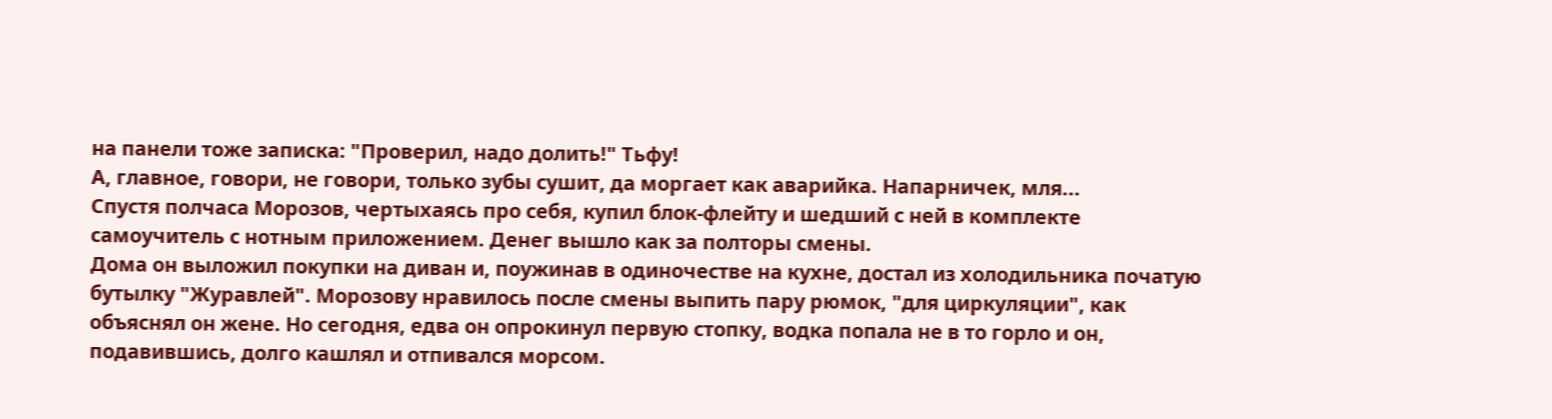на панели тоже записка: "Проверил, надо долить!" Тьфу!
А, главное, говори, не говори, только зубы сушит, да моргает как аварийка. Напарничек, мля...
Спустя полчаса Морозов, чертыхаясь про себя, купил блок-флейту и шедший с ней в комплекте самоучитель с нотным приложением. Денег вышло как за полторы смены.
Дома он выложил покупки на диван и, поужинав в одиночестве на кухне, достал из холодильника початую бутылку "Журавлей". Морозову нравилось после смены выпить пару рюмок, "для циркуляции", как объяснял он жене. Но сегодня, едва он опрокинул первую стопку, водка попала не в то горло и он, подавившись, долго кашлял и отпивался морсом.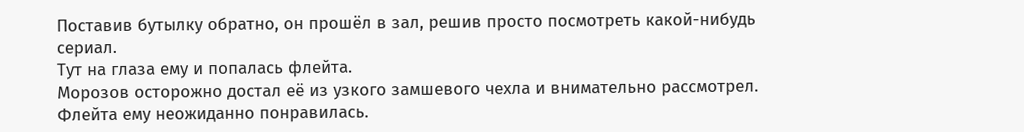Поставив бутылку обратно, он прошёл в зал, решив просто посмотреть какой-нибудь сериал.
Тут на глаза ему и попалась флейта.
Морозов осторожно достал её из узкого замшевого чехла и внимательно рассмотрел. Флейта ему неожиданно понравилась.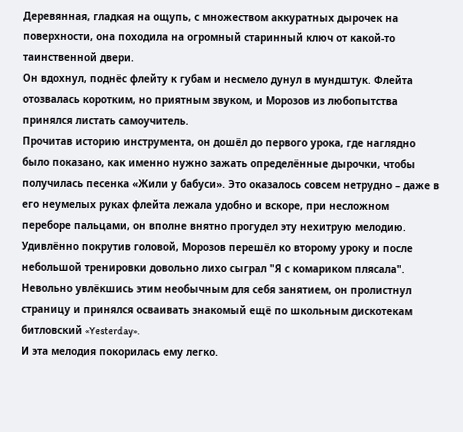Деревянная, гладкая на ощупь, с множеством аккуратных дырочек на поверхности, она походила на огромный старинный ключ от какой-то таинственной двери.
Он вдохнул, поднёс флейту к губам и несмело дунул в мундштук. Флейта отозвалась коротким, но приятным звуком, и Морозов из любопытства принялся листать самоучитель.
Прочитав историю инструмента, он дошёл до первого урока, где наглядно было показано, как именно нужно зажать определённые дырочки, чтобы получилась песенка «Жили у бабуси». Это оказалось совсем нетрудно – даже в его неумелых руках флейта лежала удобно и вскоре, при несложном переборе пальцами, он вполне внятно прогудел эту нехитрую мелодию.
Удивлённо покрутив головой, Морозов перешёл ко второму уроку и после небольшой тренировки довольно лихо сыграл "Я с комариком плясала".
Невольно увлёкшись этим необычным для себя занятием, он пролистнул страницу и принялся осваивать знакомый ещё по школьным дискотекам битловский «Yesterday».
И эта мелодия покорилась ему легко.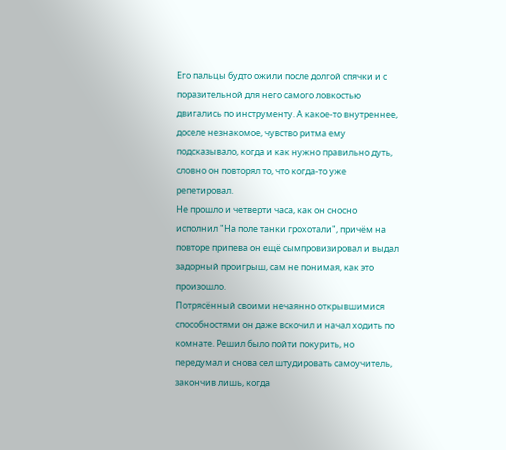Его пальцы будто ожили после долгой спячки и с поразительной для него самого ловкостью двигались по инструменту. А какое-то внутреннее, доселе незнакомое, чувство ритма ему подсказывало, когда и как нужно правильно дуть, словно он повторял то, что когда-то уже репетировал.
Не прошло и четверти часа, как он сносно исполнил "На поле танки грохотали", причём на повторе припева он ещё сымпровизировал и выдал задорный проигрыш, сам не понимая, как это произошло.
Потрясённый своими нечаянно открывшимися способностями он даже вскочил и начал ходить по комнате. Решил было пойти покурить, но передумал и снова сел штудировать самоучитель, закончив лишь, когда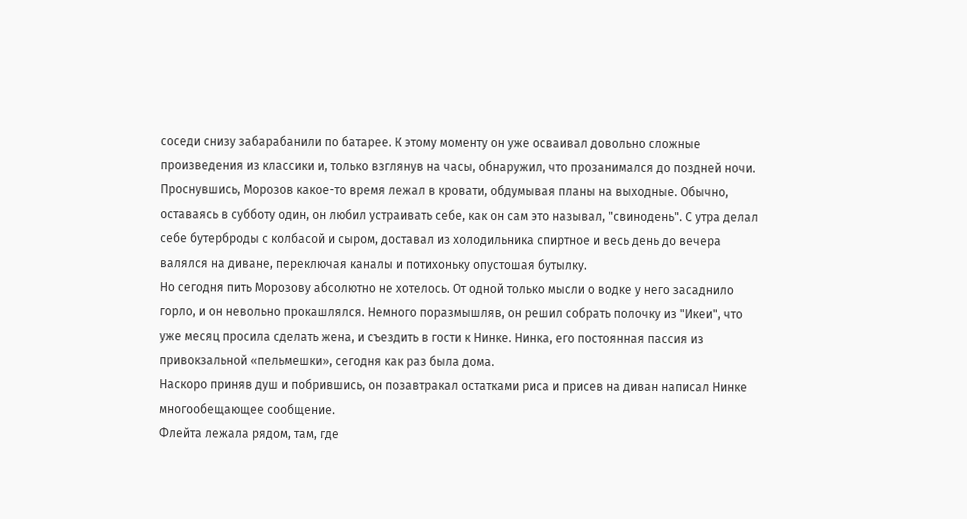соседи снизу забарабанили по батарее. К этому моменту он уже осваивал довольно сложные произведения из классики и, только взглянув на часы, обнаружил, что прозанимался до поздней ночи.
Проснувшись, Морозов какое-то время лежал в кровати, обдумывая планы на выходные. Обычно, оставаясь в субботу один, он любил устраивать себе, как он сам это называл, "свинодень". С утра делал себе бутерброды с колбасой и сыром, доставал из холодильника спиртное и весь день до вечера валялся на диване, переключая каналы и потихоньку опустошая бутылку.
Но сегодня пить Морозову абсолютно не хотелось. От одной только мысли о водке у него засаднило горло, и он невольно прокашлялся. Немного поразмышляв, он решил собрать полочку из "Икеи", что уже месяц просила сделать жена, и съездить в гости к Нинке. Нинка, его постоянная пассия из привокзальной «пельмешки», сегодня как раз была дома.
Наскоро приняв душ и побрившись, он позавтракал остатками риса и присев на диван написал Нинке многообещающее сообщение.
Флейта лежала рядом, там, где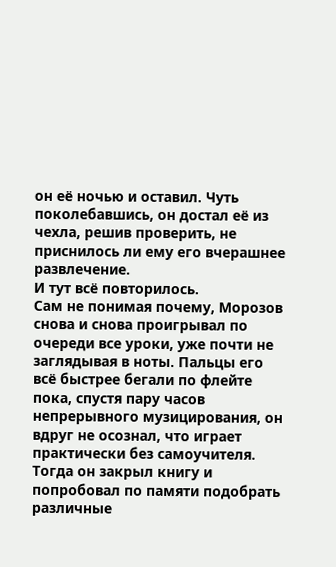он её ночью и оставил. Чуть поколебавшись, он достал её из чехла, решив проверить, не приснилось ли ему его вчерашнее развлечение.
И тут всё повторилось.
Сам не понимая почему, Морозов снова и снова проигрывал по очереди все уроки, уже почти не заглядывая в ноты. Пальцы его всё быстрее бегали по флейте пока, спустя пару часов непрерывного музицирования, он вдруг не осознал, что играет практически без самоучителя.
Тогда он закрыл книгу и попробовал по памяти подобрать различные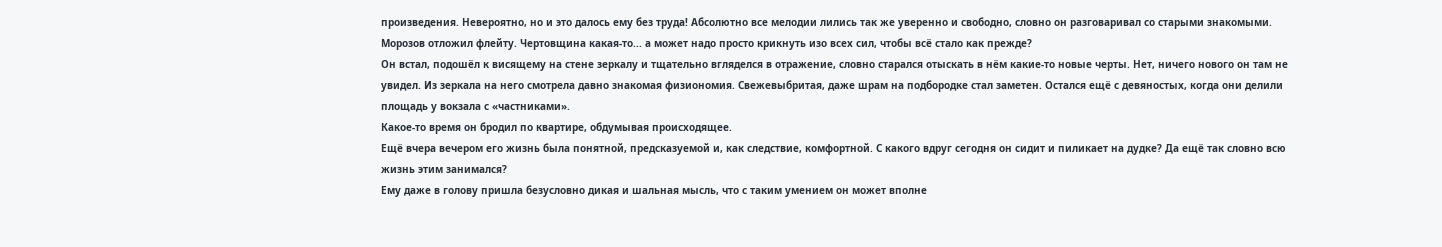произведения. Невероятно, но и это далось ему без труда! Абсолютно все мелодии лились так же уверенно и свободно, словно он разговаривал со старыми знакомыми.
Морозов отложил флейту. Чертовщина какая-то... а может надо просто крикнуть изо всех сил, чтобы всё стало как прежде?
Он встал, подошёл к висящему на стене зеркалу и тщательно вгляделся в отражение, словно старался отыскать в нём какие-то новые черты. Нет, ничего нового он там не увидел. Из зеркала на него смотрела давно знакомая физиономия. Свежевыбритая, даже шрам на подбородке стал заметен. Остался ещё с девяностых, когда они делили площадь у вокзала с «частниками».
Какое-то время он бродил по квартире, обдумывая происходящее.
Ещё вчера вечером его жизнь была понятной, предсказуемой и, как следствие, комфортной. С какого вдруг сегодня он сидит и пиликает на дудке? Да ещё так словно всю жизнь этим занимался?
Ему даже в голову пришла безусловно дикая и шальная мысль, что с таким умением он может вполне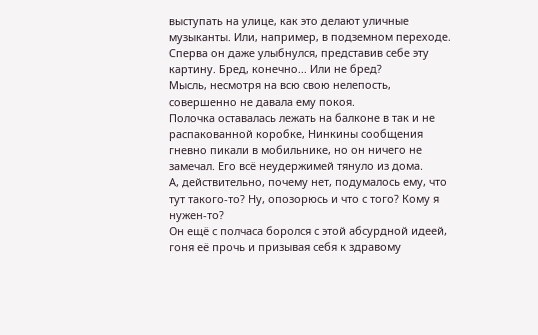выступать на улице, как это делают уличные музыканты. Или, например, в подземном переходе.
Сперва он даже улыбнулся, представив себе эту картину. Бред, конечно... Или не бред?
Мысль, несмотря на всю свою нелепость, совершенно не давала ему покоя.
Полочка оставалась лежать на балконе в так и не распакованной коробке, Нинкины сообщения гневно пикали в мобильнике, но он ничего не замечал. Его всё неудержимей тянуло из дома.
А, действительно, почему нет, подумалось ему, что тут такого-то? Ну, опозорюсь и что с того? Кому я нужен-то?
Он ещё с полчаса боролся с этой абсурдной идеей, гоня её прочь и призывая себя к здравому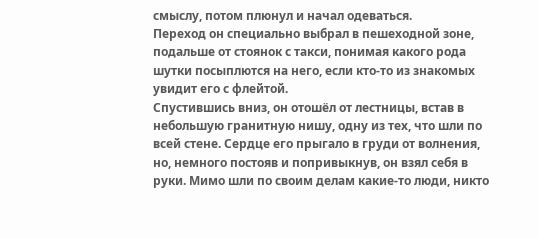смыслу, потом плюнул и начал одеваться.
Переход он специально выбрал в пешеходной зоне, подальше от стоянок с такси, понимая какого рода шутки посыплются на него, если кто-то из знакомых увидит его с флейтой.
Спустившись вниз, он отошёл от лестницы, встав в небольшую гранитную нишу, одну из тех, что шли по всей стене. Сердце его прыгало в груди от волнения, но, немного постояв и попривыкнув, он взял себя в руки. Мимо шли по своим делам какие-то люди, никто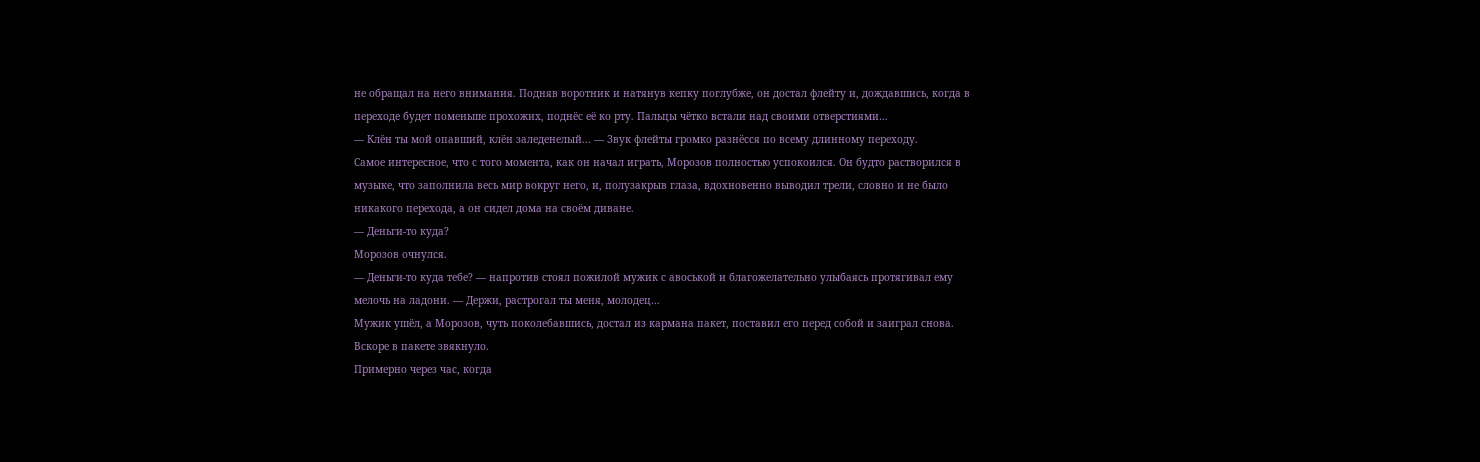не обращал на него внимания. Подняв воротник и натянув кепку поглубже, он достал флейту и, дождавшись, когда в переходе будет поменьше прохожих, поднёс её ко рту. Пальцы чётко встали над своими отверстиями…
— Клён ты мой опавший, клён заледенелый... — Звук флейты громко разнёсся по всему длинному переходу.
Самое интересное, что с того момента, как он начал играть, Морозов полностью успокоился. Он будто растворился в музыке, что заполнила весь мир вокруг него, и, полузакрыв глаза, вдохновенно выводил трели, словно и не было никакого перехода, а он сидел дома на своём диване.
— Деньги-то куда?
Морозов очнулся.
— Деньги-то куда тебе? — напротив стоял пожилой мужик с авоськой и благожелательно улыбаясь протягивал ему мелочь на ладони. — Держи, растрогал ты меня, молодец…
Мужик ушёл, а Морозов, чуть поколебавшись, достал из кармана пакет, поставил его перед собой и заиграл снова. Вскоре в пакете звякнуло.
Примерно через час, когда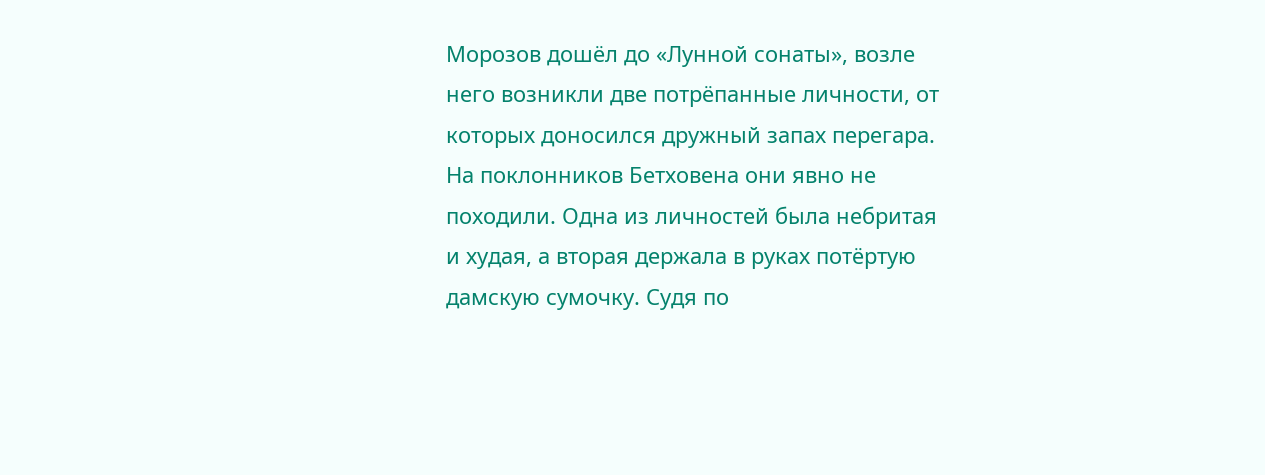Морозов дошёл до «Лунной сонаты», возле него возникли две потрёпанные личности, от которых доносился дружный запах перегара. На поклонников Бетховена они явно не походили. Одна из личностей была небритая и худая, а вторая держала в руках потёртую дамскую сумочку. Судя по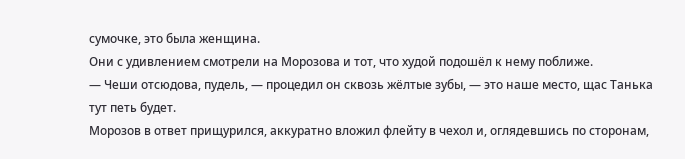сумочке, это была женщина.
Они с удивлением смотрели на Морозова и тот, что худой подошёл к нему поближе.
— Чеши отсюдова, пудель, — процедил он сквозь жёлтые зубы, — это наше место, щас Танька тут петь будет.
Морозов в ответ прищурился, аккуратно вложил флейту в чехол и, оглядевшись по сторонам,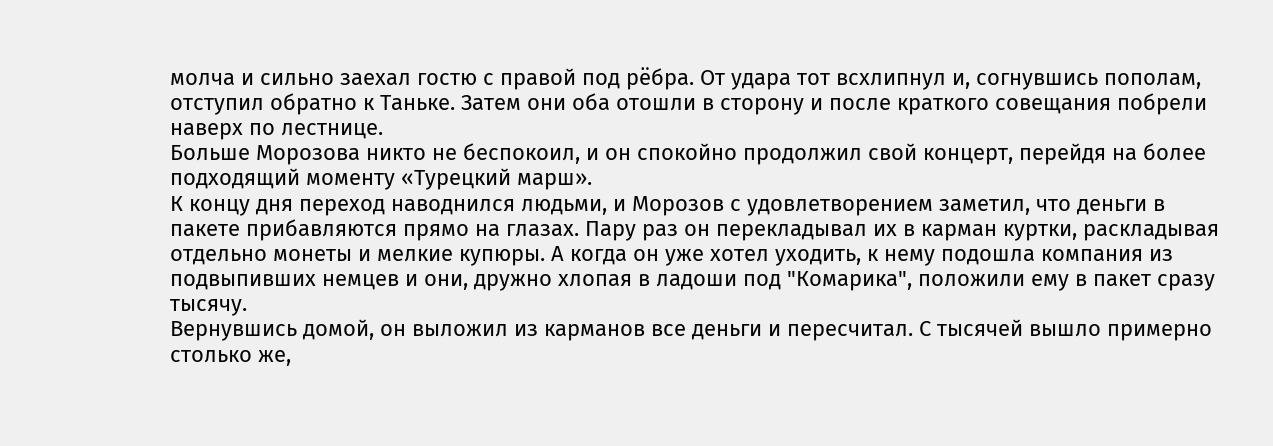молча и сильно заехал гостю с правой под рёбра. От удара тот всхлипнул и, согнувшись пополам, отступил обратно к Таньке. Затем они оба отошли в сторону и после краткого совещания побрели наверх по лестнице.
Больше Морозова никто не беспокоил, и он спокойно продолжил свой концерт, перейдя на более подходящий моменту «Турецкий марш».
К концу дня переход наводнился людьми, и Морозов с удовлетворением заметил, что деньги в пакете прибавляются прямо на глазах. Пару раз он перекладывал их в карман куртки, раскладывая отдельно монеты и мелкие купюры. А когда он уже хотел уходить, к нему подошла компания из подвыпивших немцев и они, дружно хлопая в ладоши под "Комарика", положили ему в пакет сразу тысячу.
Вернувшись домой, он выложил из карманов все деньги и пересчитал. С тысячей вышло примерно столько же,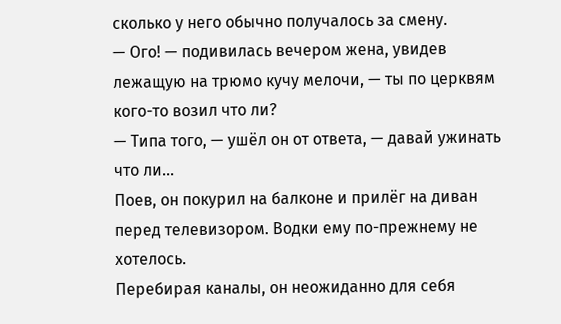сколько у него обычно получалось за смену.
— Ого! — подивилась вечером жена, увидев лежащую на трюмо кучу мелочи, — ты по церквям кого-то возил что ли?
— Типа того, — ушёл он от ответа, — давай ужинать что ли...
Поев, он покурил на балконе и прилёг на диван перед телевизором. Водки ему по-прежнему не хотелось.
Перебирая каналы, он неожиданно для себя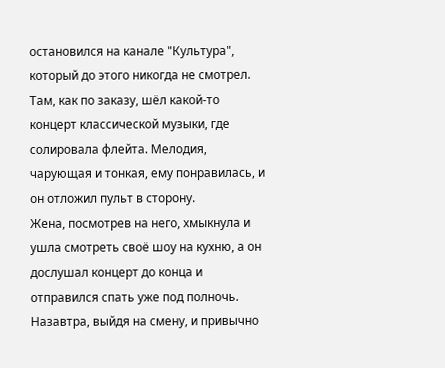остановился на канале "Культура", который до этого никогда не смотрел. Там, как по заказу, шёл какой-то концерт классической музыки, где солировала флейта. Мелодия, чарующая и тонкая, ему понравилась, и он отложил пульт в сторону.
Жена, посмотрев на него, хмыкнула и ушла смотреть своё шоу на кухню, а он дослушал концерт до конца и отправился спать уже под полночь.
Назавтра, выйдя на смену, и привычно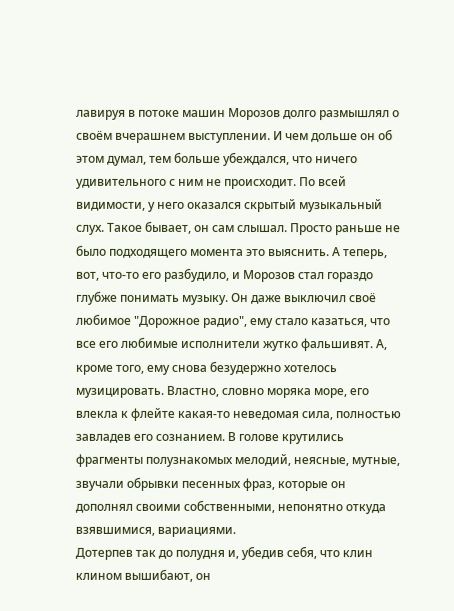лавируя в потоке машин Морозов долго размышлял о своём вчерашнем выступлении. И чем дольше он об этом думал, тем больше убеждался, что ничего удивительного с ним не происходит. По всей видимости, у него оказался скрытый музыкальный слух. Такое бывает, он сам слышал. Просто раньше не было подходящего момента это выяснить. А теперь, вот, что-то его разбудило, и Морозов стал гораздо глубже понимать музыку. Он даже выключил своё любимое "Дорожное радио", ему стало казаться, что все его любимые исполнители жутко фальшивят. А, кроме того, ему снова безудержно хотелось музицировать. Властно, словно моряка море, его влекла к флейте какая-то неведомая сила, полностью завладев его сознанием. В голове крутились фрагменты полузнакомых мелодий, неясные, мутные, звучали обрывки песенных фраз, которые он дополнял своими собственными, непонятно откуда взявшимися, вариациями.
Дотерпев так до полудня и, убедив себя, что клин клином вышибают, он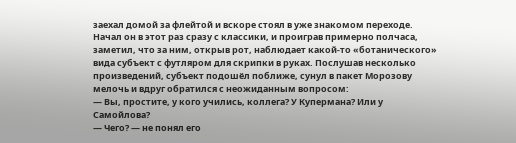заехал домой за флейтой и вскоре стоял в уже знакомом переходе. Начал он в этот раз сразу с классики, и проиграв примерно полчаса, заметил, что за ним, открыв рот, наблюдает какой-то «ботанического» вида субъект с футляром для скрипки в руках. Послушав несколько произведений, субъект подошёл поближе, сунул в пакет Морозову мелочь и вдруг обратился с неожиданным вопросом:
— Вы, простите, у кого учились, коллега? У Купермана? Или у Самойлова?
— Чего? — не понял его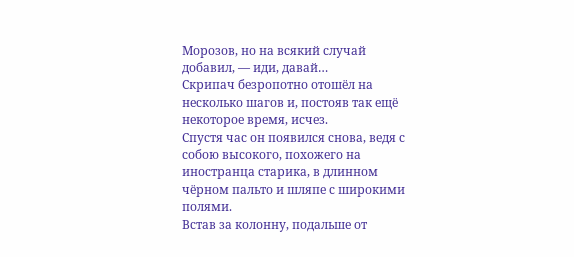Морозов, но на всякий случай добавил, — иди, давай…
Скрипач безропотно отошёл на несколько шагов и, постояв так ещё некоторое время, исчез.
Спустя час он появился снова, ведя с собою высокого, похожего на иностранца старика, в длинном чёрном пальто и шляпе с широкими полями.
Встав за колонну, подальше от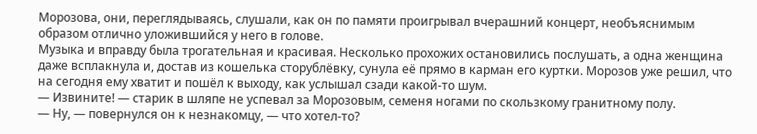Морозова, они, переглядываясь, слушали, как он по памяти проигрывал вчерашний концерт, необъяснимым образом отлично уложившийся у него в голове.
Музыка и вправду была трогательная и красивая. Несколько прохожих остановились послушать, а одна женщина даже всплакнула и, достав из кошелька сторублёвку, сунула её прямо в карман его куртки. Морозов уже решил, что на сегодня ему хватит и пошёл к выходу, как услышал сзади какой-то шум.
— Извините! — старик в шляпе не успевал за Морозовым, семеня ногами по скользкому гранитному полу.
— Ну, — повернулся он к незнакомцу, — что хотел-то?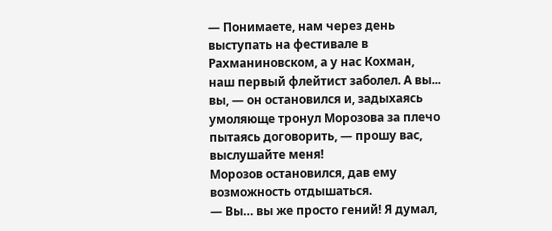— Понимаете, нам через день выступать на фестивале в Рахманиновском, а у нас Кохман, наш первый флейтист заболел. А вы... вы, — он остановился и, задыхаясь умоляюще тронул Морозова за плечо пытаясь договорить, — прошу вас, выслушайте меня!
Морозов остановился, дав ему возможность отдышаться.
— Вы… вы же просто гений! Я думал,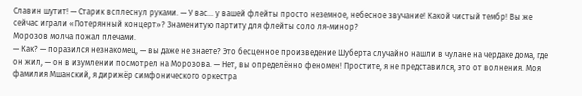Славин шутит! — Старик всплеснул руками. — У вас… у вашей флейты просто неземное, небесное звучание! Какой чистый тембр! Вы же сейчас играли «Потерянный концерт»? Знаменитую партиту для флейты соло ля-минор?
Морозов молча пожал плечами.
— Как? — поразился незнакомец, — вы даже не знаете? Это бесценное произведение Шуберта случайно нашли в чулане на чердаке дома, где он жил, — он в изумлении посмотрел на Морозова. — Нет, вы определённо феномен! Простите, я не представился, это от волнения. Моя фамилия Мшанский, я дирижёр симфонического оркестра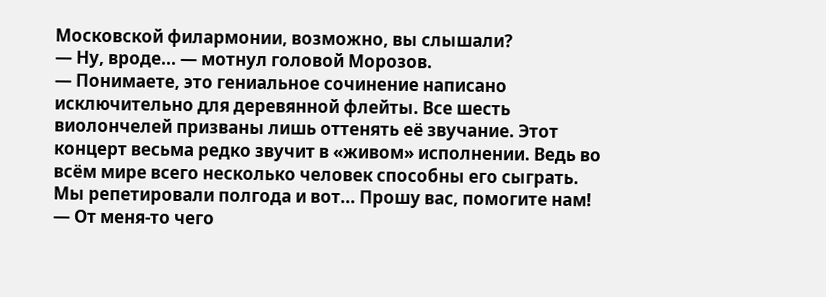Московской филармонии, возможно, вы слышали?
— Ну, вроде... — мотнул головой Морозов.
— Понимаете, это гениальное сочинение написано исключительно для деревянной флейты. Все шесть виолончелей призваны лишь оттенять её звучание. Этот концерт весьма редко звучит в «живом» исполнении. Ведь во всём мире всего несколько человек способны его сыграть. Мы репетировали полгода и вот... Прошу вас, помогите нам!
— От меня-то чего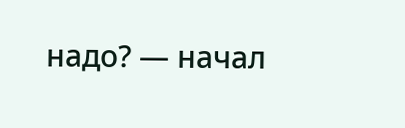надо? — начал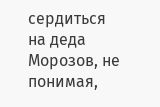сердиться на деда Морозов, не понимая,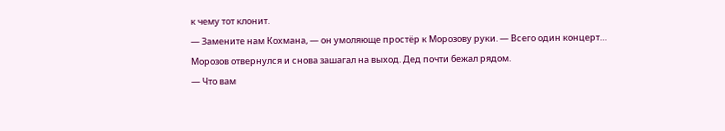к чему тот клонит.
— Замените нам Кохмана, — он умоляюще простёр к Морозову руки. — Всего один концерт…
Морозов отвернулся и снова зашагал на выход. Дед почти бежал рядом.
— Что вам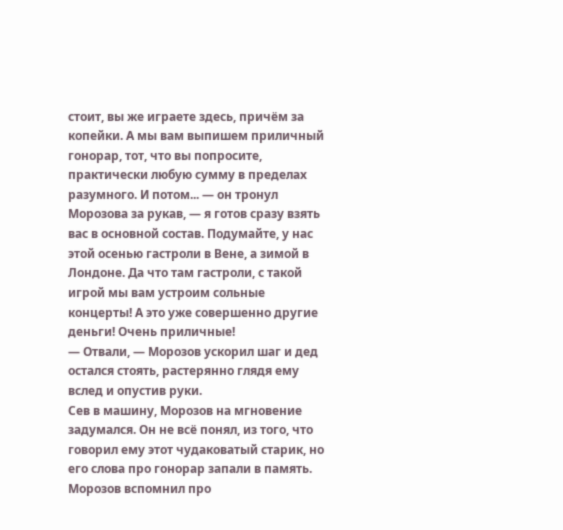стоит, вы же играете здесь, причём за копейки. А мы вам выпишем приличный гонорар, тот, что вы попросите, практически любую сумму в пределах разумного. И потом... — он тронул Морозова за рукав, — я готов сразу взять вас в основной состав. Подумайте, у нас этой осенью гастроли в Вене, а зимой в Лондоне. Да что там гастроли, с такой игрой мы вам устроим сольные концерты! А это уже совершенно другие деньги! Очень приличные!
— Отвали, — Морозов ускорил шаг и дед остался стоять, растерянно глядя ему вслед и опустив руки.
Сев в машину, Морозов на мгновение задумался. Он не всё понял, из того, что говорил ему этот чудаковатый старик, но его слова про гонорар запали в память. Морозов вспомнил про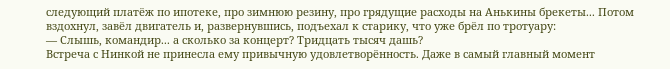следующий платёж по ипотеке, про зимнюю резину, про грядущие расходы на Анькины брекеты... Потом вздохнул, завёл двигатель и, развернувшись, подъехал к старику, что уже брёл по тротуару:
— Слышь, командир... а сколько за концерт? Тридцать тысяч дашь?
Встреча с Нинкой не принесла ему привычную удовлетворённость. Даже в самый главный момент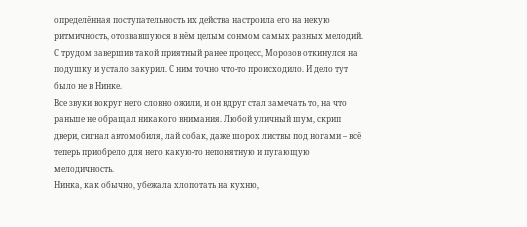определённая поступательность их действа настроила его на некую ритмичность, отозвавшуюся в нём целым сонмом самых разных мелодий. С трудом завершив такой приятный ранее процесс, Морозов откинулся на подушку и устало закурил. С ним точно что-то происходило. И дело тут было не в Нинке.
Все звуки вокруг него словно ожили, и он вдруг стал замечать то, на что раньше не обращал никакого внимания. Любой уличный шум, скрип двери, сигнал автомобиля, лай собак, даже шорох листвы под ногами – всё теперь приобрело для него какую-то непонятную и пугающую мелодичность.
Нинка, как обычно, убежала хлопотать на кухню,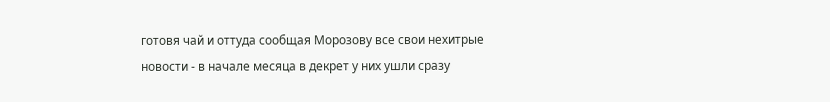готовя чай и оттуда сообщая Морозову все свои нехитрые новости - в начале месяца в декрет у них ушли сразу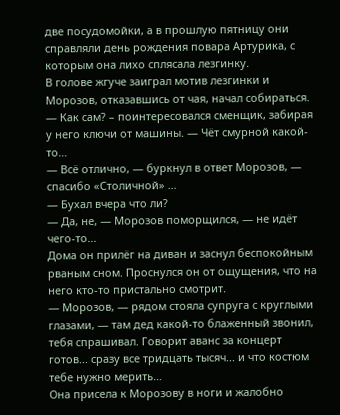две посудомойки, а в прошлую пятницу они справляли день рождения повара Артурика, с которым она лихо сплясала лезгинку.
В голове жгуче заиграл мотив лезгинки и Морозов, отказавшись от чая, начал собираться.
— Как сам? – поинтересовался сменщик, забирая у него ключи от машины. — Чёт смурной какой-то…
— Всё отлично, — буркнул в ответ Морозов, — спасибо «Столичной» …
— Бухал вчера что ли?
— Да, не, — Морозов поморщился, — не идёт чего-то...
Дома он прилёг на диван и заснул беспокойным рваным сном. Проснулся он от ощущения, что на него кто-то пристально смотрит.
— Морозов, — рядом стояла супруга с круглыми глазами, — там дед какой-то блаженный звонил, тебя спрашивал. Говорит аванс за концерт готов... сразу все тридцать тысяч... и что костюм тебе нужно мерить…
Она присела к Морозову в ноги и жалобно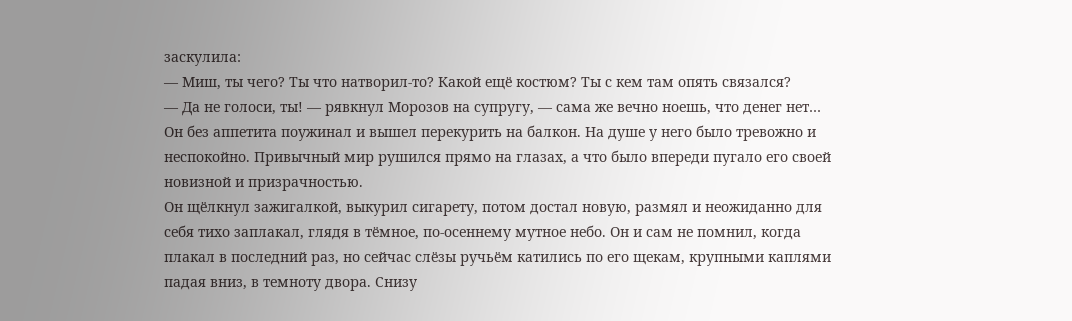заскулила:
— Миш, ты чего? Ты что натворил-то? Какой ещё костюм? Ты с кем там опять связался?
— Да не голоси, ты! — рявкнул Морозов на супругу, — сама же вечно ноешь, что денег нет…
Он без аппетита поужинал и вышел перекурить на балкон. На душе у него было тревожно и неспокойно. Привычный мир рушился прямо на глазах, а что было впереди пугало его своей новизной и призрачностью.
Он щёлкнул зажигалкой, выкурил сигарету, потом достал новую, размял и неожиданно для себя тихо заплакал, глядя в тёмное, по-осеннему мутное небо. Он и сам не помнил, когда плакал в последний раз, но сейчас слёзы ручьём катились по его щекам, крупными каплями падая вниз, в темноту двора. Снизу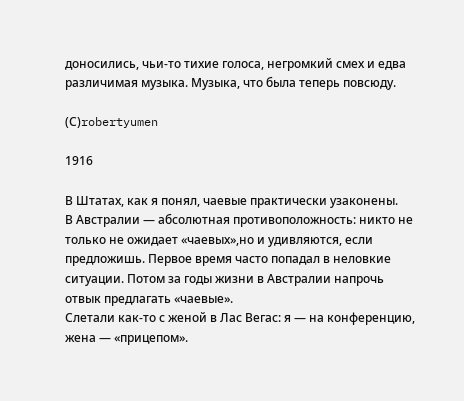доносились, чьи-то тихие голоса, негромкий смех и едва различимая музыка. Музыка, что была теперь повсюду.

(С)robertyumen

1916

В Штатах, как я понял, чаевые практически узаконены.
В Австралии — абсолютная противоположность: никто не только не ожидает «чаевых»,но и удивляются, если предложишь. Первое время часто попадал в неловкие ситуации. Потом за годы жизни в Австралии напрочь отвык предлагать «чаевые».
Слетали как-то с женой в Лас Вегас: я — на конференцию, жена — «прицепом».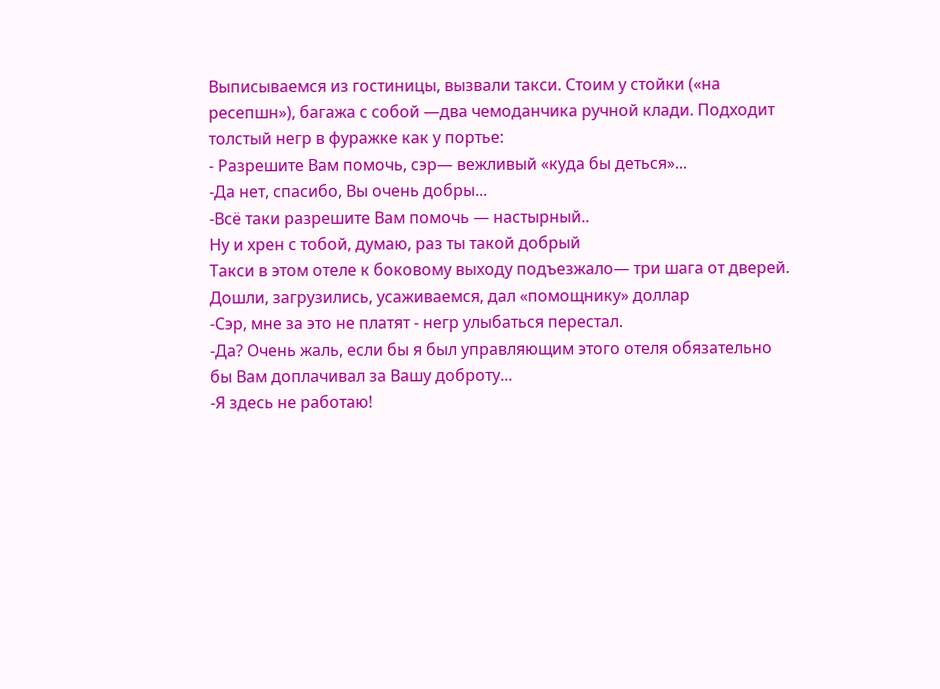Выписываемся из гостиницы, вызвали такси. Стоим у стойки («на ресепшн»), багажа с собой —два чемоданчика ручной клади. Подходит толстый негр в фуражке как у портье:
- Разрешите Вам помочь, сэр— вежливый «куда бы деться»...
-Да нет, спасибо, Вы очень добры...
-Всё таки разрешите Вам помочь — настырный..
Ну и хрен с тобой, думаю, раз ты такой добрый
Такси в этом отеле к боковому выходу подъезжало— три шага от дверей. Дошли, загрузились, усаживаемся, дал «помощнику» доллар
-Сэр, мне за это не платят - негр улыбаться перестал.
-Да? Очень жаль, если бы я был управляющим этого отеля обязательно бы Вам доплачивал за Вашу доброту...
-Я здесь не работаю!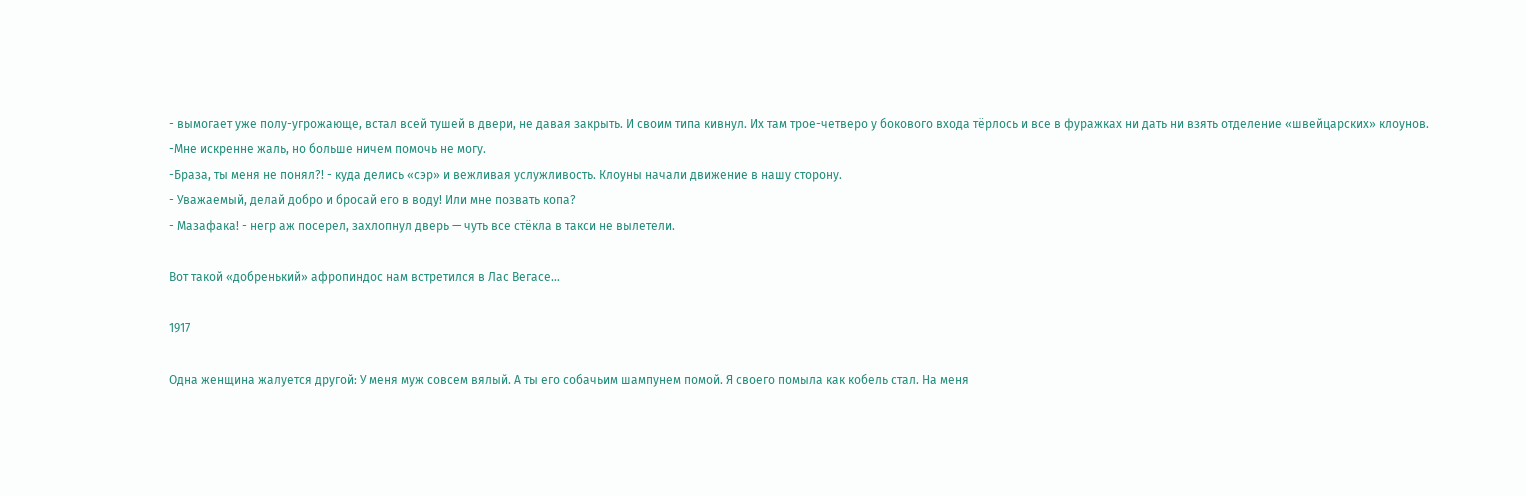- вымогает уже полу-угрожающе, встал всей тушей в двери, не давая закрыть. И своим типа кивнул. Их там трое-четверо у бокового входа тёрлось и все в фуражках ни дать ни взять отделение «швейцарских» клоунов.
-Мне искренне жаль, но больше ничем помочь не могу.
-Браза, ты меня не понял?! - куда делись «сэр» и вежливая услужливость. Клоуны начали движение в нашу сторону.
- Уважаемый, делай добро и бросай его в воду! Или мне позвать копа?
- Мазафака! - негр аж посерел, захлопнул дверь — чуть все стёкла в такси не вылетели.

Вот такой «добренький» афропиндос нам встретился в Лас Вегасе…

1917

Одна женщина жалуется другой: У меня муж совсем вялый. А ты его собачьим шампунем помой. Я своего помыла как кобель стал. На меня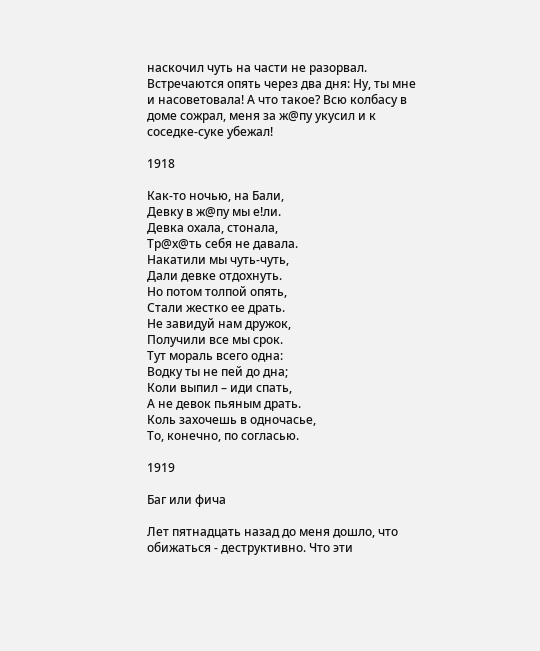наскочил чуть на части не разорвал. Встречаются опять через два дня: Ну, ты мне и насоветовала! А что такое? Всю колбасу в доме сожрал, меня за ж@пу укусил и к соседке-суке убежал!

1918

Как-то ночью, на Бали,
Девку в ж@пу мы е!ли.
Девка охала, стонала,
Тр@х@ть себя не давала.
Накатили мы чуть-чуть,
Дали девке отдохнуть.
Но потом толпой опять,
Стали жестко ее драть.
Не завидуй нам дружок,
Получили все мы срок.
Тут мораль всего одна:
Водку ты не пей до дна;
Коли выпил – иди спать,
А не девок пьяным драть.
Коль захочешь в одночасье,
То, конечно, по согласью.

1919

Баг или фича

Лет пятнадцать назад до меня дошло, что обижаться - деструктивно. Что эти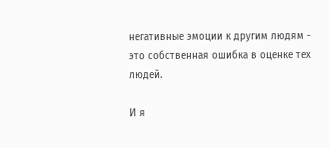негативные эмоции к другим людям - это собственная ошибка в оценке тех людей.

И я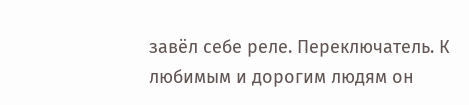завёл себе реле. Переключатель. К любимым и дорогим людям он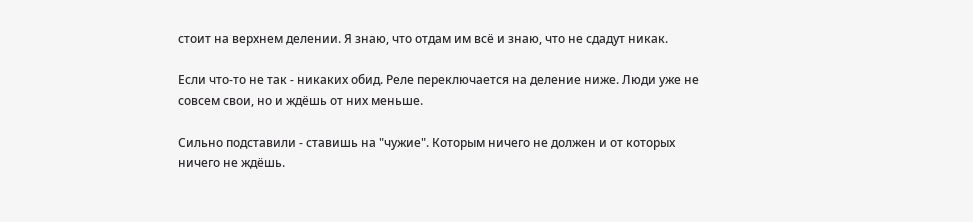стоит на верхнем делении. Я знаю, что отдам им всё и знаю, что не сдадут никак.

Если что-то не так - никаких обид. Реле переключается на деление ниже. Люди уже не совсем свои, но и ждёшь от них меньше.

Сильно подставили - ставишь на "чужие". Которым ничего не должен и от которых ничего не ждёшь.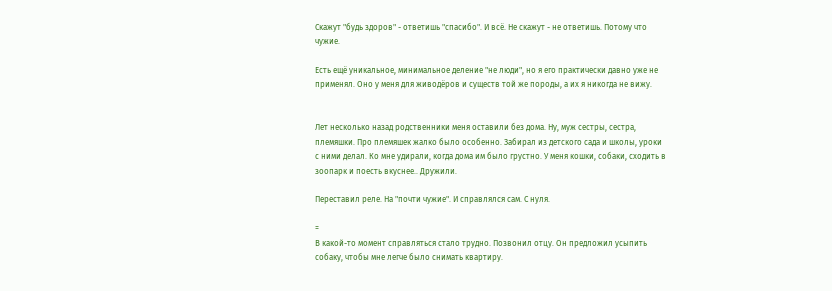Скажут "будь здоров" - ответишь "спасибо". И всё. Не скажут - не ответишь. Потому что чужие.

Есть ещё уникальное, минимальное деление "не люди", но я его практически давно уже не применял. Оно у меня для живодёров и существ той же породы, а их я никогда не вижу.


Лет несколько назад родственники меня оставили без дома. Ну, муж сестры, сестра, племяшки. Про племяшек жалко было особенно. Забирал из детского сада и школы, уроки с ними делал. Ко мне удирали, когда дома им было грустно. У меня кошки, собаки, сходить в зоопарк и поесть вкуснее.. Дружили.

Переставил реле. На "почти чужие". И справлялся сам. С нуля.

=
В какой-то момент справляться стало трудно. Позвонил отцу. Он предложил усыпить собаку, чтобы мне легче было снимать квартиру.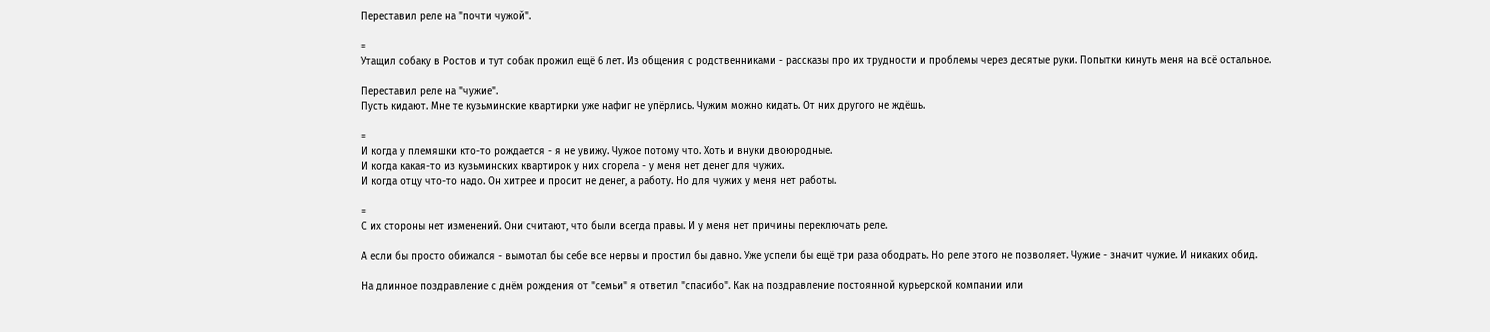Переставил реле на "почти чужой".

=
Утащил собаку в Ростов и тут собак прожил ещё 6 лет. Из общения с родственниками - рассказы про их трудности и проблемы через десятые руки. Попытки кинуть меня на всё остальное.

Переставил реле на "чужие".
Пусть кидают. Мне те кузьминские квартирки уже нафиг не упёрлись. Чужим можно кидать. От них другого не ждёшь.

=
И когда у племяшки кто-то рождается - я не увижу. Чужое потому что. Хоть и внуки двоюродные.
И когда какая-то из кузьминских квартирок у них сгорела - у меня нет денег для чужих.
И когда отцу что-то надо. Он хитрее и просит не денег, а работу. Но для чужих у меня нет работы.

=
С их стороны нет изменений. Они считают, что были всегда правы. И у меня нет причины переключать реле.

А если бы просто обижался - вымотал бы себе все нервы и простил бы давно. Уже успели бы ещё три раза ободрать. Но реле этого не позволяет. Чужие - значит чужие. И никаких обид.

На длинное поздравление с днём рождения от "семьи" я ответил "спасибо". Как на поздравление постоянной курьерской компании или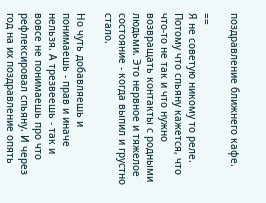поздравление ближнего кафе.

==
Я не советую никому то реле. Потому что спьяну кажется, что что-то не так и что нужно возвращать контакты с родными людьми. Это нервное и тяжелое состояние - когда выпил и грустно стало.

Но чуть добавляешь и понимаешь - прав и иначе нельзя. А трезвеешь - так и вовсе не понимаешь про что рефлексировал спьяну. И через год на их поздравление опять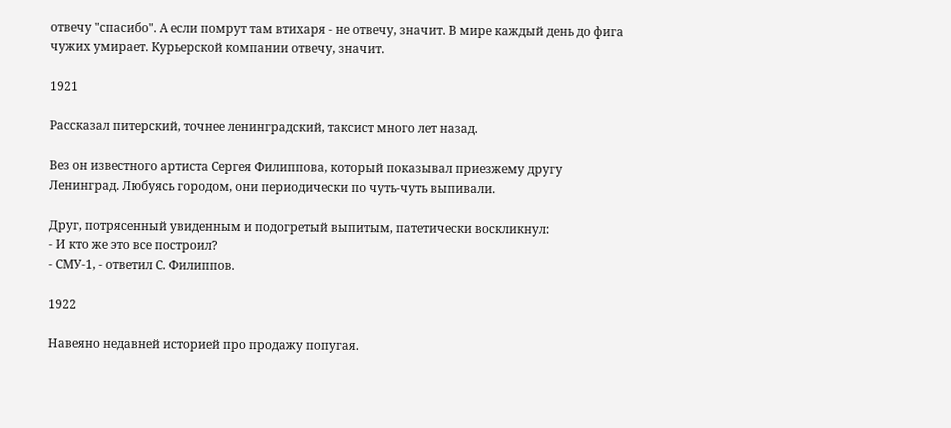отвечу "спасибо". А если помрут там втихаря - не отвечу, значит. В мире каждый день до фига чужих умирает. Курьерской компании отвечу, значит.

1921

Рассказал питерский, точнее ленинградский, таксист много лет назад.

Вез он известного артиста Сергея Филиппова, который показывал приезжему другу Ленинград. Любуясь городом, они периодически по чуть-чуть выпивали.

Друг, потрясенный увиденным и подогретый выпитым, патетически воскликнул:
- И кто же это все построил?
- СМУ-1, - ответил С. Филиппов.

1922

Навеяно недавней историей про продажу попугая.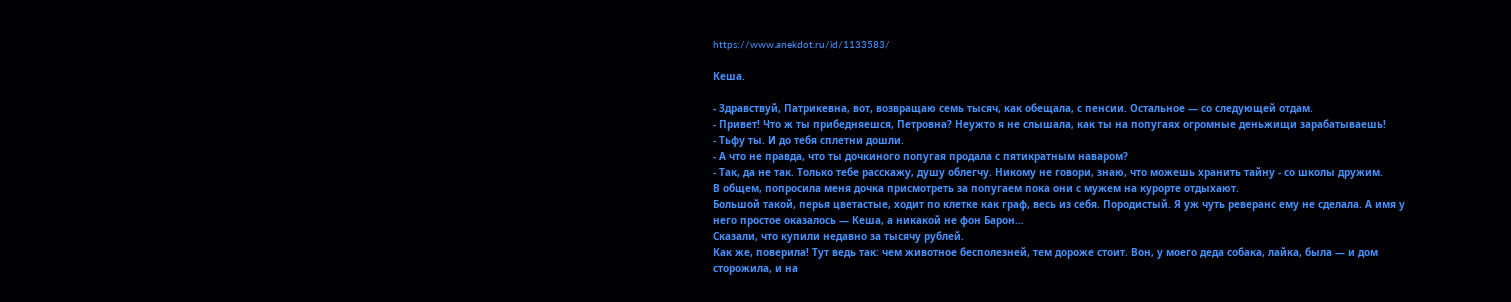https://www.anekdot.ru/id/1133583/

Кеша.

- Здравствуй, Патрикевна, вот, возвращаю семь тысяч, как обещала, с пенсии. Остальное — со следующей отдам.
- Привет! Что ж ты прибедняешся, Петровна? Неужто я не слышала, как ты на попугаях огромные деньжищи зарабатываешь!
- Тьфу ты. И до тебя сплетни дошли.
- А что не правда, что ты дочкиного попугая продала с пятикратным наваром?
- Так, да не так. Только тебе расскажу, душу облегчу. Никому не говори, знаю, что можешь хранить тайну - со школы дружим.
В общем, попросила меня дочка присмотреть за попугаем пока они с мужем на курорте отдыхают.
Большой такой, перья цветастые, ходит по клетке как граф, весь из себя. Породистый. Я уж чуть реверанс ему не сделала. А имя у него простое оказалось — Кеша, а никакой не фон Барон…
Сказали, что купили недавно за тысячу рублей.
Как же, поверила! Тут ведь так: чем животное бесполезней, тем дороже стоит. Вон, у моего деда собака, лайка, была — и дом сторожила, и на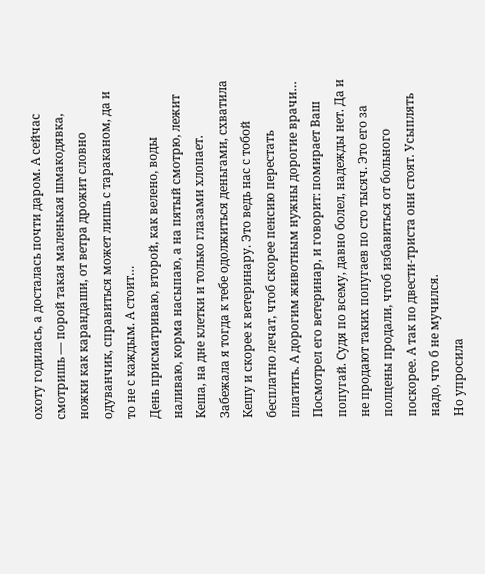охоту годилась, а досталась почти даром. А сейчас смотришь — порой такая маленькая шмакодявка, ножки как карандаши, от ветра дрожит словно одуванчик, справиться может лишь с тараканом, да и то не с каждым. А стоит…
День присматриваю, второй, как велено, воды наливаю, корма насыпаю, а на пятый смотрю, лежит Кеша, на дне клетки и только глазами хлопает.
Забежала я тогда к тебе одолжиться деньгами, схватила Кешу и скорее к ветеринару. Это ведь нас с тобой бесплатно лечат, чтоб скорее пенсию перестать платить. А дорогим животным нужны дорогие врачи…
Посмотрел его ветеринар, и говорит: помирает Ваш попугай. Судя по всему, давно болел, надежды нет. Да и не продают таких попугаев по сто тысяч. Это его за полцены продали, чтоб избавиться от больного поскорее. А так по двести-триста они стоят. Усыплять надо, что б не мучился.
Но упросила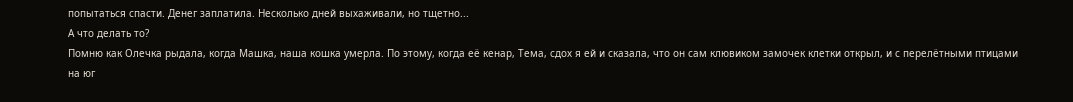попытаться спасти. Денег заплатила. Несколько дней выхаживали, но тщетно...
А что делать то?
Помню как Олечка рыдала, когда Машка, наша кошка умерла. По этому, когда её кенар, Тема, сдох я ей и сказала, что он сам клювиком замочек клетки открыл, и с перелётными птицами на юг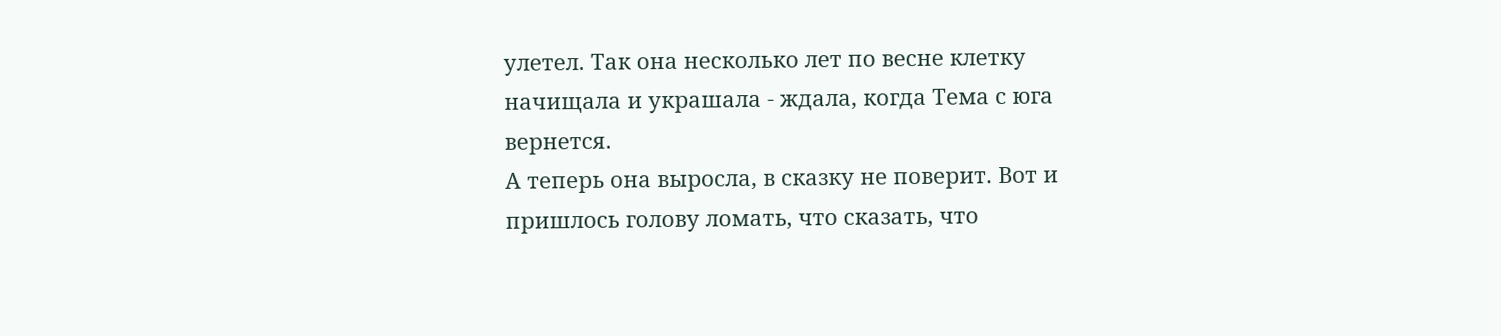улетел. Так она несколько лет по весне клетку начищала и украшала - ждала, когда Тема с юга вернется.
А теперь она выросла, в сказку не поверит. Вот и пришлось голову ломать, что сказать, что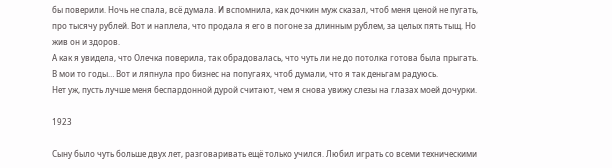бы поверили. Ночь не спала, всё думала. И вспомнила, как дочкин муж сказал, чтоб меня ценой не пугать, про тысячу рублей. Вот и наплела, что продала я его в погоне за длинным рублем, за целых пять тыщ. Но жив он и здоров.
А как я увидела, что Олечка поверила, так обрадовалась, что чуть ли не до потолка готова была прыгать. В мои то годы… Вот и ляпнула про бизнес на попугаях, чтоб думали, что я так деньгам радуюсь.
Нет уж, пусть лучше меня беспардонной дурой считают, чем я снова увижу слезы на глазах моей дочурки.

1923

Сыну было чуть больше двух лет, разговаривать ещё только учился. Любил играть со всеми техническими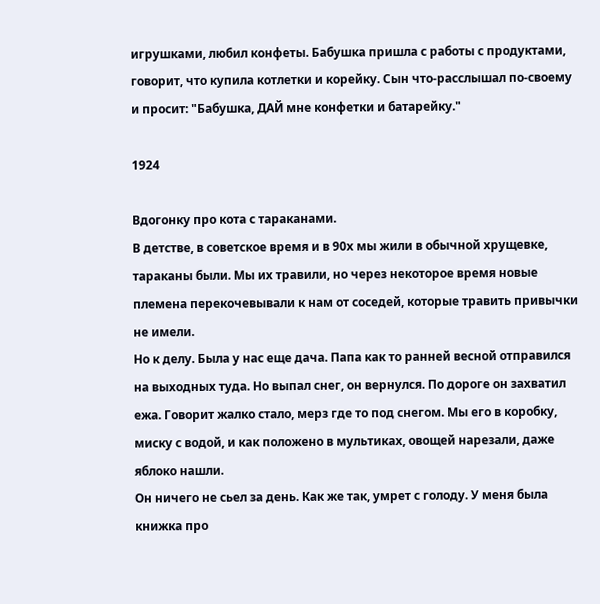игрушками, любил конфеты. Бабушка пришла с работы с продуктами, говорит, что купила котлетки и корейку. Сын что-расслышал по-своему и просит: "Бабушка, ДАЙ мне конфетки и батарейку."

1924

Вдогонку про кота с тараканами.
В детстве, в советское время и в 90х мы жили в обычной хрущевке, тараканы были. Мы их травили, но через некоторое время новые племена перекочевывали к нам от соседей, которые травить привычки не имели.
Но к делу. Была у нас еще дача. Папа как то ранней весной отправился на выходных туда. Но выпал снег, он вернулся. По дороге он захватил ежа. Говорит жалко стало, мерз где то под снегом. Мы его в коробку, миску с водой, и как положено в мультиках, овощей нарезали, даже яблоко нашли.
Он ничего не сьел за день. Как же так, умрет с голоду. У меня была книжка про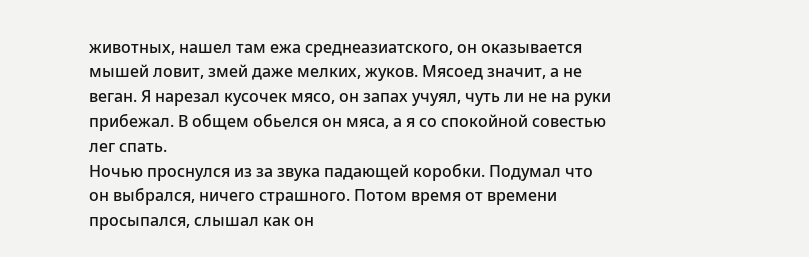животных, нашел там ежа среднеазиатского, он оказывается мышей ловит, змей даже мелких, жуков. Мясоед значит, а не веган. Я нарезал кусочек мясо, он запах учуял, чуть ли не на руки прибежал. В общем обьелся он мяса, а я со спокойной совестью лег спать.
Ночью проснулся из за звука падающей коробки. Подумал что он выбрался, ничего страшного. Потом время от времени просыпался, слышал как он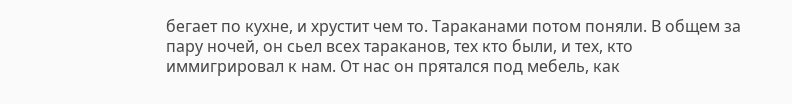бегает по кухне, и хрустит чем то. Тараканами потом поняли. В общем за пару ночей, он сьел всех тараканов, тех кто были, и тех, кто иммигрировал к нам. От нас он прятался под мебель, как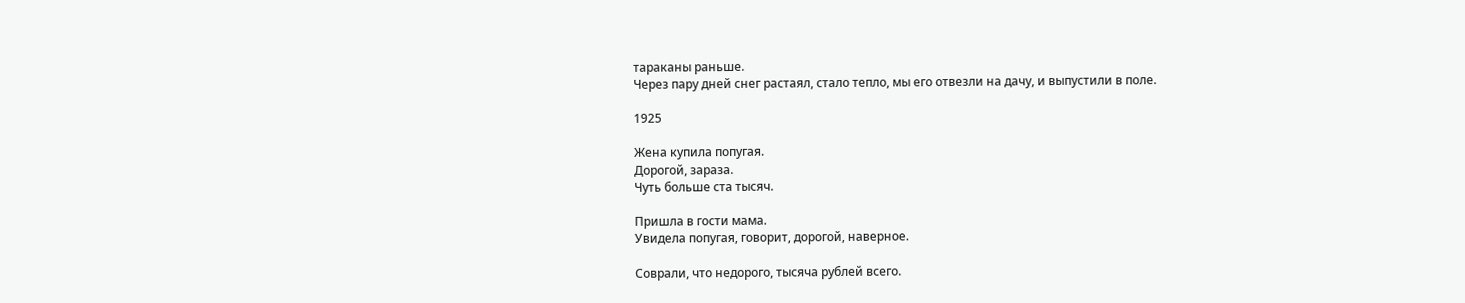тараканы раньше.
Через пару дней снег растаял, стало тепло, мы его отвезли на дачу, и выпустили в поле.

1925

Жена купила попугая.
Дорогой, зараза.
Чуть больше ста тысяч.

Пришла в гости мама.
Увидела попугая, говорит, дорогой, наверное.

Соврали, что недорого, тысяча рублей всего.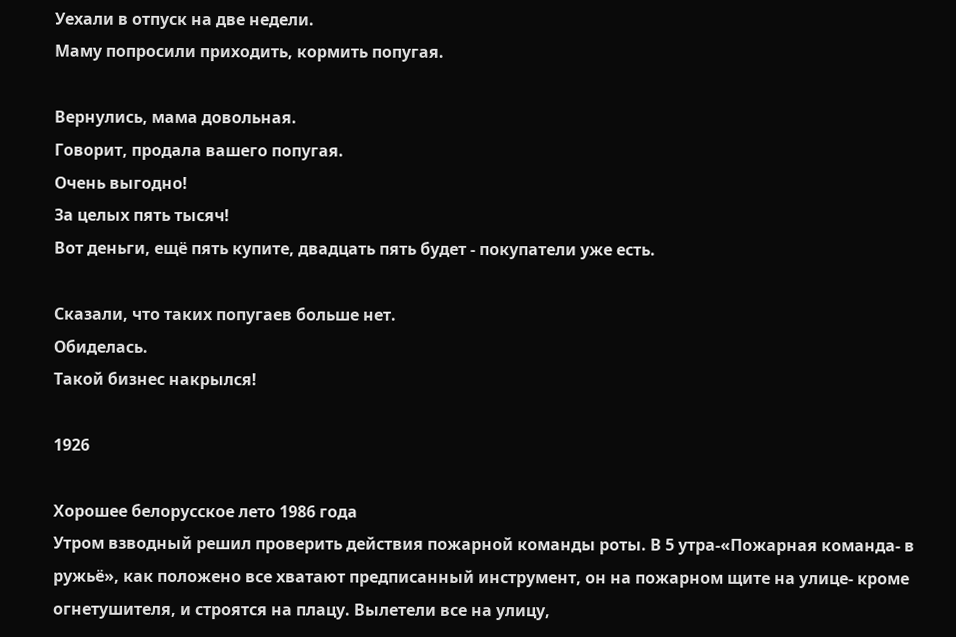Уехали в отпуск на две недели.
Маму попросили приходить, кормить попугая.

Вернулись, мама довольная.
Говорит, продала вашего попугая.
Очень выгодно!
За целых пять тысяч!
Вот деньги, ещё пять купите, двадцать пять будет - покупатели уже есть.

Сказали, что таких попугаев больше нет.
Обиделась.
Такой бизнес накрылся!

1926

Хорошее белорусское лето 1986 года
Утром взводный решил проверить действия пожарной команды роты. В 5 утра-«Пожарная команда- в ружьё», как положено все хватают предписанный инструмент, он на пожарном щите на улице- кроме огнетушителя, и строятся на плацу. Вылетели все на улицу,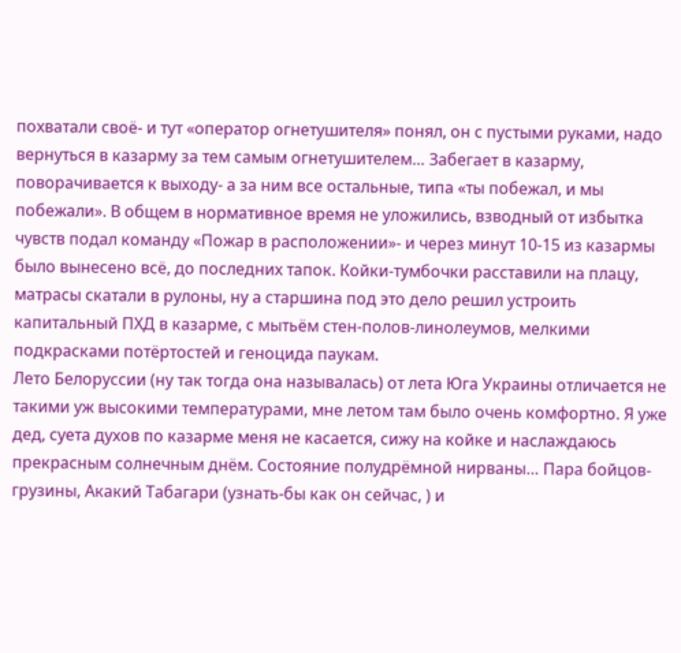похватали своё- и тут «оператор огнетушителя» понял, он с пустыми руками, надо вернуться в казарму за тем самым огнетушителем… Забегает в казарму, поворачивается к выходу- а за ним все остальные, типа «ты побежал, и мы побежали». В общем в нормативное время не уложились, взводный от избытка чувств подал команду «Пожар в расположении»- и через минут 10-15 из казармы было вынесено всё, до последних тапок. Койки-тумбочки расставили на плацу, матрасы скатали в рулоны, ну а старшина под это дело решил устроить капитальный ПХД в казарме, с мытьём стен-полов-линолеумов, мелкими подкрасками потёртостей и геноцида паукам.
Лето Белоруссии (ну так тогда она называлась) от лета Юга Украины отличается не такими уж высокими температурами, мне летом там было очень комфортно. Я уже дед, суета духов по казарме меня не касается, сижу на койке и наслаждаюсь прекрасным солнечным днём. Состояние полудрёмной нирваны… Пара бойцов- грузины, Акакий Табагари (узнать-бы как он сейчас, ) и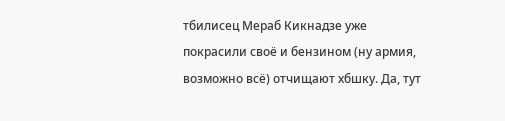тбилисец Мераб Кикнадзе уже покрасили своё и бензином (ну армия, возможно всё) отчищают хбшку. Да, тут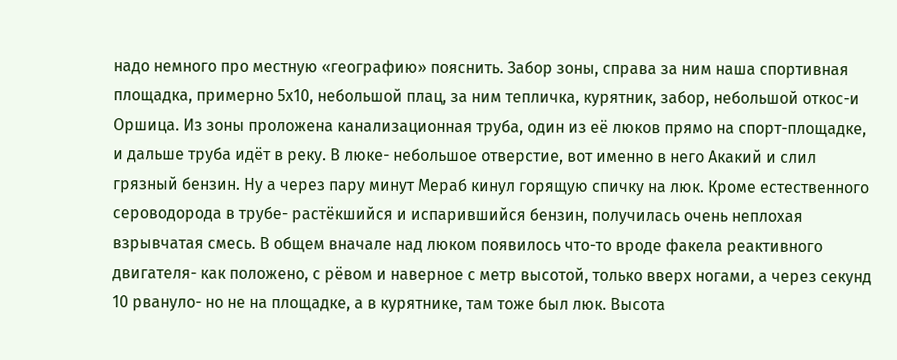надо немного про местную «географию» пояснить. Забор зоны, справа за ним наша спортивная площадка, примерно 5х10, небольшой плац, за ним тепличка, курятник, забор, небольшой откос-и Оршица. Из зоны проложена канализационная труба, один из её люков прямо на спорт-площадке, и дальше труба идёт в реку. В люке- небольшое отверстие, вот именно в него Акакий и слил грязный бензин. Ну а через пару минут Мераб кинул горящую спичку на люк. Кроме естественного сероводорода в трубе- растёкшийся и испарившийся бензин, получилась очень неплохая взрывчатая смесь. В общем вначале над люком появилось что-то вроде факела реактивного двигателя- как положено, с рёвом и наверное с метр высотой, только вверх ногами, а через секунд 10 рвануло- но не на площадке, а в курятнике, там тоже был люк. Высота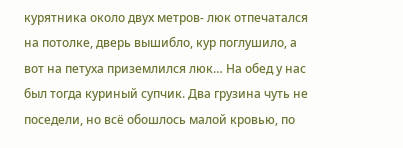курятника около двух метров- люк отпечатался на потолке, дверь вышибло, кур поглушило, а вот на петуха приземлился люк… На обед у нас был тогда куриный супчик. Два грузина чуть не поседели, но всё обошлось малой кровью, по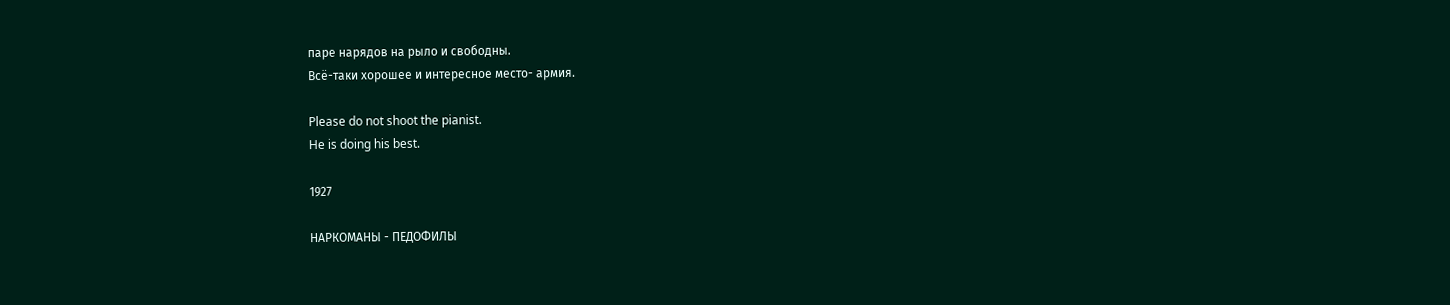паре нарядов на рыло и свободны.
Всё-таки хорошее и интересное место- армия.

Please do not shoot the pianist.
He is doing his best.

1927

НАРКОМАНЫ - ПЕДОФИЛЫ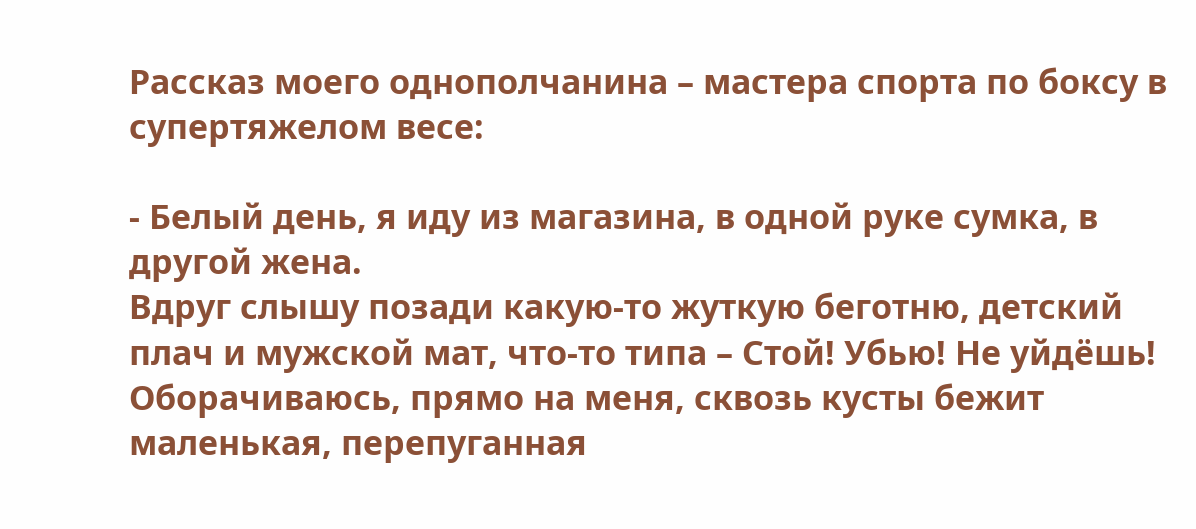Рассказ моего однополчанина – мастера спорта по боксу в супертяжелом весе:

- Белый день, я иду из магазина, в одной руке сумка, в другой жена.
Вдруг слышу позади какую-то жуткую беготню, детский плач и мужской мат, что-то типа – Стой! Убью! Не уйдёшь!
Оборачиваюсь, прямо на меня, сквозь кусты бежит маленькая, перепуганная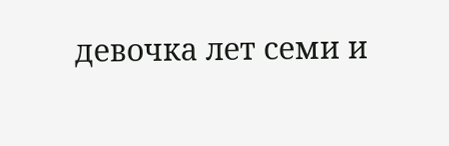девочка лет семи и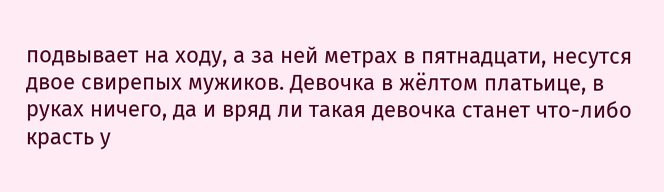подвывает на ходу, а за ней метрах в пятнадцати, несутся двое свирепых мужиков. Девочка в жёлтом платьице, в руках ничего, да и вряд ли такая девочка станет что-либо красть у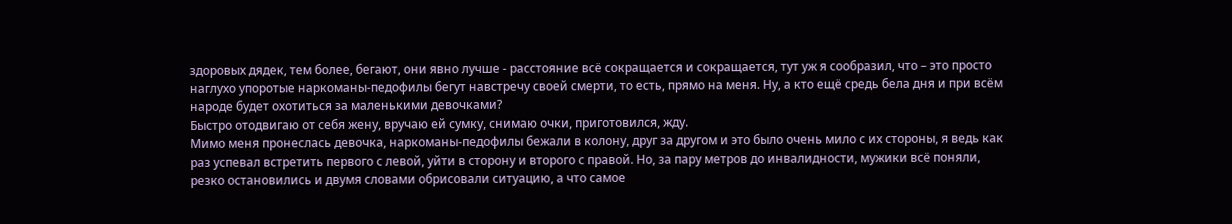здоровых дядек, тем более, бегают, они явно лучше - расстояние всё сокращается и сокращается, тут уж я сообразил, что – это просто наглухо упоротые наркоманы-педофилы бегут навстречу своей смерти, то есть, прямо на меня. Ну, а кто ещё средь бела дня и при всём народе будет охотиться за маленькими девочками?
Быстро отодвигаю от себя жену, вручаю ей сумку, снимаю очки, приготовился, жду.
Мимо меня пронеслась девочка, наркоманы-педофилы бежали в колону, друг за другом и это было очень мило с их стороны, я ведь как раз успевал встретить первого с левой, уйти в сторону и второго с правой. Но, за пару метров до инвалидности, мужики всё поняли, резко остановились и двумя словами обрисовали ситуацию, а что самое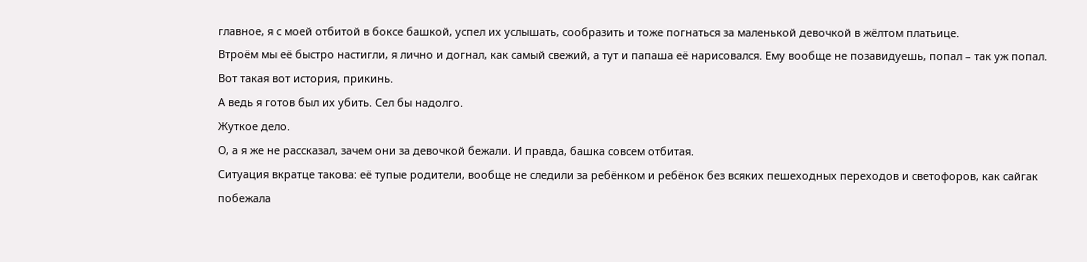главное, я с моей отбитой в боксе башкой, успел их услышать, сообразить и тоже погнаться за маленькой девочкой в жёлтом платьице.
Втроём мы её быстро настигли, я лично и догнал, как самый свежий, а тут и папаша её нарисовался. Ему вообще не позавидуешь, попал – так уж попал.
Вот такая вот история, прикинь.
А ведь я готов был их убить. Сел бы надолго.
Жуткое дело.
О, а я же не рассказал, зачем они за девочкой бежали. И правда, башка совсем отбитая.
Ситуация вкратце такова: её тупые родители, вообще не следили за ребёнком и ребёнок без всяких пешеходных переходов и светофоров, как сайгак побежала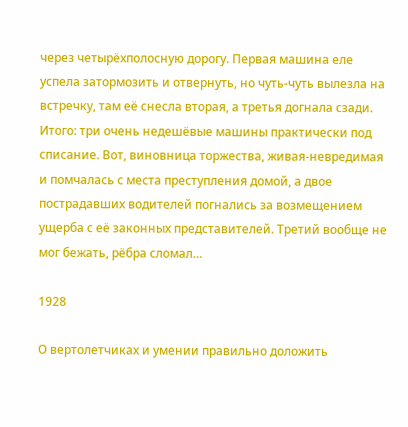через четырёхполосную дорогу. Первая машина еле успела затормозить и отвернуть, но чуть-чуть вылезла на встречку, там её снесла вторая, а третья догнала сзади.
Итого: три очень недешёвые машины практически под списание. Вот, виновница торжества, живая-невредимая и помчалась с места преступления домой, а двое пострадавших водителей погнались за возмещением ущерба с её законных представителей. Третий вообще не мог бежать, рёбра сломал…

1928

О вертолетчиках и умении правильно доложить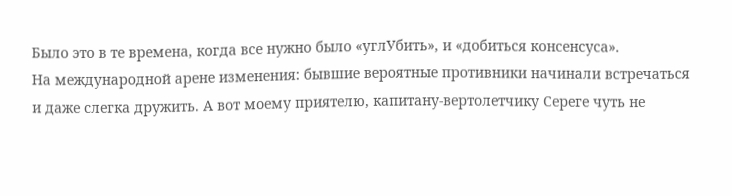Было это в те времена, когда все нужно было «углУбить», и «добиться консенсуса».
На международной арене изменения: бывшие вероятные противники начинали встречаться и даже слегка дружить. А вот моему приятелю, капитану-вертолетчику Сереге чуть не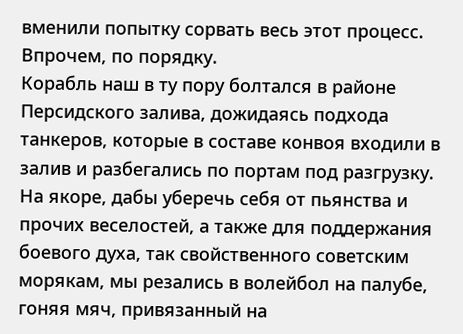вменили попытку сорвать весь этот процесс.
Впрочем, по порядку.
Корабль наш в ту пору болтался в районе Персидского залива, дожидаясь подхода танкеров, которые в составе конвоя входили в залив и разбегались по портам под разгрузку.
На якоре, дабы уберечь себя от пьянства и прочих веселостей, а также для поддержания боевого духа, так свойственного советским морякам, мы резались в волейбол на палубе, гоняя мяч, привязанный на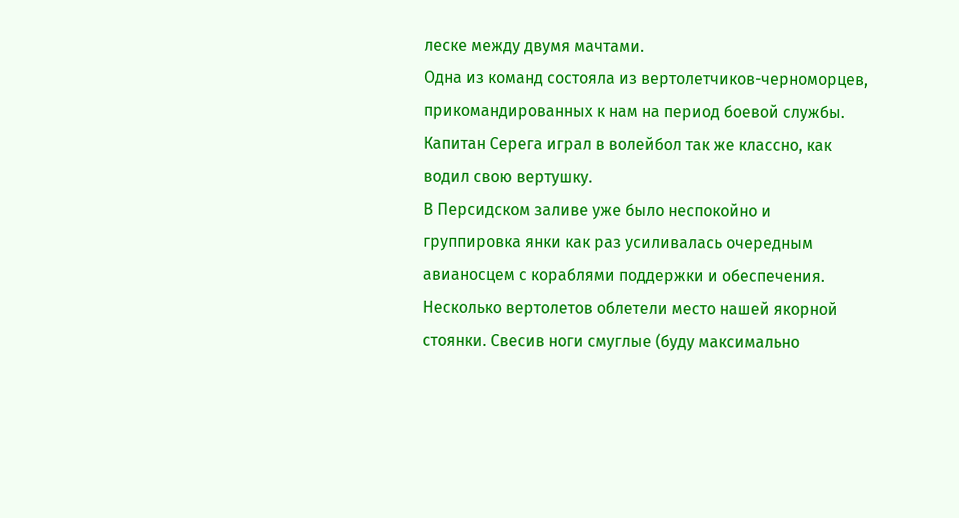леске между двумя мачтами.
Одна из команд состояла из вертолетчиков-черноморцев, прикомандированных к нам на период боевой службы. Капитан Серега играл в волейбол так же классно, как водил свою вертушку.
В Персидском заливе уже было неспокойно и группировка янки как раз усиливалась очередным авианосцем с кораблями поддержки и обеспечения.
Несколько вертолетов облетели место нашей якорной стоянки. Свесив ноги смуглые (буду максимально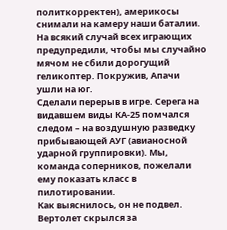политкорректен), америкосы снимали на камеру наши баталии.
На всякий случай всех играющих предупредили, чтобы мы случайно мячом не сбили дорогущий геликоптер. Покружив, Апачи ушли на юг.
Сделали перерыв в игре. Серега на видавшем виды КА-25 помчался следом – на воздушную разведку прибывающей АУГ (авианосной ударной группировки). Мы, команда соперников, пожелали ему показать класс в пилотировании.
Как выяснилось, он не подвел.
Вертолет скрылся за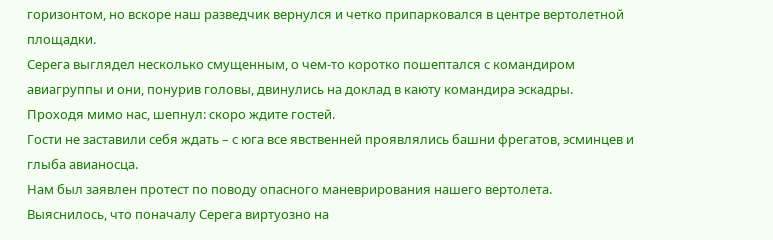горизонтом, но вскоре наш разведчик вернулся и четко припарковался в центре вертолетной площадки.
Серега выглядел несколько смущенным, о чем-то коротко пошептался с командиром авиагруппы и они, понурив головы, двинулись на доклад в каюту командира эскадры.
Проходя мимо нас, шепнул: скоро ждите гостей.
Гости не заставили себя ждать – с юга все явственней проявлялись башни фрегатов, эсминцев и глыба авианосца.
Нам был заявлен протест по поводу опасного маневрирования нашего вертолета.
Выяснилось, что поначалу Серега виртуозно на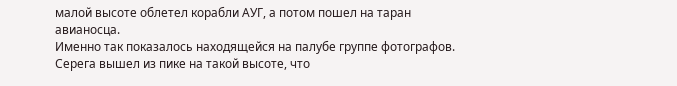малой высоте облетел корабли АУГ, а потом пошел на таран авианосца.
Именно так показалось находящейся на палубе группе фотографов.
Серега вышел из пике на такой высоте, что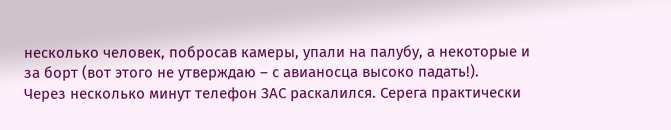несколько человек, побросав камеры, упали на палубу, а некоторые и за борт (вот этого не утверждаю – с авианосца высоко падать!).
Через несколько минут телефон ЗАС раскалился. Серега практически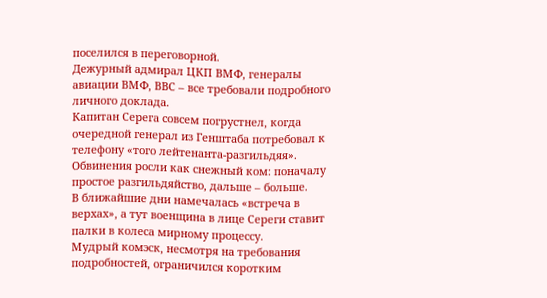поселился в переговорной.
Дежурный адмирал ЦКП ВМФ, генералы авиации ВМФ, ВВС – все требовали подробного личного доклада.
Капитан Серега совсем погрустнел, когда очередной генерал из Генштаба потребовал к телефону «того лейтенанта-разгильдяя».
Обвинения росли как снежный ком: поначалу простое разгильдяйство, дальше – больше.
В ближайшие дни намечалась «встреча в верхах», а тут военщина в лице Сереги ставит палки в колеса мирному процессу.
Мудрый комэск, несмотря на требования подробностей, ограничился коротким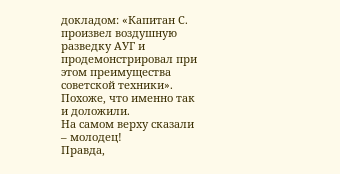докладом: «Капитан С. произвел воздушную разведку АУГ и продемонстрировал при этом преимущества советской техники».
Похоже, что именно так и доложили.
На самом верху сказали – молодец!
Правда,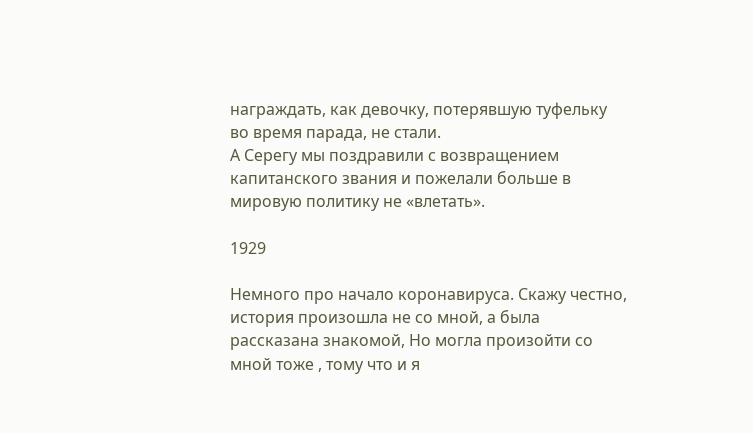награждать, как девочку, потерявшую туфельку во время парада, не стали.
А Серегу мы поздравили с возвращением капитанского звания и пожелали больше в мировую политику не «влетать».

1929

Немного про начало коронавируса. Скажу честно, история произошла не со мной, а была рассказана знакомой, Но могла произойти со мной тоже , тому что и я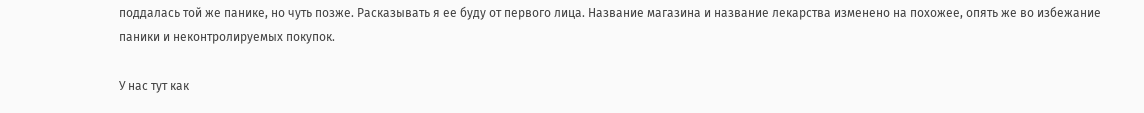поддалась той же панике, но чуть позже. Расказывать я ее буду от первого лица. Название магазина и название лекарства изменено на похожее, опять же во избежание паники и неконтролируемых покупок.

У нас тут как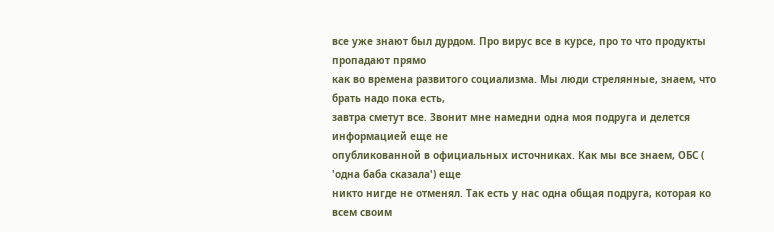все уже знают был дурдом. Про вирус все в курсе, про то что продукты пропадают прямо
как во времена развитого социализма. Мы люди стрелянные, знаем, что брать надо пока есть,
завтра сметут все. Звонит мне намедни одна моя подруга и делется информацией еще не
опубликованной в официальных источниках. Как мы все знаем, ОБС ( 'одна баба сказала') еще
никто нигде не отменял. Так есть у нас одна общая подруга, которая ко всем своим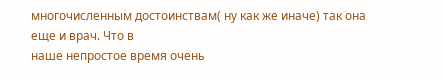многочисленным достоинствам( ну как же иначе) так она еще и врач. Что в
наше непростое время очень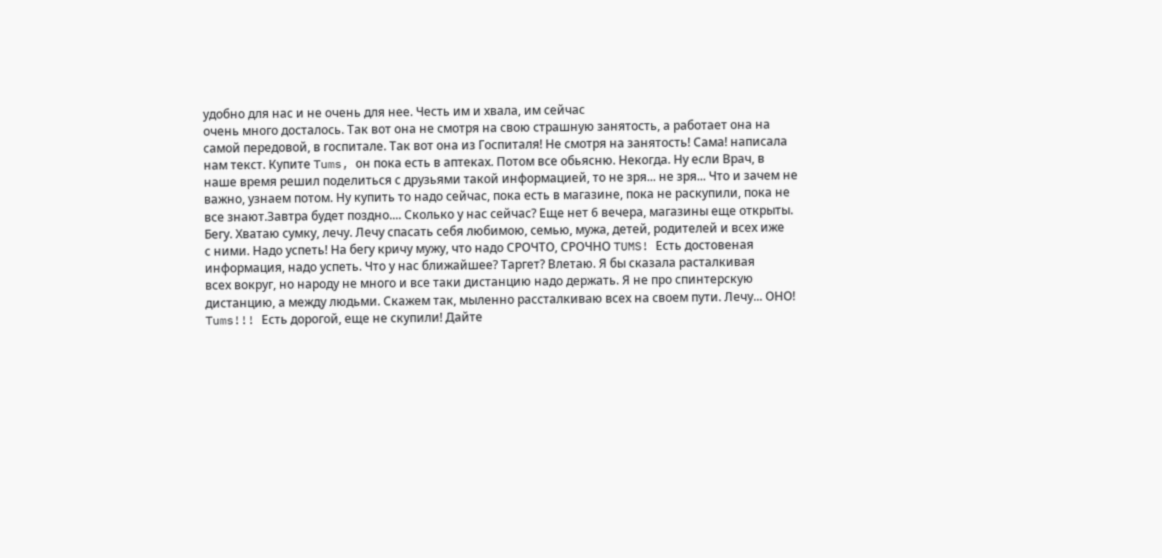удобно для нас и не очень для нее. Честь им и хвала, им сейчас
очень много досталось. Так вот она не смотря на свою страшную занятость, а работает она на
самой передовой, в госпитале. Так вот она из Госпиталя! Не смотря на занятость! Сама! написала
нам текст. Купите Tums, он пока есть в аптеках. Потом все обьясню. Некогда. Ну если Врач, в
наше время решил поделиться с друзьями такой информацией, то не зря... не зря... Что и зачем не
важно, узнаем потом. Ну купить то надо сейчас, пока есть в магазине, пока не раскупили, пока не
все знают.Завтра будет поздно.... Сколько у нас сейчас? Еще нет 6 вечера, магазины еще открыты.
Бегу. Хватаю сумку, лечу. Лечу спасать себя любимою, семью, мужа, детей, родителей и всех иже
с ними. Надо успеть! На бегу кричу мужу, что надо СРОЧТО, СРОЧНО TUMS! Есть достовеная
информация, надо успеть. Что у нас ближайшее? Таргет? Влетаю. Я бы сказала расталкивая
всех вокруг, но народу не много и все таки дистанцию надо держать. Я не про спинтерскую
дистанцию, а между людьми. Скажем так, мыленно рассталкиваю всех на своем пути. Лечу... ОНО!
Tums!!! Есть дорогой, еще не скупили! Дайте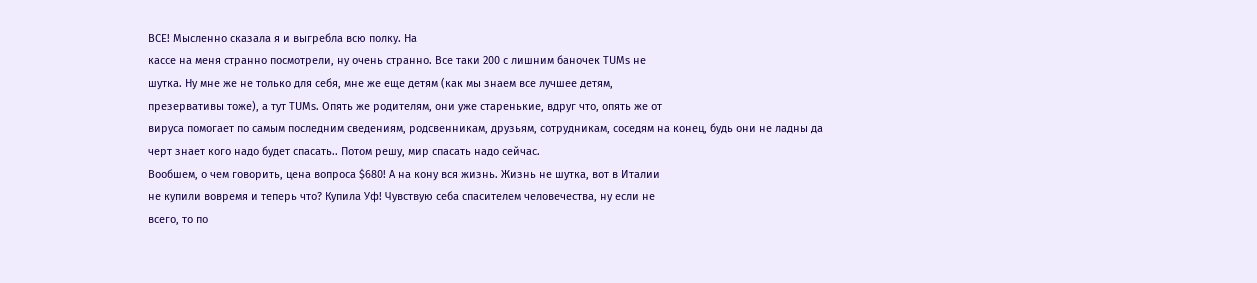ВСЕ! Мысленно сказала я и выгребла всю полку. На
кассе на меня странно посмотрели, ну очень странно. Все таки 200 с лишним баночек TUMs не
шутка. Ну мне же не только для себя, мне же еще детям (как мы знаем все лучшее детям,
презервативы тоже), а тут TUMs. Опять же родителям, они уже старенькие, вдруг что, опять же от
вируса помогает по самым последним сведениям, родсвенникам, друзьям, сотрудникам, соседям на конец, будь они не ладны да черт знает кого надо будет спасать.. Потом решу, мир спасать надо сейчас.
Вообшем, о чем говорить, цена вопроса $680! А на кону вся жизнь. Жизнь не шутка, вот в Италии
не купили вовремя и теперь что? Купила Уф! Чувствую себа спасителем человечества, ну если не
всего, то по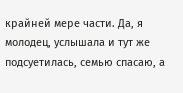крайней мере части. Да, я молодец, услышала и тут же подсуетилась, семью спасаю, а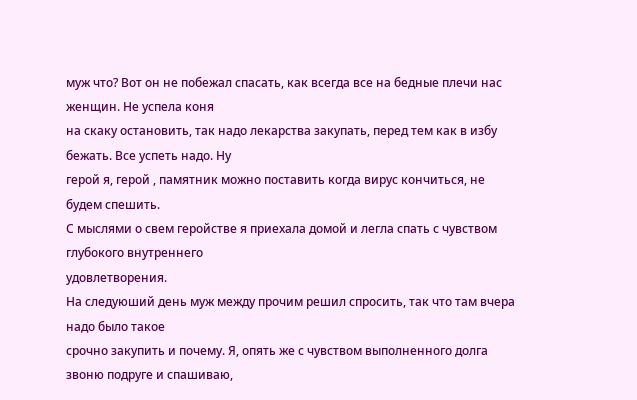муж что? Вот он не побежал спасать, как всегда все на бедные плечи нас женщин. Не успела коня
на скаку остановить, так надо лекарства закупать, перед тем как в избу бежать. Все успеть надо. Ну
герой я, герой , памятник можно поставить когда вирус кончиться, не будем спешить.
С мыслями о свем геройстве я приехала домой и легла спать с чувством глубокого внутреннего
удовлетворения.
На следуюший день муж между прочим решил спросить, так что там вчера надо было такое
срочно закупить и почему. Я, опять же с чувством выполненного долга звоню подруге и спашиваю,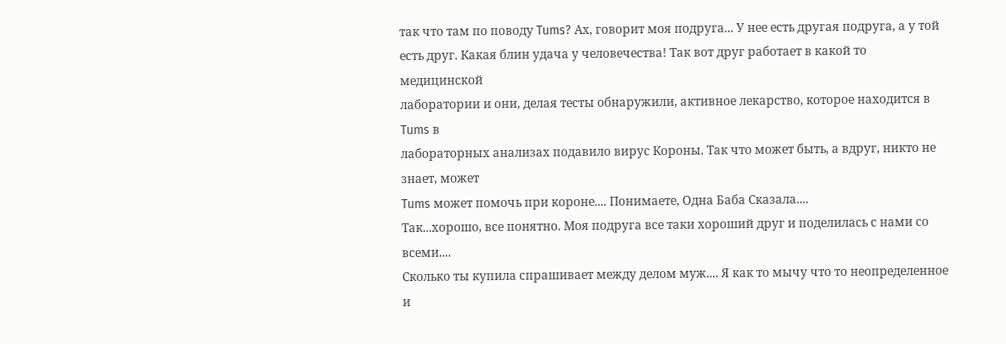так что там по поводу Tums? Ах, говорит моя подруга... У нее есть другая подруга, а у той есть друг. Какая блин удача у человечества! Так вот друг работает в какой то медицинской
лаборатории и они, делая тесты обнаружили, активное лекарство, которое находится в Tums в
лабораторных анализах подавило вирус Короны. Так что может быть, а вдруг, никто не знает, может
Tums может помочь при короне.... Понимаете, Одна Баба Сказала....
Так...хорошо, все понятно. Моя подруга все таки хороший друг и поделилась с нами со всеми....
Сколько ты купила спрашивает между делом муж.... Я как то мычу что то неопределенное и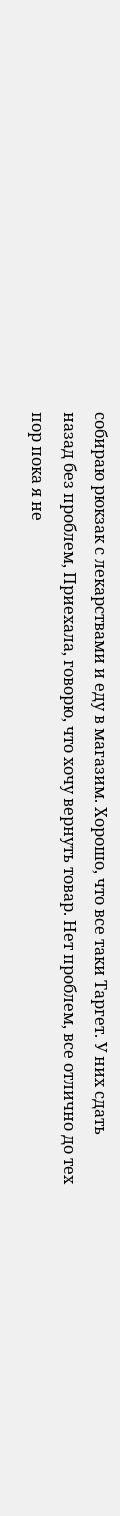собираю рюкзак с лекарствами и еду в магазим. Хорошо, что все таки Таргет. У них сдать
назад без проблем, Приехала, говорю, что хочу вернуть товар. Нет проблем, все отлично до тех
пор пока я не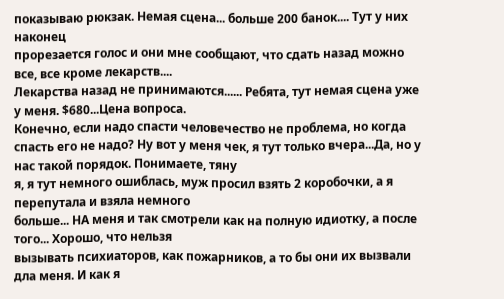показываю рюкзак. Немая сцена... больше 200 банок.... Тут у них наконец
прорезается голос и они мне сообщают, что сдать назад можно все, все кроме лекарств....
Лекарства назад не принимаются...... Ребята, тут немая сцена уже у меня. $680...Цена вопроса.
Конечно, если надо спасти человечество не проблема, но когда спасть его не надо? Ну вот у меня чек, я тут только вчера...Да, но у нас такой порядок. Понимаете, тяну
я, я тут немного ошиблась, муж просил взять 2 коробочки, а я перепутала и взяла немного
больше... НА меня и так смотрели как на полную идиотку, а после того... Хорошо, что нельзя
вызывать психиаторов, как пожарников, а то бы они их вызвали дла меня. И как я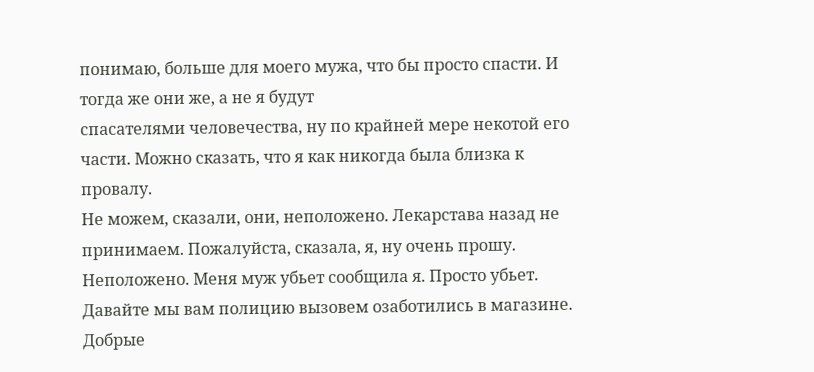понимаю, больше для моего мужа, что бы просто спасти. И тогда же они же, а не я будут
спасателями человечества, ну по крайней мере некотой его части. Можно сказать, что я как никогда была близка к провалу.
Не можем, сказали, они, неположено. Лекарстава назад не принимаем. Пожалуйста, сказала, я, ну очень прошу. Неположено. Меня муж убьет сообщила я. Просто убьет. Давайте мы вам полицию вызовем озаботились в магазине. Добрые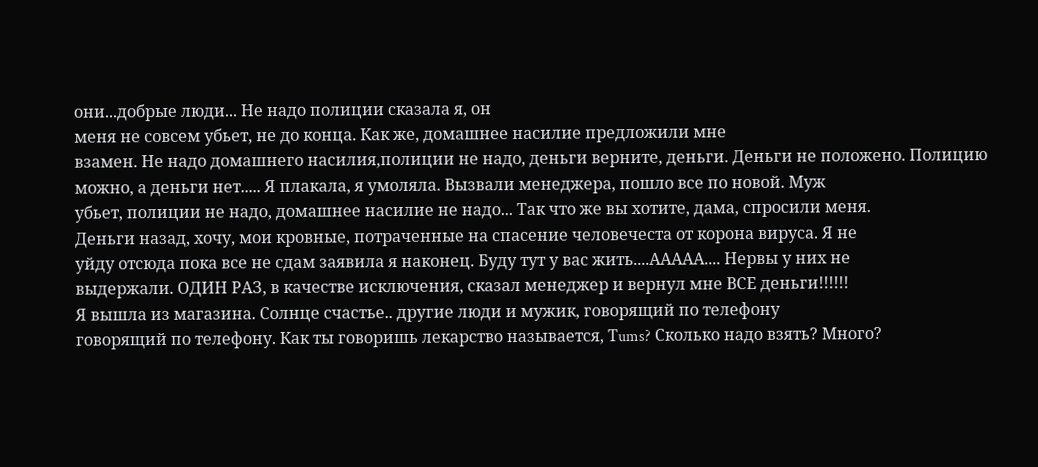они...добрые люди... Не надо полиции сказала я, он
меня не совсем убьет, не до конца. Как же, домашнее насилие предложили мне
взамен. Не надо домашнего насилия,полиции не надо, деньги верните, деньги. Деньги не положено. Полицию
можно, а деньги нет..... Я плакала, я умоляла. Вызвали менеджера, пошло все по новой. Муж
убьет, полиции не надо, домашнее насилие не надо... Так что же вы хотите, дама, спросили меня.
Деньги назад, хочу, мои кровные, потраченные на спасение человечеста от корона вируса. Я не
уйду отсюда пока все не сдам заявила я наконец. Буду тут у вас жить....ААААА.... Нервы у них не
выдержали. ОДИН РАЗ, в качестве исключения, сказал менеджер и вернул мне ВСЕ деньги!!!!!!
Я вышла из магазина. Солнце счастье.. другие люди и мужик, говорящий по телефону
говорящий по телефону. Как ты говоришь лекарство называется, Тums? Сколько надо взять? Много?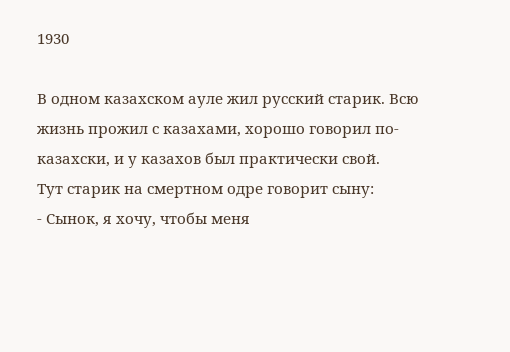1930

В одном казахском ауле жил русский старик. Всю жизнь прожил с казахами, хорошо говорил по-казахски, и у казахов был практически свой.
Тут старик на смертном одре говорит сыну:
- Сынок, я хочу, чтобы меня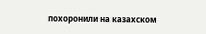похоронили на казахском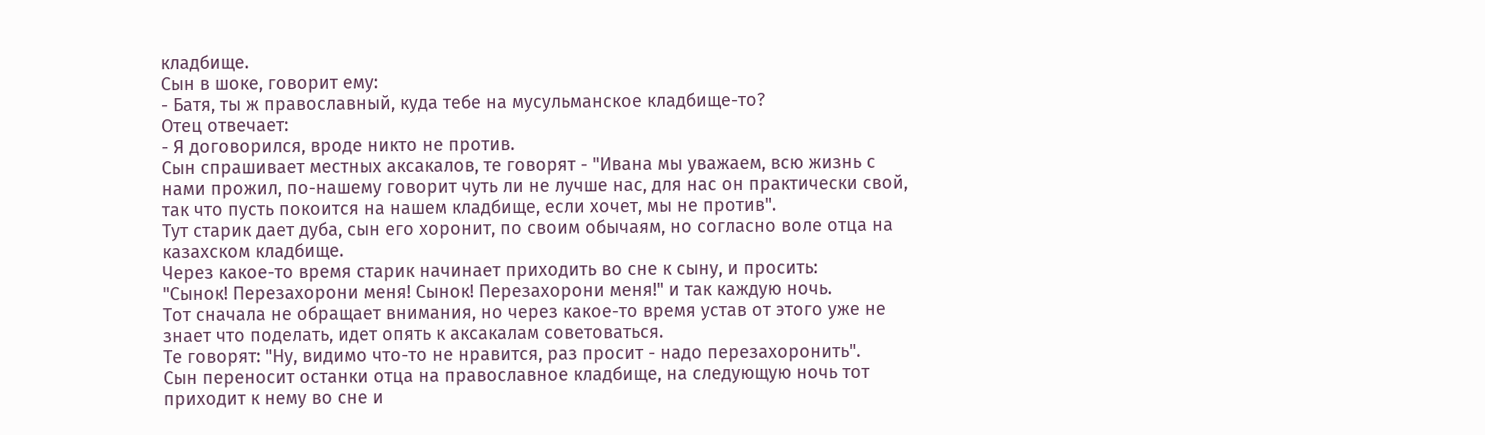кладбище.
Сын в шоке, говорит ему:
- Батя, ты ж православный, куда тебе на мусульманское кладбище-то?
Отец отвечает:
- Я договорился, вроде никто не против.
Сын спрашивает местных аксакалов, те говорят - "Ивана мы уважаем, всю жизнь с нами прожил, по-нашему говорит чуть ли не лучше нас, для нас он практически свой, так что пусть покоится на нашем кладбище, если хочет, мы не против".
Тут старик дает дуба, сын его хоронит, по своим обычаям, но согласно воле отца на казахском кладбище.
Через какое-то время старик начинает приходить во сне к сыну, и просить:
"Сынок! Перезахорони меня! Сынок! Перезахорони меня!" и так каждую ночь.
Тот сначала не обращает внимания, но через какое-то время устав от этого уже не знает что поделать, идет опять к аксакалам советоваться.
Те говорят: "Ну, видимо что-то не нравится, раз просит - надо перезахоронить".
Сын переносит останки отца на православное кладбище, на следующую ночь тот приходит к нему во сне и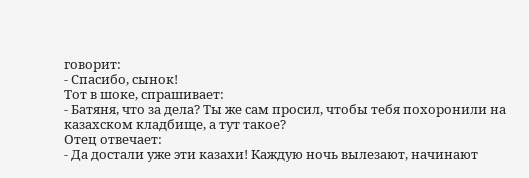говорит:
- Спасибо, сынок!
Тот в шоке, спрашивает:
- Батяня, что за дела? Ты же сам просил, чтобы тебя похоронили на казахском кладбище, а тут такое?
Отец отвечает:
- Да достали уже эти казахи! Каждую ночь вылезают, начинают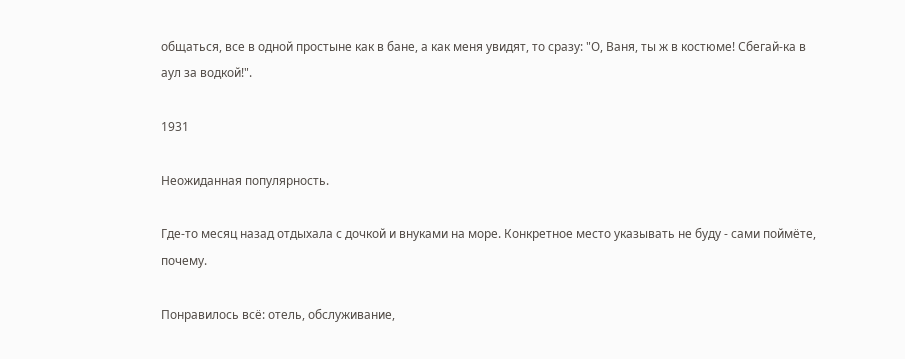общаться, все в одной простыне как в бане, а как меня увидят, то сразу: "О, Ваня, ты ж в костюме! Сбегай-ка в аул за водкой!".

1931

Неожиданная популярность.

Где-то месяц назад отдыхала с дочкой и внуками на море. Конкретное место указывать не буду - сами поймёте, почему.

Понравилось всё: отель, обслуживание,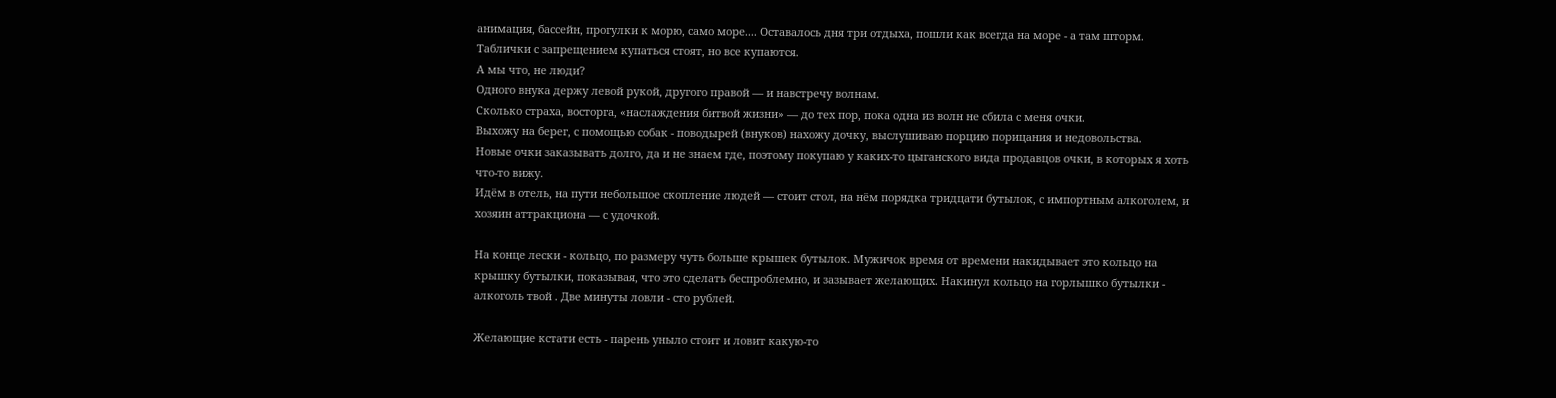анимация, бассейн, прогулки к морю, само море.... Оставалось дня три отдыха, пошли как всегда на море - а там шторм.
Таблички с запрещением купаться стоят, но все купаются.
А мы что, не люди?
Одного внука держу левой рукой, другого правой — и навстречу волнам.
Сколько страха, восторга, «наслаждения битвой жизни» — до тех пор, пока одна из волн не сбила с меня очки.
Выхожу на берег, с помощью собак - поводырей (внуков) нахожу дочку, выслушиваю порцию порицания и недовольства.
Новые очки заказывать долго, да и не знаем где, поэтому покупаю у каких-то цыганского вида продавцов очки, в которых я хоть что-то вижу.
Идём в отель, на пути небольшое скопление людей — стоит стол, на нём порядка тридцати бутылок, с импортным алкоголем, и хозяин аттракциона — с удочкой.

На конце лески - кольцо, по размеру чуть больше крышек бутылок. Мужичок время от времени накидывает это кольцо на крышку бутылки, показывая, что это сделать беспроблемно, и зазывает желающих. Накинул кольцо на горлышко бутылки - алкоголь твой . Две минуты ловли - сто рублей.

Желающие кстати есть - парень уныло стоит и ловит какую-то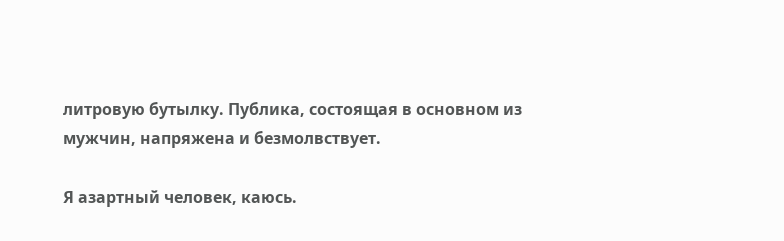литровую бутылку. Публика, состоящая в основном из мужчин, напряжена и безмолвствует.

Я азартный человек, каюсь.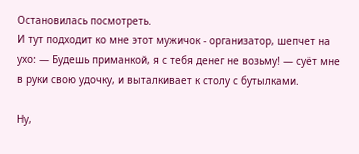Остановилась посмотреть.
И тут подходит ко мне этот мужичок - организатор, шепчет на ухо: — Будешь приманкой, я с тебя денег не возьму! — суёт мне в руки свою удочку, и выталкивает к столу с бутылками.

Ну,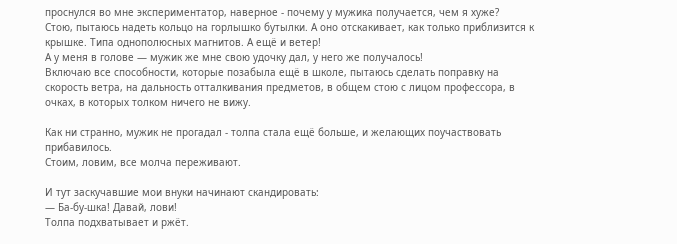проснулся во мне экспериментатор, наверное - почему у мужика получается, чем я хуже?
Стою, пытаюсь надеть кольцо на горлышко бутылки. А оно отскакивает, как только приблизится к крышке. Типа однополюсных магнитов. А ещё и ветер!
А у меня в голове — мужик же мне свою удочку дал, у него же получалось!
Включаю все способности, которые позабыла ещё в школе, пытаюсь сделать поправку на скорость ветра, на дальность отталкивания предметов, в общем стою с лицом профессора, в очках, в которых толком ничего не вижу.

Как ни странно, мужик не прогадал - толпа стала ещё больше, и желающих поучаствовать прибавилось.
Стоим, ловим, все молча переживают.

И тут заскучавшие мои внуки начинают скандировать:
— Ба-бу-шка! Давай, лови!
Толпа подхватывает и ржёт.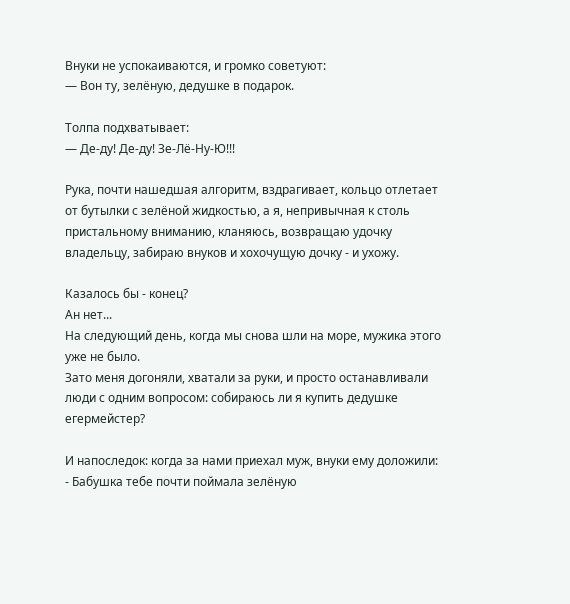Внуки не успокаиваются, и громко советуют:
— Вон ту, зелёную, дедушке в подарок.

Толпа подхватывает:
— Де-ду! Де-ду! Зе-Лё-Ну-Ю!!!

Рука, почти нашедшая алгоритм, вздрагивает, кольцо отлетает от бутылки с зелёной жидкостью, а я, непривычная к столь пристальному вниманию, кланяюсь, возвращаю удочку владельцу, забираю внуков и хохочущую дочку - и ухожу.

Казалось бы - конец?
Ан нет...
На следующий день, когда мы снова шли на море, мужика этого уже не было.
Зато меня догоняли, хватали за руки, и просто останавливали люди с одним вопросом: собираюсь ли я купить дедушке егермейстер?

И напоследок: когда за нами приехал муж, внуки ему доложили:
- Бабушка тебе почти поймала зелёную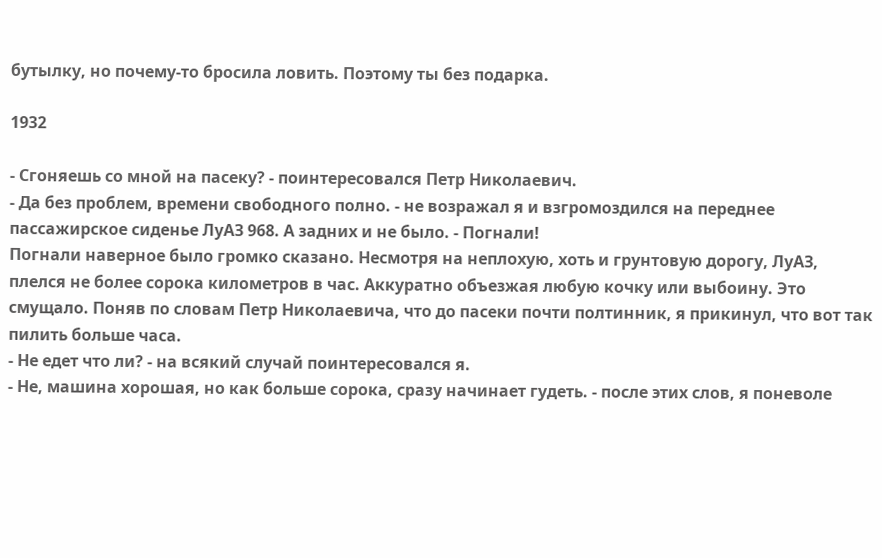бутылку, но почему-то бросила ловить. Поэтому ты без подарка.

1932

- Сгоняешь со мной на пасеку? - поинтересовался Петр Николаевич.
- Да без проблем, времени свободного полно. - не возражал я и взгромоздился на переднее пассажирское сиденье ЛуАЗ 968. А задних и не было. - Погнали!
Погнали наверное было громко сказано. Несмотря на неплохую, хоть и грунтовую дорогу, ЛуАЗ, плелся не более сорока километров в час. Аккуратно объезжая любую кочку или выбоину. Это смущало. Поняв по словам Петр Николаевича, что до пасеки почти полтинник, я прикинул, что вот так пилить больше часа.
- Не едет что ли? - на всякий случай поинтересовался я.
- Не, машина хорошая, но как больше сорока, сразу начинает гудеть. - после этих слов, я поневоле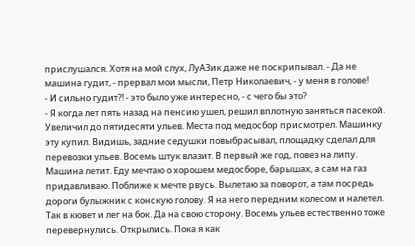прислушался. Хотя на мой слух, ЛуАЗик даже не поскрипывал. - Да не машина гудит, - прервал мои мысли, Петр Николаевич, - у меня в голове!
- И сильно гудит?! - это было уже интересно, - с чего бы это?
- Я когда лет пять назад на пенсию ушел, решил вплотную заняться пасекой. Увеличил до пятидесяти ульев. Места под медосбор присмотрел. Машинку эту купил. Видишь, задние седушки повыбрасывал, площадку сделал для перевозки ульев. Восемь штук влазит. В первый же год, повез на липу. Машина летит. Еду мечтаю о хорошем медосборе, барышах, а сам на газ придавливаю. Поближе к мечте рвусь. Вылетаю за поворот, а там посредь дороги булыжник с конскую голову. Я на него передним колесом и налетел. Так в кювет и лег на бок. Да на свою сторону. Восемь ульев естественно тоже перевернулись. Открылись. Пока я как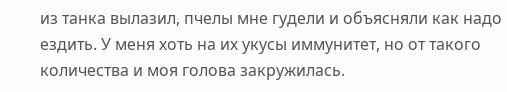из танка вылазил, пчелы мне гудели и объясняли как надо ездить. У меня хоть на их укусы иммунитет, но от такого количества и моя голова закружилась.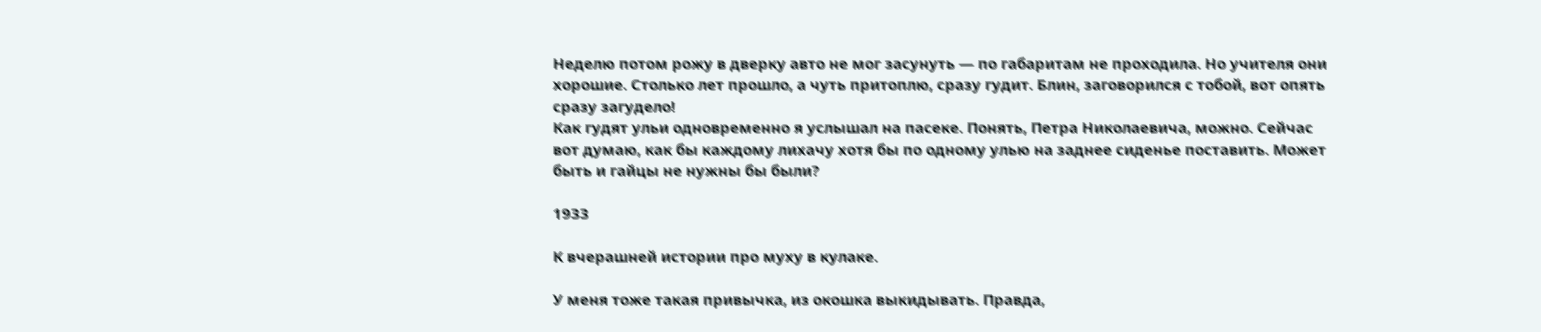Неделю потом рожу в дверку авто не мог засунуть — по габаритам не проходила. Но учителя они хорошие. Столько лет прошло, а чуть притоплю, сразу гудит. Блин, заговорился с тобой, вот опять сразу загудело!
Как гудят ульи одновременно я услышал на пасеке. Понять, Петра Николаевича, можно. Сейчас вот думаю, как бы каждому лихачу хотя бы по одному улью на заднее сиденье поставить. Может быть и гайцы не нужны бы были?

1933

К вчерашней истории про муху в кулаке.

У меня тоже такая привычка, из окошка выкидывать. Правда,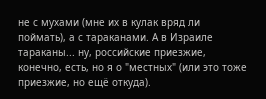не с мухами (мне их в кулак вряд ли поймать), а с тараканами. А в Израиле тараканы... ну, российские приезжие, конечно, есть, но я о "местных" (или это тоже приезжие, но ещё откуда).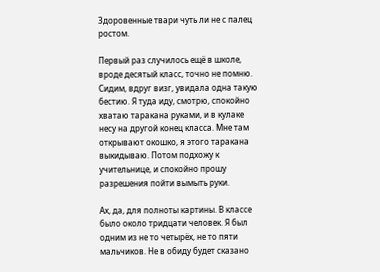Здоровенные твари чуть ли не с палец ростом.

Первый раз случилось ещё в школе, вроде десятый класс, точно не помню. Сидим, вдруг визг, увидала одна такую бестию. Я туда иду, смотрю, спокойно хватаю таракана руками, и в кулаке несу на другой конец класса. Мне там открывают окошко, я этого таракана выкидываю. Потом подхожу к учительнице, и спокойно прошу разрешения пойти вымыть руки.

Ах, да, для полноты картины. В классе было около тридцати человек. Я был одним из не то четырёх, не то пяти мальчиков. Не в обиду будет сказано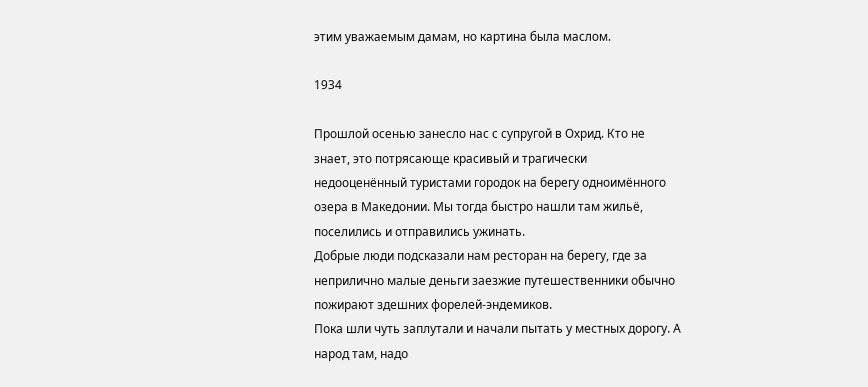этим уважаемым дамам, но картина была маслом.

1934

Прошлой осенью занесло нас с супругой в Охрид. Кто не знает, это потрясающе красивый и трагически недооценённый туристами городок на берегу одноимённого озера в Македонии. Мы тогда быстро нашли там жильё, поселились и отправились ужинать.
Добрые люди подсказали нам ресторан на берегу, где за неприлично малые деньги заезжие путешественники обычно пожирают здешних форелей-эндемиков.
Пока шли чуть заплутали и начали пытать у местных дорогу. А народ там, надо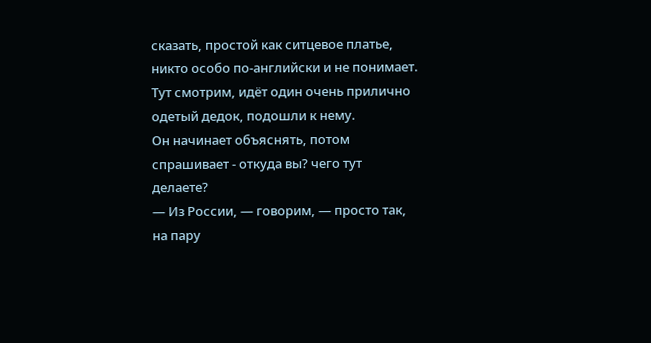сказать, простой как ситцевое платье, никто особо по-английски и не понимает.
Тут смотрим, идёт один очень прилично одетый дедок, подошли к нему.
Он начинает объяснять, потом спрашивает - откуда вы? чего тут делаете?
— Из России, — говорим, — просто так, на пару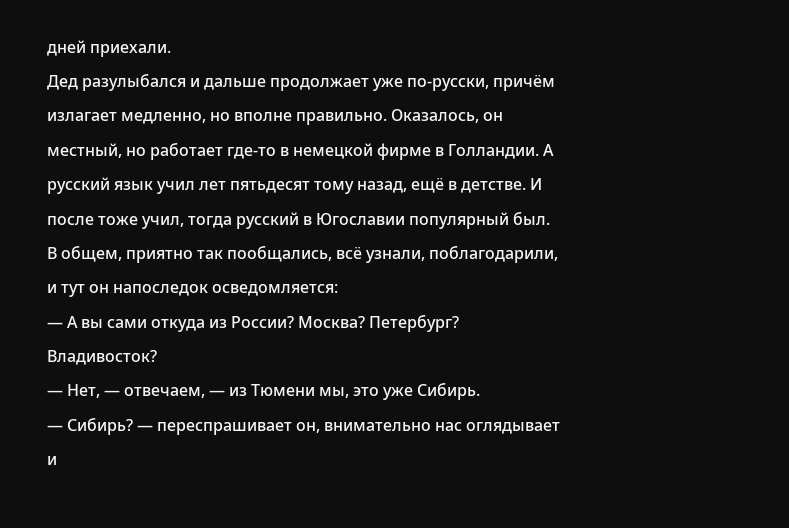дней приехали.
Дед разулыбался и дальше продолжает уже по-русски, причём излагает медленно, но вполне правильно. Оказалось, он местный, но работает где-то в немецкой фирме в Голландии. А русский язык учил лет пятьдесят тому назад, ещё в детстве. И после тоже учил, тогда русский в Югославии популярный был.
В общем, приятно так пообщались, всё узнали, поблагодарили, и тут он напоследок осведомляется:
— А вы сами откуда из России? Москва? Петербург? Владивосток?
— Нет, — отвечаем, — из Тюмени мы, это уже Сибирь.
— Сибирь? — переспрашивает он, внимательно нас оглядывает и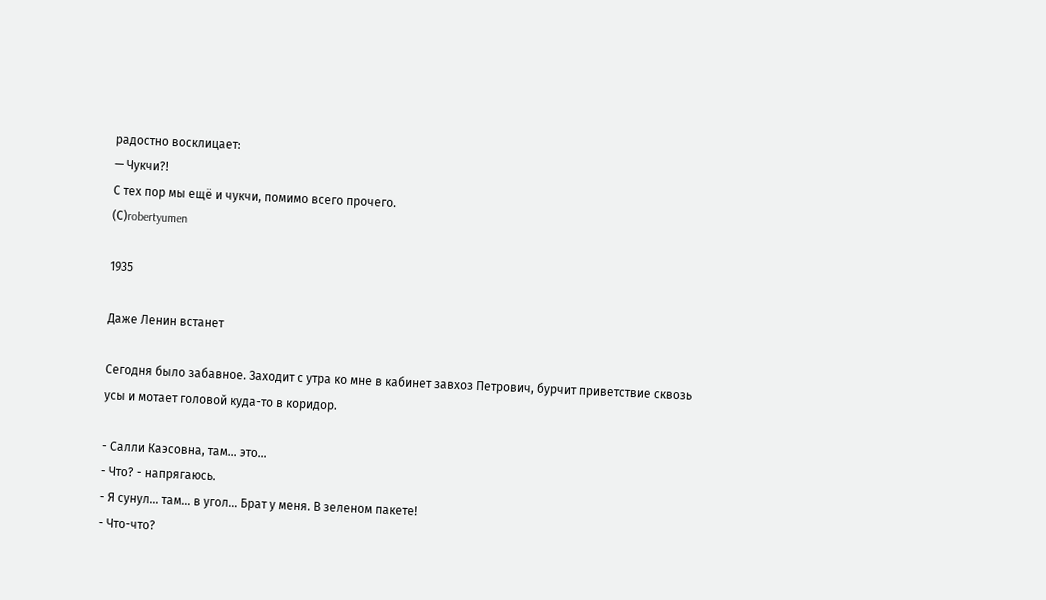радостно восклицает:
— Чукчи?!
С тех пор мы ещё и чукчи, помимо всего прочего.
(С)robertyumen

1935

Даже Ленин встанет

Сегодня было забавное. Заходит с утра ко мне в кабинет завхоз Петрович, бурчит приветствие сквозь усы и мотает головой куда-то в коридор.

- Салли Каэсовна, там… это…
- Что? - напрягаюсь.
- Я сунул… там… в угол… Брат у меня. В зеленом пакете!
- Что-что?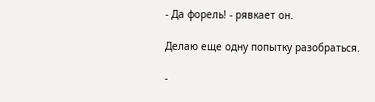- Да форель! - рявкает он.

Делаю еще одну попытку разобраться.

-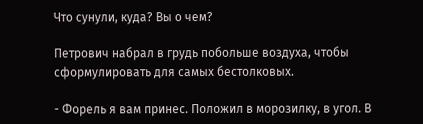Что сунули, куда? Вы о чем?

Петрович набрал в грудь побольше воздуха, чтобы сформулировать для самых бестолковых.

- Форель я вам принес. Положил в морозилку, в угол. В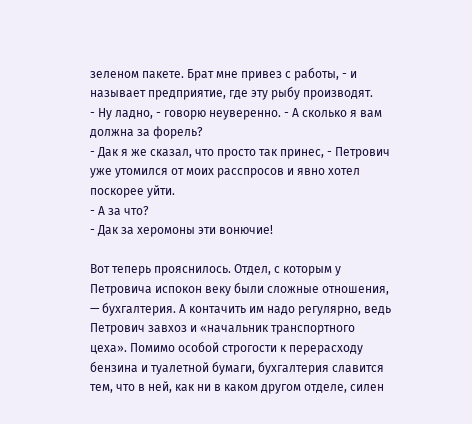зеленом пакете. Брат мне привез с работы, - и называет предприятие, где эту рыбу производят.
- Ну ладно, - говорю неуверенно. - А сколько я вам должна за форель?
- Дак я же сказал, что просто так принес, - Петрович уже утомился от моих расспросов и явно хотел поскорее уйти.
- А за что?
- Дак за херомоны эти вонючие!

Вот теперь прояснилось. Отдел, с которым у Петровича испокон веку были сложные отношения, — бухгалтерия. А контачить им надо регулярно, ведь Петрович завхоз и «начальник транспортного цеха». Помимо особой строгости к перерасходу бензина и туалетной бумаги, бухгалтерия славится тем, что в ней, как ни в каком другом отделе, силен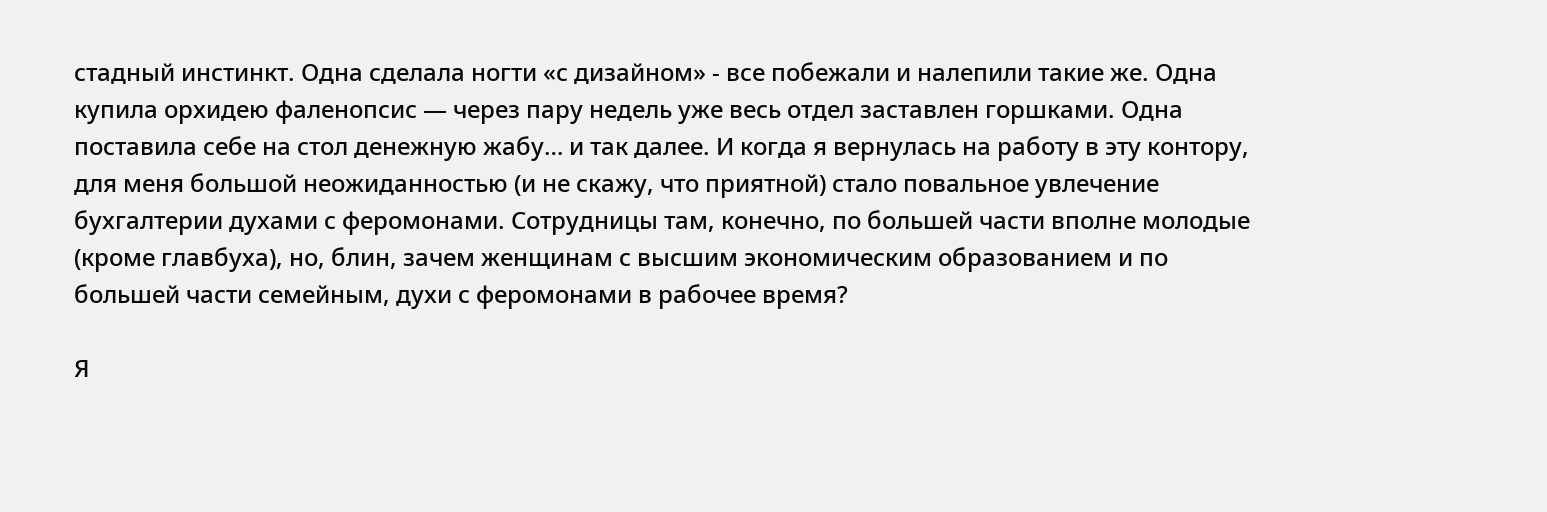стадный инстинкт. Одна сделала ногти «с дизайном» - все побежали и налепили такие же. Одна купила орхидею фаленопсис — через пару недель уже весь отдел заставлен горшками. Одна поставила себе на стол денежную жабу… и так далее. И когда я вернулась на работу в эту контору, для меня большой неожиданностью (и не скажу, что приятной) стало повальное увлечение бухгалтерии духами с феромонами. Сотрудницы там, конечно, по большей части вполне молодые (кроме главбуха), но, блин, зачем женщинам с высшим экономическим образованием и по большей части семейным, духи с феромонами в рабочее время?

Я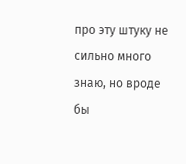про эту штуку не сильно много знаю, но вроде бы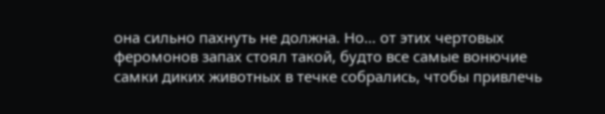она сильно пахнуть не должна. Но… от этих чертовых феромонов запах стоял такой, будто все самые вонючие самки диких животных в течке собрались, чтобы привлечь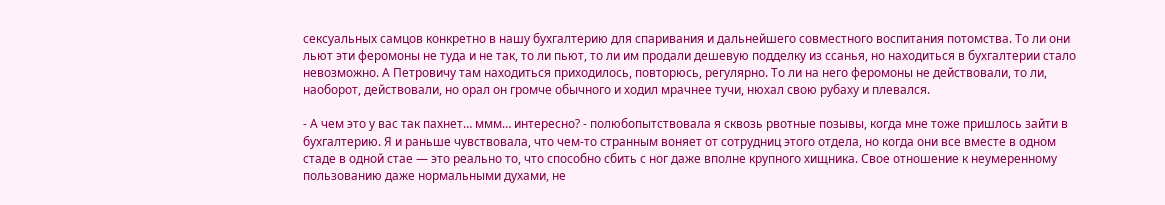сексуальных самцов конкретно в нашу бухгалтерию для спаривания и дальнейшего совместного воспитания потомства. То ли они льют эти феромоны не туда и не так, то ли пьют, то ли им продали дешевую подделку из ссанья, но находиться в бухгалтерии стало невозможно. А Петровичу там находиться приходилось, повторюсь, регулярно. То ли на него феромоны не действовали, то ли, наоборот, действовали, но орал он громче обычного и ходил мрачнее тучи, нюхал свою рубаху и плевался.

- А чем это у вас так пахнет… ммм… интересно? - полюбопытствовала я сквозь рвотные позывы, когда мне тоже пришлось зайти в бухгалтерию. Я и раньше чувствовала, что чем-то странным воняет от сотрудниц этого отдела, но когда они все вместе в одном стаде в одной стае — это реально то, что способно сбить с ног даже вполне крупного хищника. Свое отношение к неумеренному пользованию даже нормальными духами, не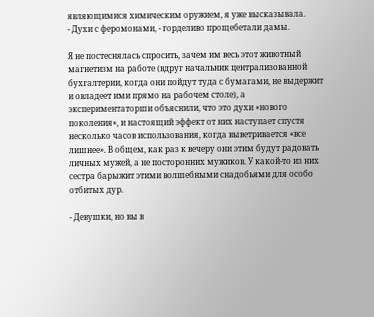являющимися химическим оружием, я уже высказывала.
- Духи с феромонами, - горделиво прощебетали дамы.

Я не постеснялась спросить, зачем им весь этот животный магнетизм на работе (вдруг начальник централизованной бухгалтерии, когда они пойдут туда с бумагами, не выдержит и овладеет ими прямо на рабочем столе), а экспериментаторши объяснили, что это духи «нового поколения», и настоящий эффект от них наступает спустя несколько часов использования, когда выветривается «все лишнее». В общем, как раз к вечеру они этим будут радовать личных мужей, а не посторонних мужиков. У какой-то из них сестра барыжит этими волшебными снадобьями для особо отбитых дур.

- Девушки, но вы в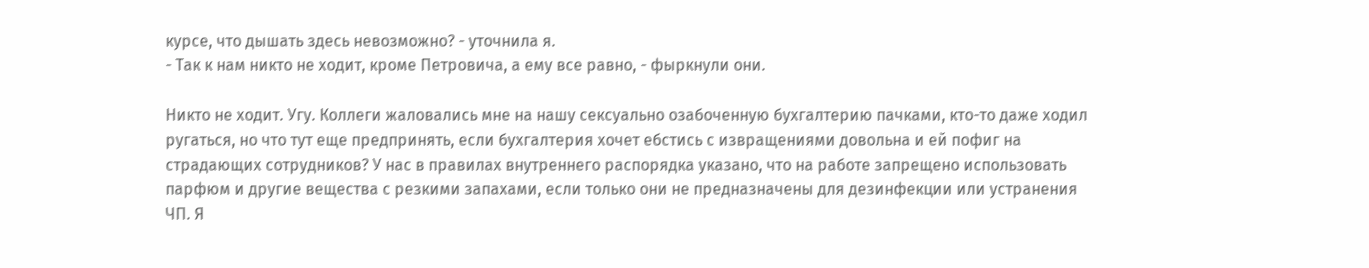курсе, что дышать здесь невозможно? - уточнила я.
- Так к нам никто не ходит, кроме Петровича, а ему все равно, - фыркнули они.

Никто не ходит. Угу. Коллеги жаловались мне на нашу сексуально озабоченную бухгалтерию пачками, кто-то даже ходил ругаться, но что тут еще предпринять, если бухгалтерия хочет ебстись с извращениями довольна и ей пофиг на страдающих сотрудников? У нас в правилах внутреннего распорядка указано, что на работе запрещено использовать парфюм и другие вещества с резкими запахами, если только они не предназначены для дезинфекции или устранения ЧП. Я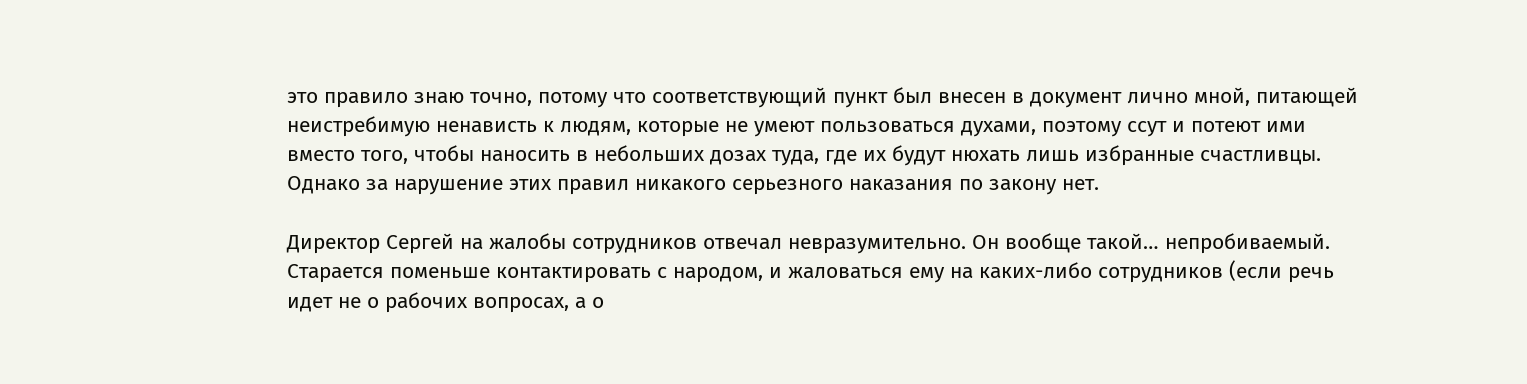это правило знаю точно, потому что соответствующий пункт был внесен в документ лично мной, питающей неистребимую ненависть к людям, которые не умеют пользоваться духами, поэтому ссут и потеют ими вместо того, чтобы наносить в небольших дозах туда, где их будут нюхать лишь избранные счастливцы. Однако за нарушение этих правил никакого серьезного наказания по закону нет.

Директор Сергей на жалобы сотрудников отвечал невразумительно. Он вообще такой… непробиваемый. Старается поменьше контактировать с народом, и жаловаться ему на каких-либо сотрудников (если речь идет не о рабочих вопросах, а о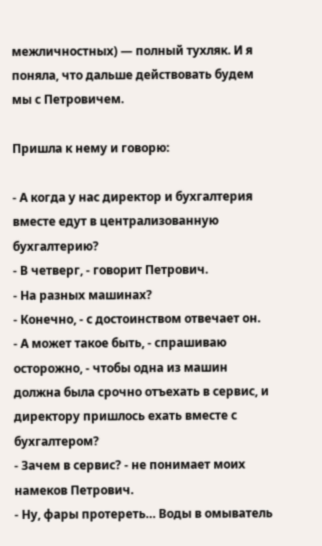межличностных) — полный тухляк. И я поняла, что дальше действовать будем мы с Петровичем.

Пришла к нему и говорю:

- А когда у нас директор и бухгалтерия вместе едут в централизованную бухгалтерию?
- В четверг, - говорит Петрович.
- На разных машинах?
- Конечно, - с достоинством отвечает он.
- А может такое быть, - спрашиваю осторожно, - чтобы одна из машин должна была срочно отъехать в сервис, и директору пришлось ехать вместе с бухгалтером?
- Зачем в сервис? - не понимает моих намеков Петрович.
- Ну, фары протереть… Воды в омыватель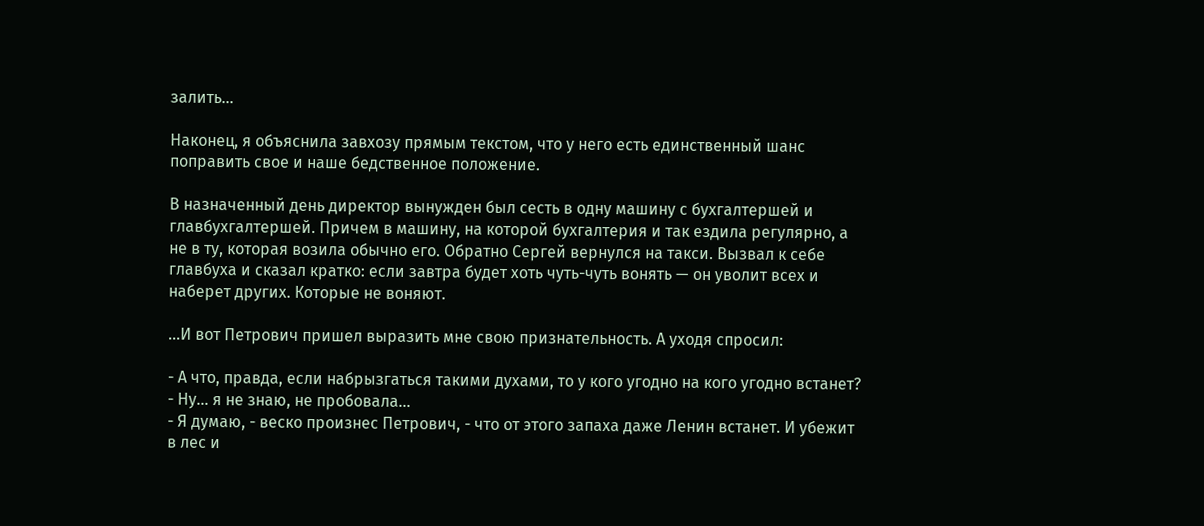залить…

Наконец, я объяснила завхозу прямым текстом, что у него есть единственный шанс поправить свое и наше бедственное положение.

В назначенный день директор вынужден был сесть в одну машину с бухгалтершей и главбухгалтершей. Причем в машину, на которой бухгалтерия и так ездила регулярно, а не в ту, которая возила обычно его. Обратно Сергей вернулся на такси. Вызвал к себе главбуха и сказал кратко: если завтра будет хоть чуть-чуть вонять — он уволит всех и наберет других. Которые не воняют.

...И вот Петрович пришел выразить мне свою признательность. А уходя спросил:

- А что, правда, если набрызгаться такими духами, то у кого угодно на кого угодно встанет?
- Ну… я не знаю, не пробовала...
- Я думаю, - веско произнес Петрович, - что от этого запаха даже Ленин встанет. И убежит в лес и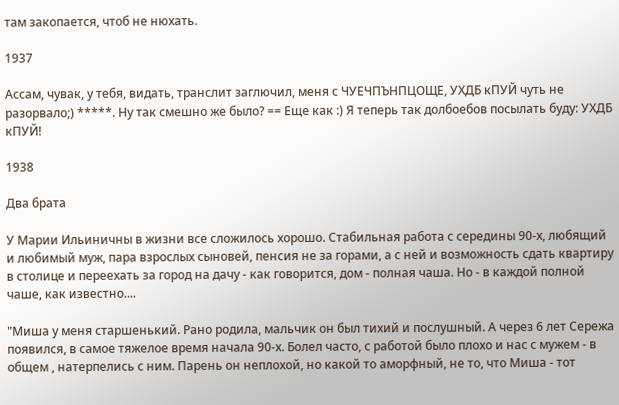там закопается, чтоб не нюхать.

1937

Ассам, чувак, у тебя, видать, транслит заглючил, меня с ЧУЕЧПЪНПЦОЩЕ, УХДБ кПУЙ чуть не разорвало;) *****. Ну так смешно же было? == Ещe как :) Я теперь так долбоeбов посылать буду: УХДБ кПУЙ!

1938

Два брата

У Марии Ильиничны в жизни все сложилось хорошо. Стабильная работа с середины 90-х, любящий и любимый муж, пара взрослых сыновей, пенсия не за горами, а с ней и возможность сдать квартиру в столице и переехать за город на дачу - как говорится, дом - полная чаша. Но - в каждой полной чаше, как известно....

"Миша у меня старшенький. Рано родила, мальчик он был тихий и послушный. А через 6 лет Сережа появился, в самое тяжелое время начала 90-х. Болел часто, с работой было плохо и нас с мужем - в общем , натерпелись с ним. Парень он неплохой, но какой то аморфный, не то, что Миша - тот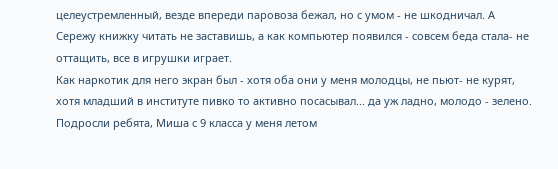целеустремленный, везде впереди паровоза бежал, но с умом - не шкодничал. А Сережу книжку читать не заставишь, а как компьютер появился - совсем беда стала- не оттащить, все в игрушки играет.
Как наркотик для него экран был - хотя оба они у меня молодцы, не пьют- не курят, хотя младший в институте пивко то активно посасывал... да уж ладно, молодо - зелено.
Подросли ребята, Миша с 9 класса у меня летом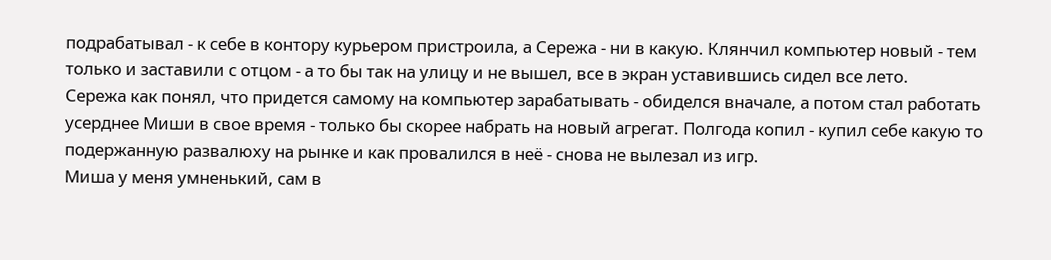подрабатывал - к себе в контору курьером пристроила, а Сережа - ни в какую. Клянчил компьютер новый - тем только и заставили с отцом - а то бы так на улицу и не вышел, все в экран уставившись сидел все лето.
Сережа как понял, что придется самому на компьютер зарабатывать - обиделся вначале, а потом стал работать усерднее Миши в свое время - только бы скорее набрать на новый агрегат. Полгода копил - купил себе какую то подержанную развалюху на рынке и как провалился в неё - снова не вылезал из игр.
Миша у меня умненький, сам в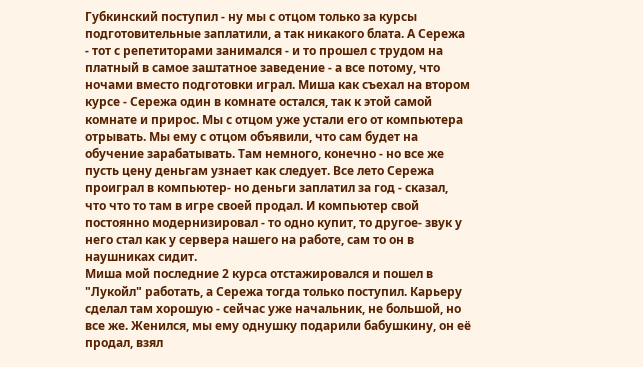Губкинский поступил - ну мы с отцом только за курсы подготовительные заплатили, а так никакого блата. А Сережа - тот с репетиторами занимался - и то прошел с трудом на платный в самое заштатное заведение - а все потому, что ночами вместо подготовки играл. Миша как съехал на втором курсе - Сережа один в комнате остался, так к этой самой комнате и прирос. Мы с отцом уже устали его от компьютера отрывать. Мы ему с отцом объявили, что сам будет на обучение зарабатывать. Там немного, конечно - но все же пусть цену деньгам узнает как следует. Все лето Сережа проиграл в компьютер- но деньги заплатил за год - сказал, что что то там в игре своей продал. И компьютер свой постоянно модернизировал - то одно купит, то другое- звук у него стал как у сервера нашего на работе, сам то он в наушниках сидит.
Миша мой последние 2 курса отстажировался и пошел в "Лукойл" работать, а Сережа тогда только поступил. Карьеру сделал там хорошую - сейчас уже начальник, не большой, но все же. Женился, мы ему однушку подарили бабушкину, он её продал, взял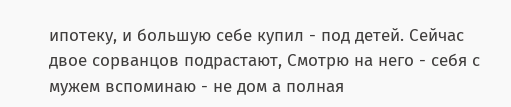ипотеку, и большую себе купил - под детей. Сейчас двое сорванцов подрастают, Смотрю на него - себя с мужем вспоминаю - не дом а полная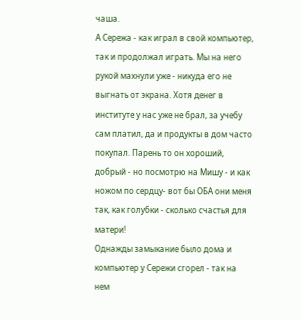чаша.
А Сережа - как играл в свой компьютер, так и продолжал играть. Мы на него рукой махнули уже - никуда его не выгнать от экрана. Хотя денег в институте у нас уже не брал, за учебу сам платил, да и продукты в дом часто покупал. Парень то он хороший, добрый - но посмотрю на Мишу - и как ножом по сердцу- вот бы ОБА они меня так, как голубки - сколько счастья для матери!
Однажды замыкание было дома и компьютер у Сережи сгорел - так на нем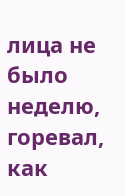лица не было неделю, горевал, как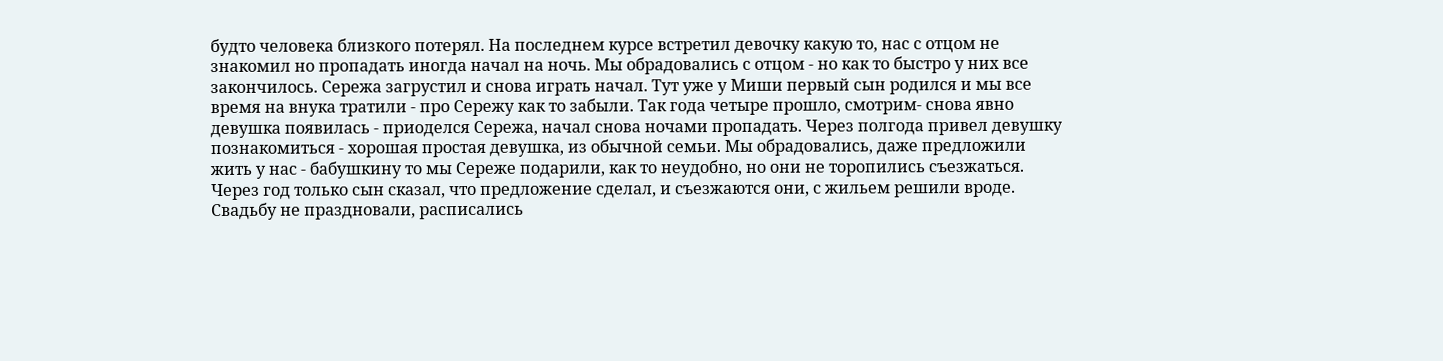будто человека близкого потерял. На последнем курсе встретил девочку какую то, нас с отцом не знакомил но пропадать иногда начал на ночь. Мы обрадовались с отцом - но как то быстро у них все закончилось. Сережа загрустил и снова играть начал. Тут уже у Миши первый сын родился и мы все время на внука тратили - про Сережу как то забыли. Так года четыре прошло, смотрим- снова явно девушка появилась - приоделся Сережа, начал снова ночами пропадать. Через полгода привел девушку познакомиться - хорошая простая девушка, из обычной семьи. Мы обрадовались, даже предложили жить у нас - бабушкину то мы Сереже подарили, как то неудобно, но они не торопились съезжаться. Через год только сын сказал, что предложение сделал, и съезжаются они, с жильем решили вроде. Свадьбу не праздновали, расписались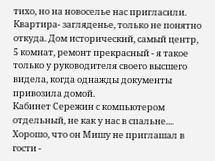тихо, но на новоселье нас пригласили. Квартира- загляденье, только не понятно откуда. Дом исторический, самый центр, 5 комнат, ремонт прекрасный - я такое только у руководителя своего высшего видела, когда однажды документы привозила домой.
Кабинет Сережин с компьютером отдельный, не как у нас в спальне.... Хорошо, что он Мишу не приглашал в гости -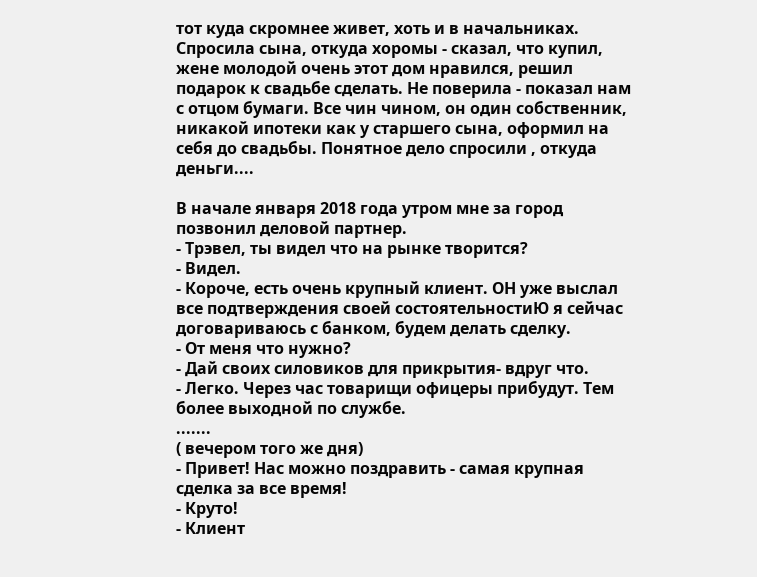тот куда скромнее живет, хоть и в начальниках. Спросила сына, откуда хоромы - сказал, что купил, жене молодой очень этот дом нравился, решил подарок к свадьбе сделать. Не поверила - показал нам с отцом бумаги. Все чин чином, он один собственник, никакой ипотеки как у старшего сына, оформил на себя до свадьбы. Понятное дело спросили , откуда деньги....

В начале января 2018 года утром мне за город позвонил деловой партнер.
- Трэвел, ты видел что на рынке творится?
- Видел.
- Короче, есть очень крупный клиент. ОН уже выслал все подтверждения своей состоятельностиЮ я сейчас договариваюсь с банком, будем делать сделку.
- От меня что нужно?
- Дай своих силовиков для прикрытия- вдруг что.
- Легко. Через час товарищи офицеры прибудут. Тем более выходной по службе.
.......
( вечером того же дня)
- Привет! Нас можно поздравить - самая крупная сделка за все время!
- Круто!
- Клиент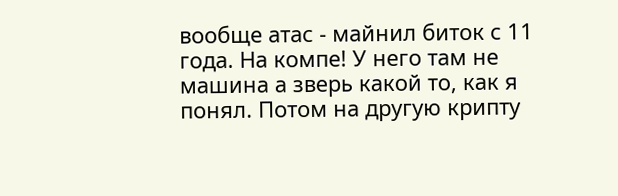вообще атас - майнил биток с 11 года. На компе! У него там не машина а зверь какой то, как я понял. Потом на другую крипту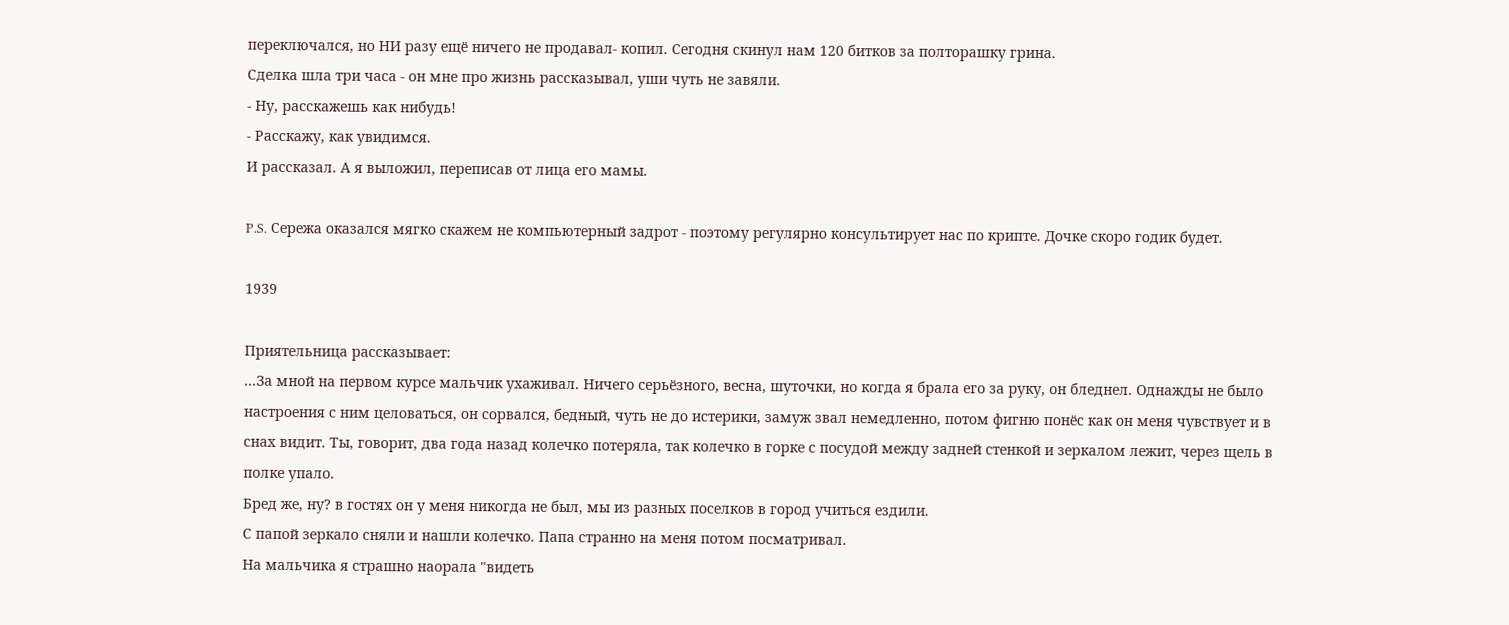переключался, но НИ разу ещё ничего не продавал- копил. Сегодня скинул нам 120 битков за полторашку грина.
Сделка шла три часа - он мне про жизнь рассказывал, уши чуть не завяли.
- Ну, расскажешь как нибудь!
- Расскажу, как увидимся.
И рассказал. А я выложил, переписав от лица его мамы.

P.S. Сережа оказался мягко скажем не компьютерный задрот - поэтому регулярно консультирует нас по крипте. Дочке скоро годик будет.

1939

Приятельница рассказывает:
...За мной на первом курсе мальчик ухаживал. Ничего серьёзного, весна, шуточки, но когда я брала его за руку, он бледнел. Однажды не было настроения с ним целоваться, он сорвался, бедный, чуть не до истерики, замуж звал немедленно, потом фигню понёс как он меня чувствует и в снах видит. Ты, говорит, два года назад колечко потеряла, так колечко в горке с посудой между задней стенкой и зеркалом лежит, через щель в полке упало.
Бред же, ну? в гостях он у меня никогда не был, мы из разных поселков в город учиться ездили.
С папой зеркало сняли и нашли колечко. Папа странно на меня потом посматривал.
На мальчика я страшно наорала "видеть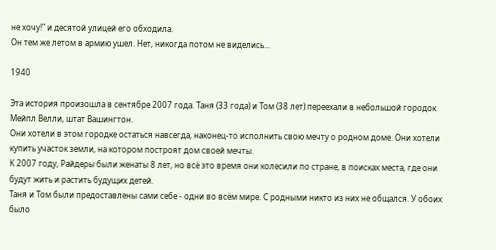не хочу!" и десятой улицей его обходила.
Он тем же летом в армию ушел. Нет, никогда потом не виделись...

1940

Эта история произошла в сентябре 2007 года. Таня (33 года) и Том (38 лет) переехали в небольшой городок Мейпл Велли, штат Вашингтон.
Они хотели в этом городке остаться навсегда, наконец-то исполнить свою мечту о родном доме. Они хотели купить участок земли, на котором построят дом своей мечты.
К 2007 году, Райдеры были женаты 8 лет, но всё это время они колесили по стране, в поисках места, где они будут жить и растить будущих детей.
Таня и Том были предоставлены сами себе - одни во всём мире. С родными никто из них не общался. У обоих было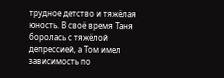трудное детство и тяжёлая юность. В своё время Таня боролась с тяжёлой депрессией, а Том имел зависимость по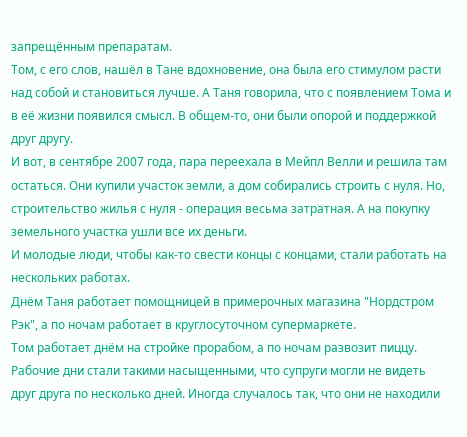запрещённым препаратам.
Том, с его слов, нашёл в Тане вдохновение, она была его стимулом расти над собой и становиться лучше. А Таня говорила, что с появлением Тома и в её жизни появился смысл. В общем-то, они были опорой и поддержкой друг другу.
И вот, в сентябре 2007 года, пара переехала в Мейпл Велли и решила там остаться. Они купили участок земли, а дом собирались строить с нуля. Но, строительство жилья с нуля - операция весьма затратная. А на покупку земельного участка ушли все их деньги.
И молодые люди, чтобы как-то свести концы с концами, стали работать на нескольких работах.
Днём Таня работает помощницей в примерочных магазина "Нордстром Рэк", а по ночам работает в круглосуточном супермаркете.
Том работает днём на стройке прорабом, а по ночам развозит пиццу.
Рабочие дни стали такими насыщенными, что супруги могли не видеть друг друга по несколько дней. Иногда случалось так, что они не находили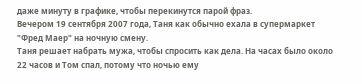даже минуту в графике, чтобы перекинутся парой фраз.
Вечером 19 сентября 2007 года, Таня как обычно ехала в супермаркет "Фред Маер" на ночную смену.
Таня решает набрать мужа, чтобы спросить как дела. На часах было около 22 часов и Том спал, потому что ночью ему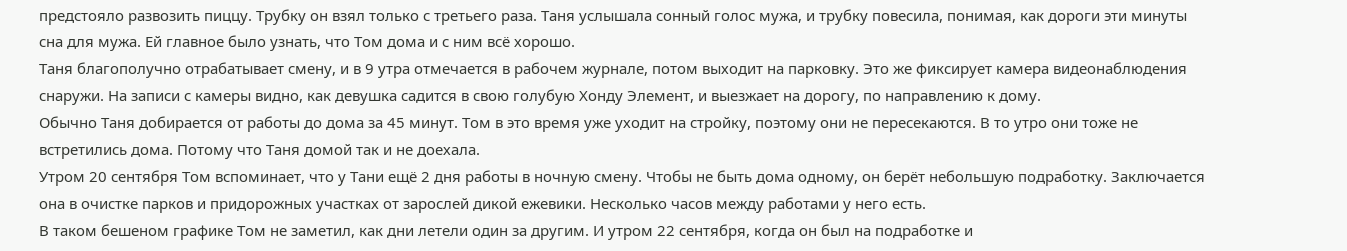предстояло развозить пиццу. Трубку он взял только с третьего раза. Таня услышала сонный голос мужа, и трубку повесила, понимая, как дороги эти минуты сна для мужа. Ей главное было узнать, что Том дома и с ним всё хорошо.
Таня благополучно отрабатывает смену, и в 9 утра отмечается в рабочем журнале, потом выходит на парковку. Это же фиксирует камера видеонаблюдения снаружи. На записи с камеры видно, как девушка садится в свою голубую Хонду Элемент, и выезжает на дорогу, по направлению к дому.
Обычно Таня добирается от работы до дома за 45 минут. Том в это время уже уходит на стройку, поэтому они не пересекаются. В то утро они тоже не встретились дома. Потому что Таня домой так и не доехала.
Утром 20 сентября Том вспоминает, что у Тани ещё 2 дня работы в ночную смену. Чтобы не быть дома одному, он берёт небольшую подработку. Заключается она в очистке парков и придорожных участках от зарослей дикой ежевики. Несколько часов между работами у него есть.
В таком бешеном графике Том не заметил, как дни летели один за другим. И утром 22 сентября, когда он был на подработке и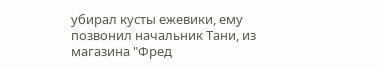убирал кусты ежевики, ему позвонил начальник Тани, из магазина "Фред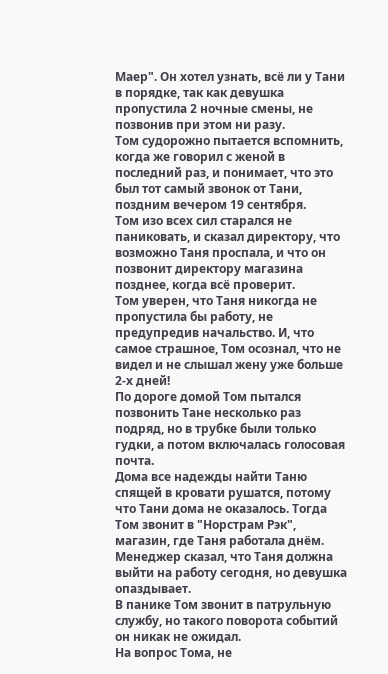Маер". Он хотел узнать, всё ли у Тани в порядке, так как девушка пропустила 2 ночные смены, не позвонив при этом ни разу.
Том судорожно пытается вспомнить, когда же говорил с женой в последний раз, и понимает, что это был тот самый звонок от Тани, поздним вечером 19 сентября.
Том изо всех сил старался не паниковать, и сказал директору, что возможно Таня проспала, и что он позвонит директору магазина позднее, когда всё проверит.
Том уверен, что Таня никогда не пропустила бы работу, не предупредив начальство. И, что самое страшное, Том осознал, что не видел и не слышал жену уже больше 2-х дней!
По дороге домой Том пытался позвонить Тане несколько раз подряд, но в трубке были только гудки, а потом включалась голосовая почта.
Дома все надежды найти Таню спящей в кровати рушатся, потому что Тани дома не оказалось. Тогда Том звонит в "Норстрам Рэк", магазин, где Таня работала днём. Менеджер сказал, что Таня должна выйти на работу сегодня, но девушка опаздывает.
В панике Том звонит в патрульную службу, но такого поворота событий он никак не ожидал.
На вопрос Тома, не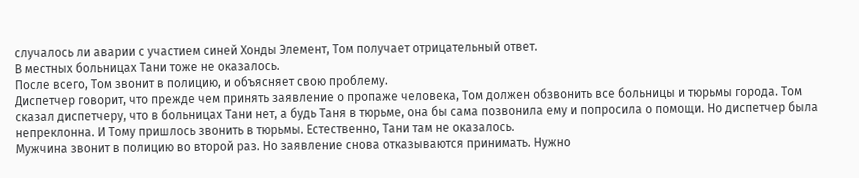случалось ли аварии с участием синей Хонды Элемент, Том получает отрицательный ответ.
В местных больницах Тани тоже не оказалось.
После всего, Том звонит в полицию, и объясняет свою проблему.
Диспетчер говорит, что прежде чем принять заявление о пропаже человека, Том должен обзвонить все больницы и тюрьмы города. Том сказал диспетчеру, что в больницах Тани нет, а будь Таня в тюрьме, она бы сама позвонила ему и попросила о помощи. Но диспетчер была непреклонна. И Тому пришлось звонить в тюрьмы. Естественно, Тани там не оказалось.
Мужчина звонит в полицию во второй раз. Но заявление снова отказываются принимать. Нужно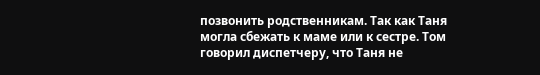позвонить родственникам. Так как Таня могла сбежать к маме или к сестре. Том говорил диспетчеру, что Таня не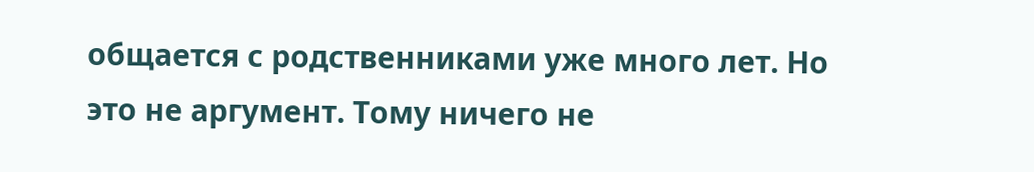общается с родственниками уже много лет. Но это не аргумент. Тому ничего не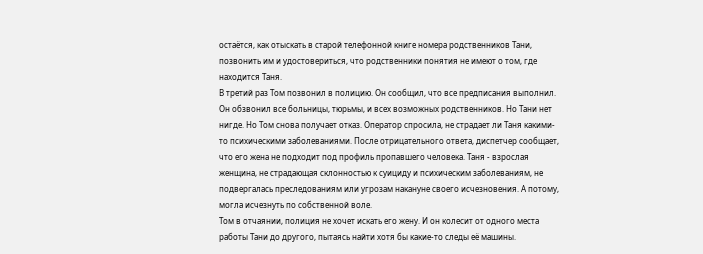остаётся, как отыскать в старой телефонной книге номера родственников Тани, позвонить им и удостовериться, что родственники понятия не имеют о том, где находится Таня.
В третий раз Том позвонил в полицию. Он сообщил, что все предписания выполнил. Он обзвонил все больницы, тюрьмы, и всех возможных родственников. Но Тани нет нигде. Но Том снова получает отказ. Оператор спросила, не страдает ли Таня какими-то психическими заболеваниями. После отрицательного ответа, диспетчер сообщает, что его жена не подходит под профиль пропавшего человека. Таня - взрослая женщина, не страдающая склонностью к суициду и психическим заболеваниям, не подвергалась преследованиям или угрозам накануне своего исчезновения. А потому, могла исчезнуть по собственной воле.
Том в отчаянии, полиция не хочет искать его жену. И он колесит от одного места работы Тани до другого, пытаясь найти хотя бы какие-то следы её машины.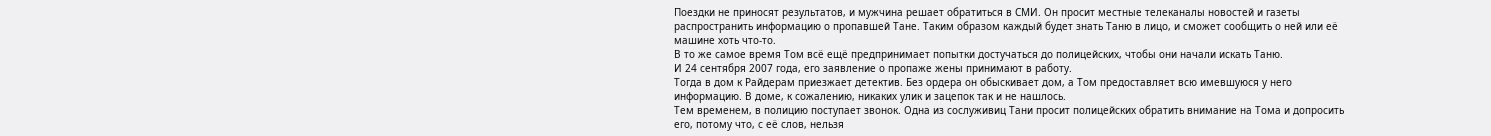Поездки не приносят результатов, и мужчина решает обратиться в СМИ. Он просит местные телеканалы новостей и газеты распространить информацию о пропавшей Тане. Таким образом каждый будет знать Таню в лицо, и сможет сообщить о ней или её машине хоть что-то.
В то же самое время Том всё ещё предпринимает попытки достучаться до полицейских, чтобы они начали искать Таню.
И 24 сентября 2007 года, его заявление о пропаже жены принимают в работу.
Тогда в дом к Райдерам приезжает детектив. Без ордера он обыскивает дом, а Том предоставляет всю имевшуюся у него информацию. В доме, к сожалению, никаких улик и зацепок так и не нашлось.
Тем временем, в полицию поступает звонок. Одна из сослуживиц Тани просит полицейских обратить внимание на Тома и допросить его, потому что, с её слов, нельзя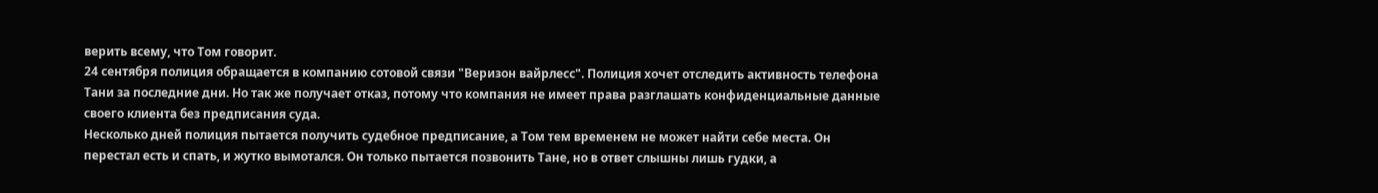верить всему, что Том говорит.
24 сентября полиция обращается в компанию сотовой связи "Веризон вайрлесс". Полиция хочет отследить активность телефона Тани за последние дни. Но так же получает отказ, потому что компания не имеет права разглашать конфиденциальные данные своего клиента без предписания суда.
Несколько дней полиция пытается получить судебное предписание, а Том тем временем не может найти себе места. Он перестал есть и спать, и жутко вымотался. Он только пытается позвонить Тане, но в ответ слышны лишь гудки, а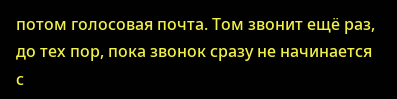потом голосовая почта. Том звонит ещё раз, до тех пор, пока звонок сразу не начинается с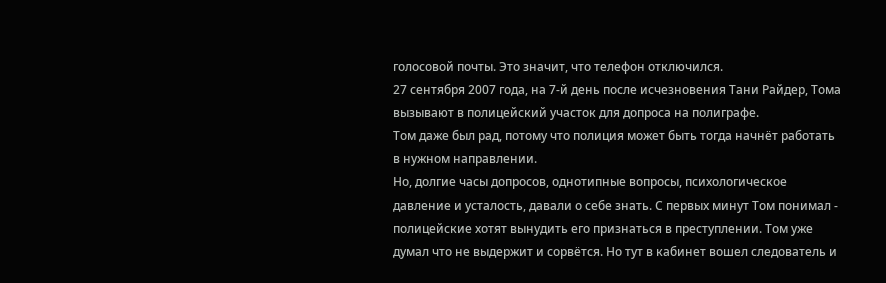голосовой почты. Это значит, что телефон отключился.
27 сентября 2007 года, на 7-й день после исчезновения Тани Райдер, Тома вызывают в полицейский участок для допроса на полиграфе.
Том даже был рад, потому что полиция может быть тогда начнёт работать в нужном направлении.
Но, долгие часы допросов, однотипные вопросы, психологическое давление и усталость, давали о себе знать. С первых минут Том понимал - полицейские хотят вынудить его признаться в преступлении. Том уже думал что не выдержит и сорвётся. Но тут в кабинет вошел следователь и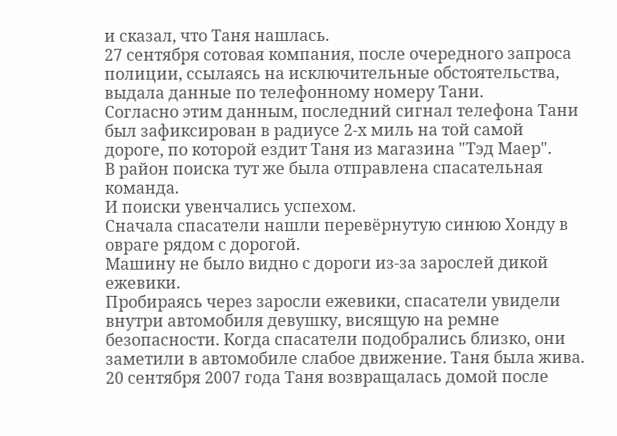и сказал, что Таня нашлась.
27 сентября сотовая компания, после очередного запроса полиции, ссылаясь на исключительные обстоятельства, выдала данные по телефонному номеру Тани.
Согласно этим данным, последний сигнал телефона Тани был зафиксирован в радиусе 2-х миль на той самой дороге, по которой ездит Таня из магазина "Тэд Маер".
В район поиска тут же была отправлена спасательная команда.
И поиски увенчались успехом.
Сначала спасатели нашли перевёрнутую синюю Хонду в овраге рядом с дорогой.
Машину не было видно с дороги из-за зарослей дикой ежевики.
Пробираясь через заросли ежевики, спасатели увидели внутри автомобиля девушку, висящую на ремне безопасности. Когда спасатели подобрались близко, они заметили в автомобиле слабое движение. Таня была жива.
20 сентября 2007 года Таня возвращалась домой после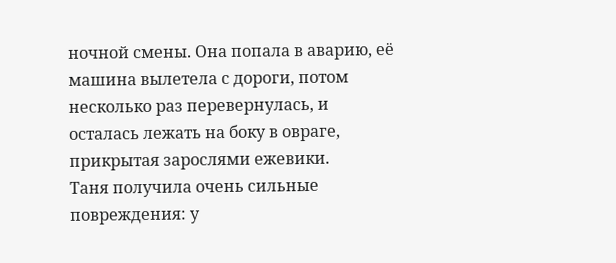ночной смены. Она попала в аварию, её машина вылетела с дороги, потом несколько раз перевернулась, и осталась лежать на боку в овраге, прикрытая зарослями ежевики.
Таня получила очень сильные повреждения: у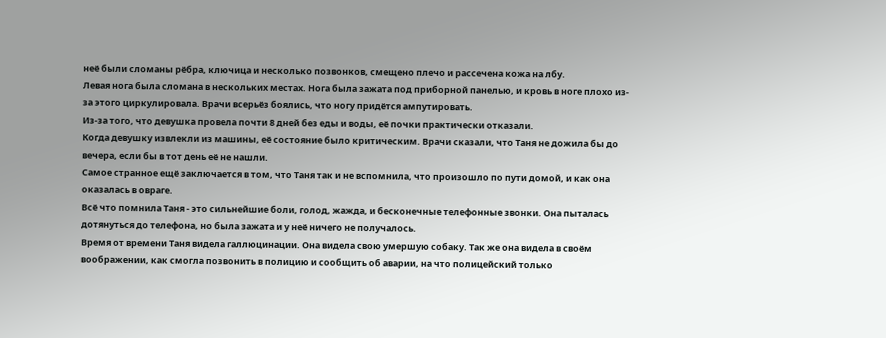неё были сломаны рёбра, ключица и несколько позвонков, смещено плечо и рассечена кожа на лбу.
Левая нога была сломана в нескольких местах. Нога была зажата под приборной панелью, и кровь в ноге плохо из-за этого циркулировала. Врачи всерьёз боялись, что ногу придётся ампутировать.
Из-за того, что девушка провела почти 8 дней без еды и воды, её почки практически отказали.
Когда девушку извлекли из машины, её состояние было критическим. Врачи сказали, что Таня не дожила бы до вечера, если бы в тот день её не нашли.
Самое странное ещё заключается в том, что Таня так и не вспомнила, что произошло по пути домой, и как она оказалась в овраге.
Всё что помнила Таня - это сильнейшие боли, голод, жажда, и бесконечные телефонные звонки. Она пыталась дотянуться до телефона, но была зажата и у неё ничего не получалось.
Время от времени Таня видела галлюцинации. Она видела свою умершую собаку. Так же она видела в своём воображении, как смогла позвонить в полицию и сообщить об аварии, на что полицейский только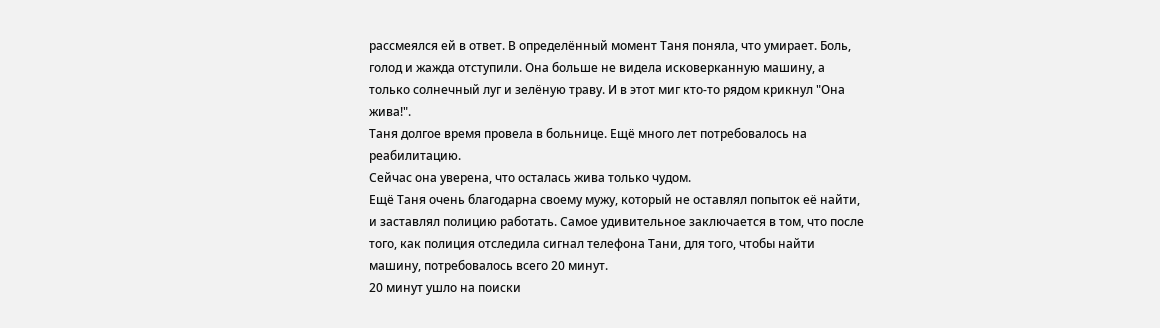рассмеялся ей в ответ. В определённый момент Таня поняла, что умирает. Боль, голод и жажда отступили. Она больше не видела исковерканную машину, а только солнечный луг и зелёную траву. И в этот миг кто-то рядом крикнул "Она жива!".
Таня долгое время провела в больнице. Ещё много лет потребовалось на реабилитацию.
Сейчас она уверена, что осталась жива только чудом.
Ещё Таня очень благодарна своему мужу, который не оставлял попыток её найти, и заставлял полицию работать. Самое удивительное заключается в том, что после того, как полиция отследила сигнал телефона Тани, для того, чтобы найти машину, потребовалось всего 20 минут.
20 минут ушло на поиски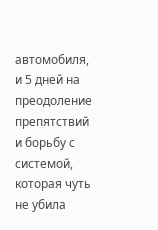автомобиля, и 5 дней на преодоление препятствий и борьбу с системой, которая чуть не убила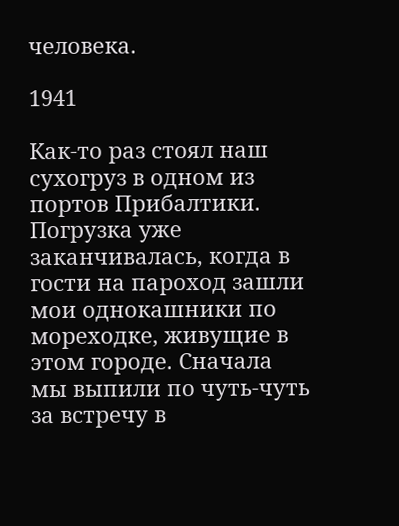человека.

1941

Как-то раз стоял наш сухогруз в одном из портов Прибалтики. Погрузка уже заканчивалась, когда в гости на пароход зашли мои однокашники по мореходке, живущие в этом городе. Сначала мы выпили по чуть-чуть за встречу в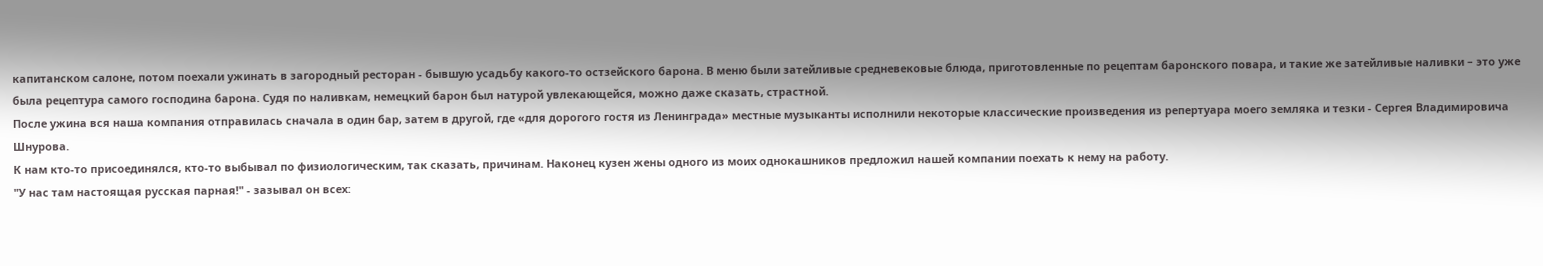капитанском салоне, потом поехали ужинать в загородный ресторан - бывшую усадьбу какого-то остзейского барона. В меню были затейливые средневековые блюда, приготовленные по рецептам баронского повара, и такие же затейливые наливки – это уже была рецептура самого господина барона. Судя по наливкам, немецкий барон был натурой увлекающейся, можно даже сказать, страстной.
После ужина вся наша компания отправилась сначала в один бар, затем в другой, где «для дорогого гостя из Ленинграда» местные музыканты исполнили некоторые классические произведения из репертуара моего земляка и тезки - Сергея Владимировича Шнурова.
К нам кто-то присоединялся, кто-то выбывал по физиологическим, так сказать, причинам. Наконец кузен жены одного из моих однокашников предложил нашей компании поехать к нему на работу.
"У нас там настоящая русская парная!" - зазывал он всех: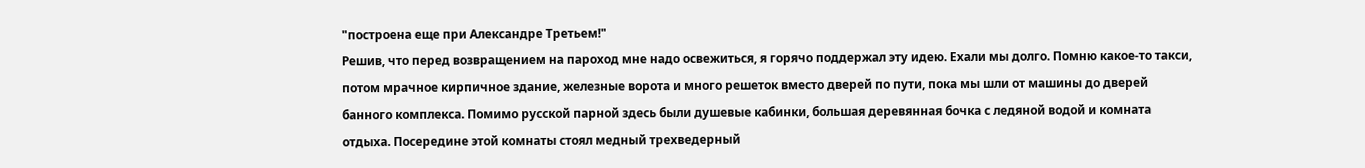"построена еще при Александре Третьем!"
Решив, что перед возвращением на пароход мне надо освежиться, я горячо поддержал эту идею. Ехали мы долго. Помню какое-то такси, потом мрачное кирпичное здание, железные ворота и много решеток вместо дверей по пути, пока мы шли от машины до дверей банного комплекса. Помимо русской парной здесь были душевые кабинки, большая деревянная бочка с ледяной водой и комната отдыха. Посередине этой комнаты стоял медный трехведерный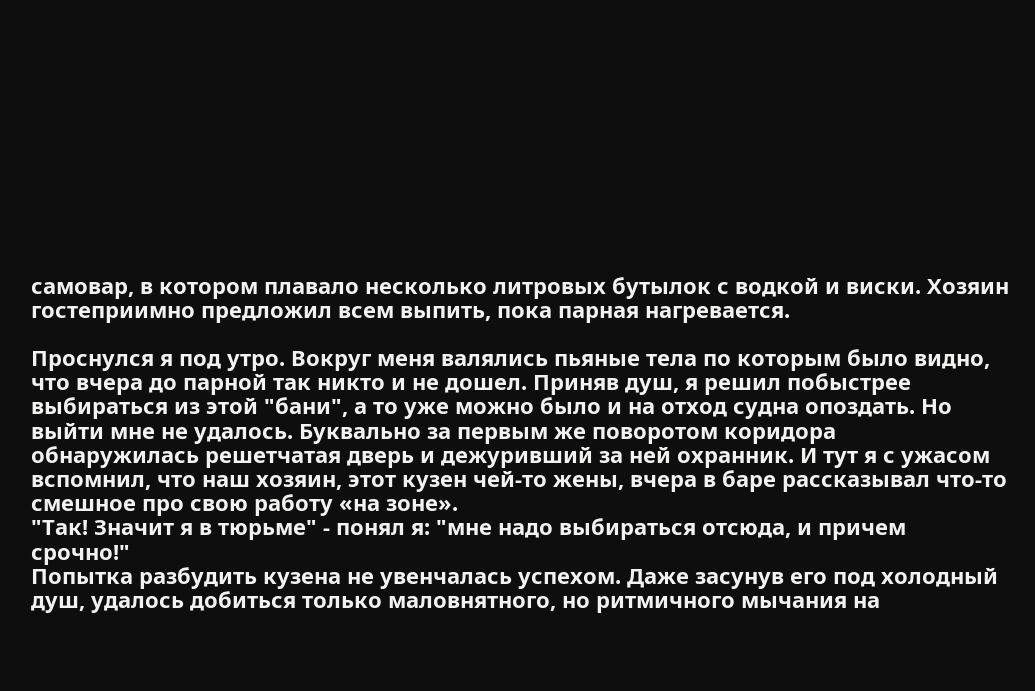самовар, в котором плавало несколько литровых бутылок с водкой и виски. Хозяин гостеприимно предложил всем выпить, пока парная нагревается.

Проснулся я под утро. Вокруг меня валялись пьяные тела по которым было видно, что вчера до парной так никто и не дошел. Приняв душ, я решил побыстрее выбираться из этой "бани", а то уже можно было и на отход судна опоздать. Но выйти мне не удалось. Буквально за первым же поворотом коридора обнаружилась решетчатая дверь и дежуривший за ней охранник. И тут я с ужасом вспомнил, что наш хозяин, этот кузен чей-то жены, вчера в баре рассказывал что-то смешное про свою работу «на зоне».
"Так! Значит я в тюрьме" - понял я: "мне надо выбираться отсюда, и причем срочно!"
Попытка разбудить кузена не увенчалась успехом. Даже засунув его под холодный душ, удалось добиться только маловнятного, но ритмичного мычания на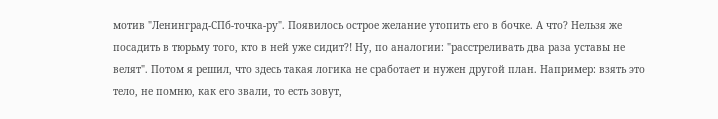мотив "Ленинград-СПб-точка-ру". Появилось острое желание утопить его в бочке. А что? Нельзя же посадить в тюрьму того, кто в ней уже сидит?! Ну, по аналогии: "расстреливать два раза уставы не велят". Потом я решил, что здесь такая логика не сработает и нужен другой план. Например: взять это тело, не помню, как его звали, то есть зовут,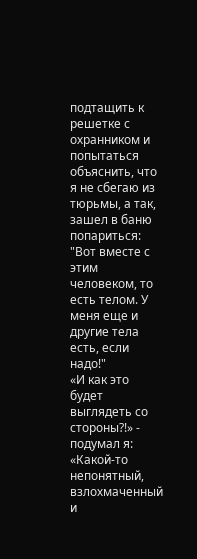подтащить к решетке с охранником и попытаться объяснить, что я не сбегаю из тюрьмы, а так, зашел в баню попариться: "Вот вместе с этим человеком, то есть телом. У меня еще и другие тела есть, если надо!"
«И как это будет выглядеть со стороны?!» - подумал я: «Какой-то непонятный, взлохмаченный и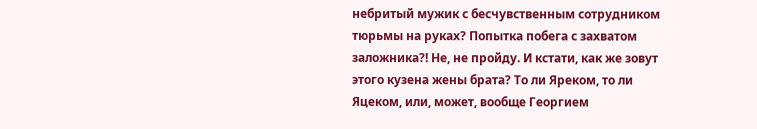небритый мужик с бесчувственным сотрудником тюрьмы на руках? Попытка побега с захватом заложника?! Не, не пройду. И кстати, как же зовут этого кузена жены брата? То ли Яреком, то ли Яцеком, или, может, вообще Георгием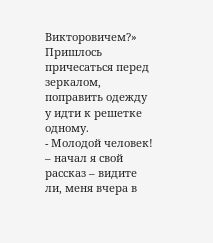Викторовичем?»
Пришлось причесаться перед зеркалом, поправить одежду у идти к решетке одному.
- Молодой человек! – начал я свой рассказ – видите ли, меня вчера в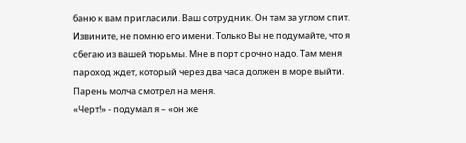баню к вам пригласили. Ваш сотрудник. Он там за углом спит. Извините, не помню его имени. Только Вы не подумайте, что я сбегаю из вашей тюрьмы. Мне в порт срочно надо. Там меня пароход ждет, который через два часа должен в море выйти.
Парень молча смотрел на меня.
«Черт!» - подумал я – «он же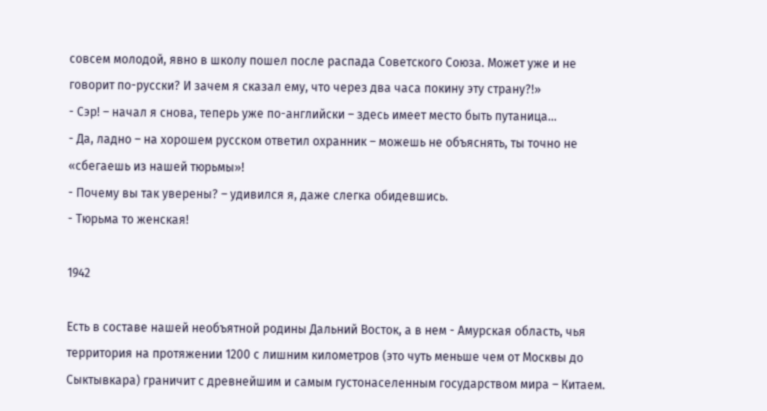совсем молодой, явно в школу пошел после распада Советского Союза. Может уже и не говорит по-русски? И зачем я сказал ему, что через два часа покину эту страну?!»
- Сэр! – начал я снова, теперь уже по-английски – здесь имеет место быть путаница…
- Да, ладно – на хорошем русском ответил охранник – можешь не объяснять, ты точно не «сбегаешь из нашей тюрьмы»!
- Почему вы так уверены? – удивился я, даже слегка обидевшись.
- Тюрьма то женская!

1942

Есть в составе нашей необъятной родины Дальний Восток, а в нем - Амурская область, чья территория на протяжении 1200 с лишним километров (это чуть меньше чем от Москвы до Сыктывкара) граничит с древнейшим и самым густонаселенным государством мира – Китаем.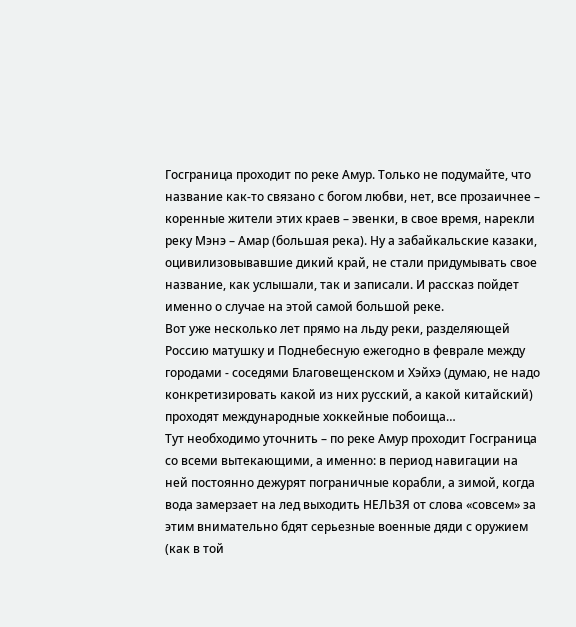Госграница проходит по реке Амур. Только не подумайте, что название как-то связано с богом любви, нет, все прозаичнее – коренные жители этих краев – эвенки, в свое время, нарекли реку Мэнэ – Амар (большая река). Ну а забайкальские казаки, оцивилизовывавшие дикий край, не стали придумывать свое название, как услышали, так и записали. И рассказ пойдет именно о случае на этой самой большой реке.
Вот уже несколько лет прямо на льду реки, разделяющей Россию матушку и Поднебесную ежегодно в феврале между городами - соседями Благовещенском и Хэйхэ (думаю, не надо конкретизировать какой из них русский, а какой китайский) проходят международные хоккейные побоища…
Тут необходимо уточнить – по реке Амур проходит Госграница со всеми вытекающими, а именно: в период навигации на ней постоянно дежурят пограничные корабли, а зимой, когда вода замерзает на лед выходить НЕЛЬЗЯ от слова «совсем» за этим внимательно бдят серьезные военные дяди с оружием (как в той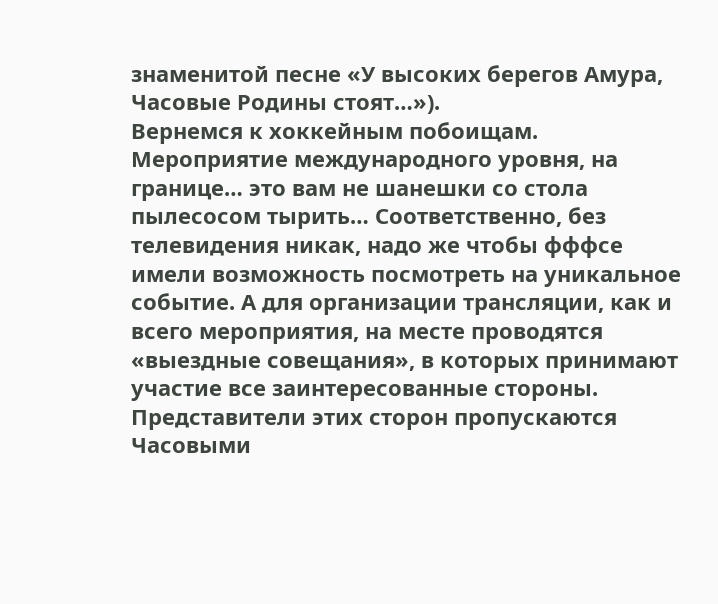знаменитой песне «У высоких берегов Амура, Часовые Родины стоят…»).
Вернемся к хоккейным побоищам. Мероприятие международного уровня, на границе… это вам не шанешки со стола пылесосом тырить… Соответственно, без телевидения никак, надо же чтобы фффсе имели возможность посмотреть на уникальное событие. А для организации трансляции, как и всего мероприятия, на месте проводятся «выездные совещания», в которых принимают участие все заинтересованные стороны. Представители этих сторон пропускаются Часовыми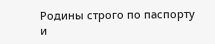Родины строго по паспорту и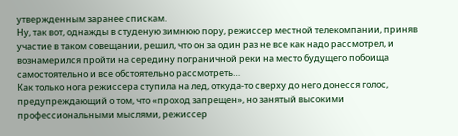утвержденным заранее спискам.
Ну, так вот, однажды в студеную зимнюю пору, режиссер местной телекомпании, приняв участие в таком совещании, решил, что он за один раз не все как надо рассмотрел, и вознамерился пройти на середину пограничной реки на место будущего побоища самостоятельно и все обстоятельно рассмотреть…
Как только нога режиссера ступила на лед, откуда-то сверху до него донесся голос, предупреждающий о том, что «проход запрещен», но занятый высокими профессиональными мыслями, режиссер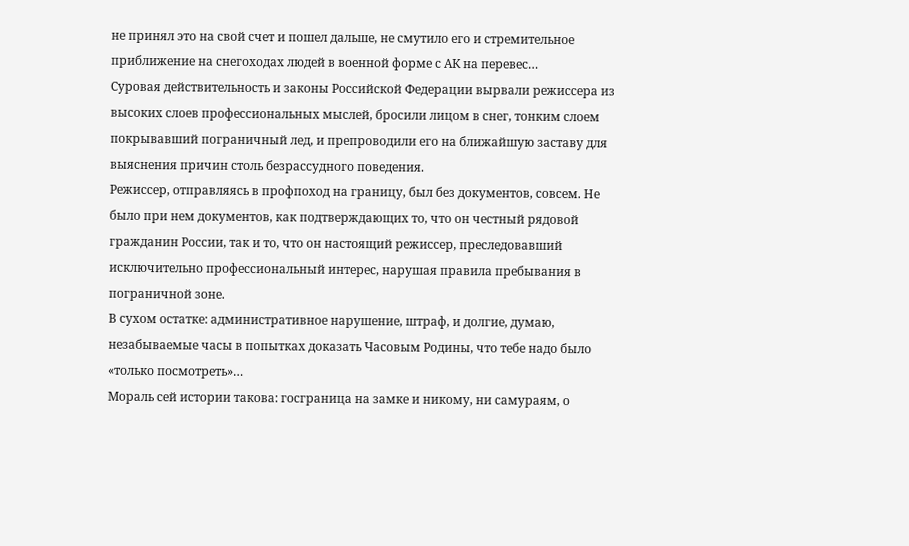не принял это на свой счет и пошел дальше, не смутило его и стремительное приближение на снегоходах людей в военной форме с АК на перевес…
Суровая действительность и законы Российской Федерации вырвали режиссера из высоких слоев профессиональных мыслей, бросили лицом в снег, тонким слоем покрывавший пограничный лед, и препроводили его на ближайшую заставу для выяснения причин столь безрассудного поведения.
Режиссер, отправляясь в профпоход на границу, был без документов, совсем. Не было при нем документов, как подтверждающих то, что он честный рядовой гражданин России, так и то, что он настоящий режиссер, преследовавший исключительно профессиональный интерес, нарушая правила пребывания в пограничной зоне.
В сухом остатке: административное нарушение, штраф, и долгие, думаю, незабываемые часы в попытках доказать Часовым Родины, что тебе надо было «только посмотреть»…
Мораль сей истории такова: госграница на замке и никому, ни самураям, о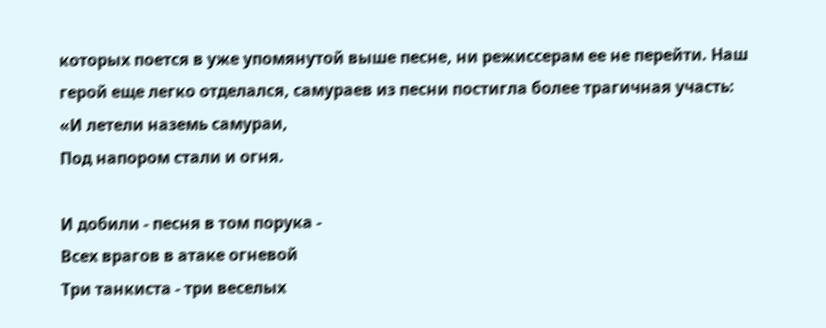которых поется в уже упомянутой выше песне, ни режиссерам ее не перейти. Наш герой еще легко отделался, самураев из песни постигла более трагичная участь:
«И летели наземь самураи,
Под напором стали и огня.

И добили - песня в том порука -
Всех врагов в атаке огневой
Три танкиста - три веселых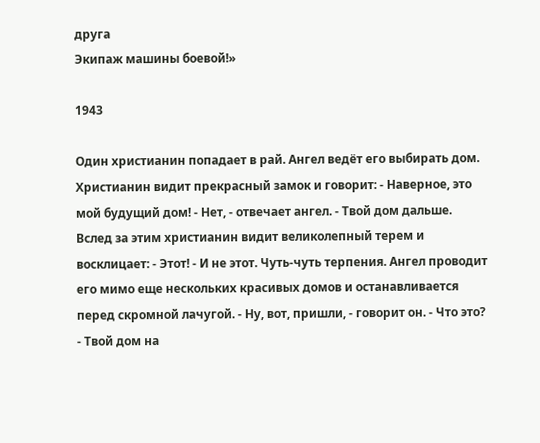друга
Экипаж машины боевой!»

1943

Один христианин попадает в рай. Ангел ведёт его выбирать дом. Христианин видит прекрасный замок и говорит: - Наверное, это мой будущий дом! - Нет, - отвечает ангел. - Твой дом дальше. Вслед за этим христианин видит великолепный терем и восклицает: - Этот! - И не этот. Чуть-чуть терпения. Ангел проводит его мимо еще нескольких красивых домов и останавливается перед скромной лачугой. - Ну, вот, пришли, - говорит он. - Что это? - Твой дом на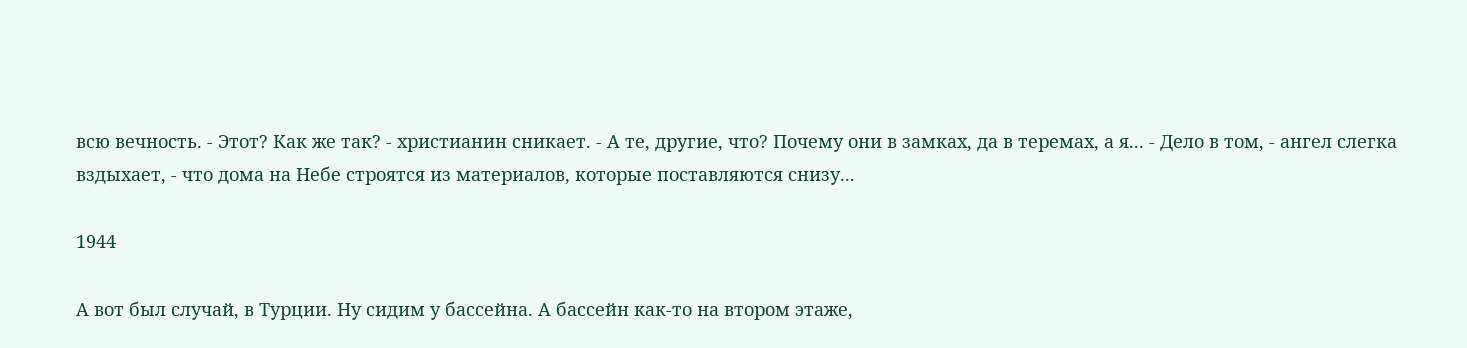всю вечность. - Этот? Как же так? - христианин сникает. - А те, другие, что? Почему они в замках, да в теремах, а я... - Дело в том, - ангел слегка вздыхает, - что дома на Небе строятся из материалов, которые поставляются снизу...

1944

А вот был случай, в Турции. Ну сидим у бассейна. А бассейн как-то на втором этаже,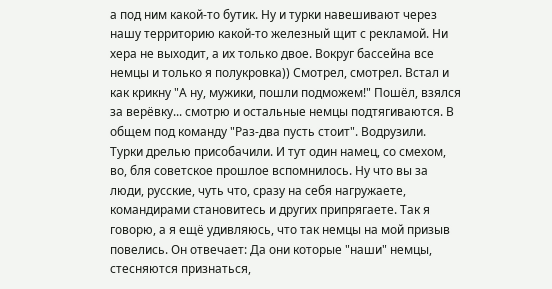а под ним какой-то бутик. Ну и турки навешивают через нашу территорию какой-то железный щит с рекламой. Ни хера не выходит, а их только двое. Вокруг бассейна все немцы и только я полукровка)) Смотрел, смотрел. Встал и как крикну "А ну, мужики, пошли подможем!" Пошёл, взялся за верёвку... смотрю и остальные немцы подтягиваются. В общем под команду "Раз-два пусть стоит". Водрузили. Турки дрелью присобачили. И тут один намец, со смехом, во, бля советское прошлое вспомнилось. Ну что вы за люди, русские, чуть что, сразу на себя нагружаете, командирами становитесь и других припрягаете. Так я говорю, а я ещё удивляюсь, что так немцы на мой призыв повелись. Он отвечает: Да они которые "наши" немцы, стесняются признаться,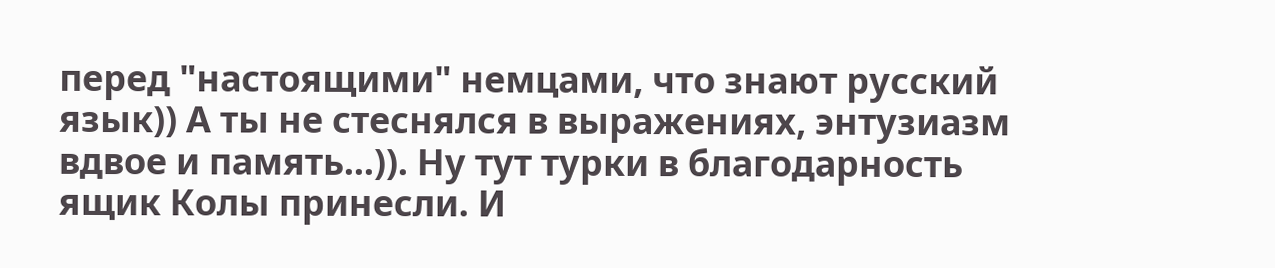перед "настоящими" немцами, что знают русский язык)) А ты не стеснялся в выражениях, энтузиазм вдвое и память...)). Ну тут турки в благодарность ящик Колы принесли. И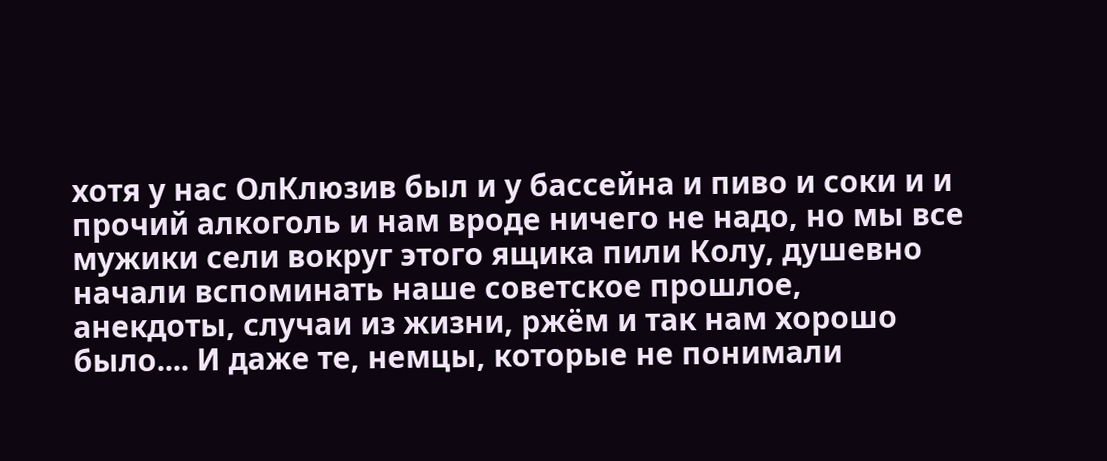хотя у нас ОлКлюзив был и у бассейна и пиво и соки и и прочий алкоголь и нам вроде ничего не надо, но мы все мужики сели вокруг этого ящика пили Колу, душевно начали вспоминать наше советское прошлое, анекдоты, случаи из жизни, ржём и так нам хорошо было.... И даже те, немцы, которые не понимали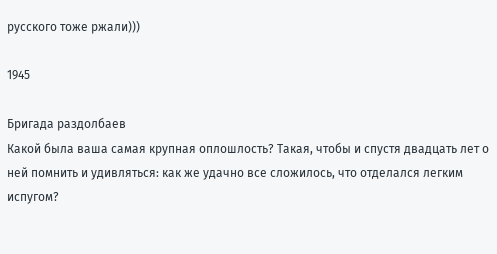русского тоже ржали)))

1945

Бригада раздолбаев
Какой была ваша самая крупная оплошлость? Такая, чтобы и спустя двадцать лет о ней помнить и удивляться: как же удачно все сложилось, что отделался легким испугом?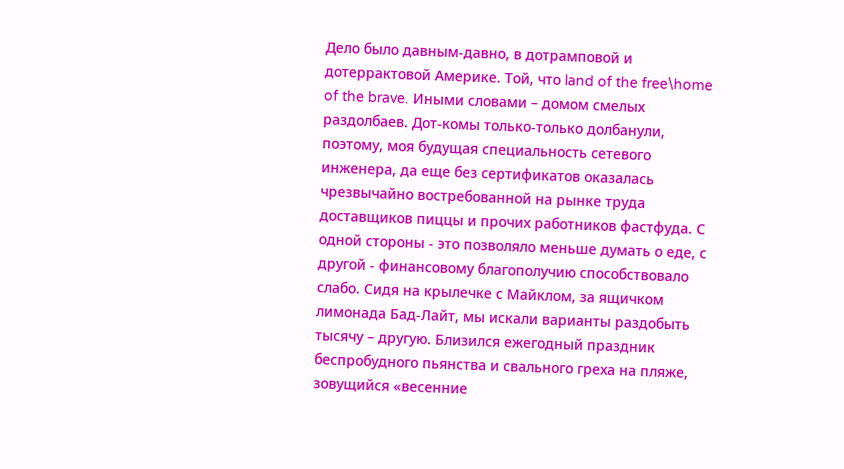Дело было давным-давно, в дотрамповой и дотеррактовой Америке. Той, что land of the free\home of the brave. Иными словами – домом смелых раздолбаев. Дот-комы только-только долбанули, поэтому, моя будущая специальность сетевого инженера, да еще без сертификатов оказалась чрезвычайно востребованной на рынке труда доставщиков пиццы и прочих работников фастфуда. С одной стороны - это позволяло меньше думать о еде, с другой - финансовому благополучию способствовало слабо. Сидя на крылечке с Майклом, за ящичком лимонада Бад-Лайт, мы искали варианты раздобыть тысячу – другую. Близился ежегодный праздник беспробудного пьянства и свального греха на пляже, зовущийся «весенние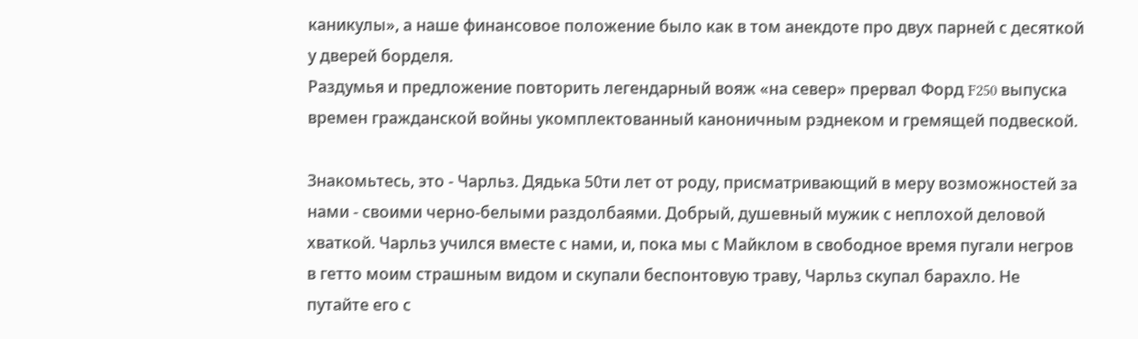каникулы», а наше финансовое положение было как в том анекдоте про двух парней с десяткой у дверей борделя.
Раздумья и предложение повторить легендарный вояж «на север» прервал Форд F250 выпуска времен гражданской войны укомплектованный каноничным рэднеком и гремящей подвеской.

Знакомьтесь, это - Чарльз. Дядька 50ти лет от роду, присматривающий в меру возможностей за нами - своими черно-белыми раздолбаями. Добрый, душевный мужик с неплохой деловой хваткой. Чарльз учился вместе с нами, и, пока мы с Майклом в свободное время пугали негров в гетто моим страшным видом и скупали беспонтовую траву, Чарльз скупал барахло. Не путайте его с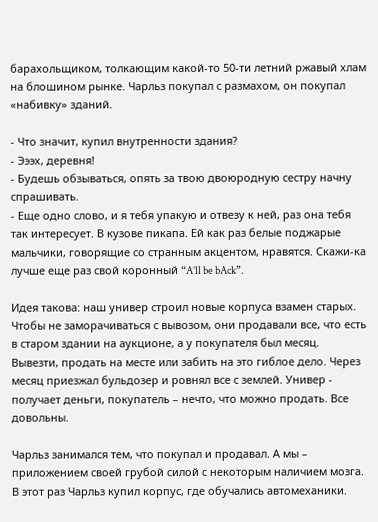барахольщиком, толкающим какой-то 50-ти летний ржавый хлам на блошином рынке. Чарльз покупал с размахом, он покупал «набивку» зданий.

- Что значит, купил внутренности здания?
- Эээх, деревня!
- Будешь обзываться, опять за твою двоюродную сестру начну спрашивать.
- Еще одно слово, и я тебя упакую и отвезу к ней, раз она тебя так интересует. В кузове пикапа. Ей как раз белые поджарые мальчики, говорящие со странным акцентом, нравятся. Скажи-ка лучше еще раз свой коронный “A’ll be bAck”.

Идея такова: наш универ строил новые корпуса взамен старых. Чтобы не заморачиваться с вывозом, они продавали все, что есть в старом здании на аукционе, а у покупателя был месяц. Вывезти, продать на месте или забить на это гиблое дело. Через месяц приезжал бульдозер и ровнял все с землей. Универ - получает деньги, покупатель – нечто, что можно продать. Все довольны.

Чарльз занимался тем, что покупал и продавал. А мы – приложением своей грубой силой с некоторым наличием мозга. В этот раз Чарльз купил корпус, где обучались автомеханики.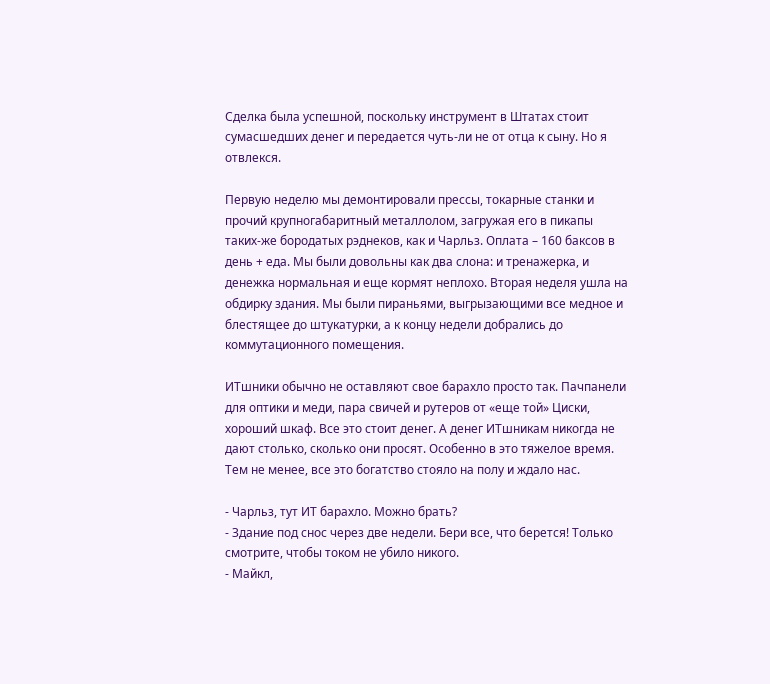Сделка была успешной, поскольку инструмент в Штатах стоит сумасшедших денег и передается чуть-ли не от отца к сыну. Но я отвлекся.

Первую неделю мы демонтировали прессы, токарные станки и прочий крупногабаритный металлолом, загружая его в пикапы таких-же бородатых рэднеков, как и Чарльз. Оплата – 160 баксов в день + еда. Мы были довольны как два слона: и тренажерка, и денежка нормальная и еще кормят неплохо. Вторая неделя ушла на обдирку здания. Мы были пираньями, выгрызающими все медное и блестящее до штукатурки, а к концу недели добрались до коммутационного помещения.

ИТшники обычно не оставляют свое барахло просто так. Пачпанели для оптики и меди, пара свичей и рутеров от «еще той» Циски, хороший шкаф. Все это стоит денег. А денег ИТшникам никогда не дают столько, сколько они просят. Особенно в это тяжелое время. Тем не менее, все это богатство стояло на полу и ждало нас.

- Чарльз, тут ИТ барахло. Можно брать?
- Здание под снос через две недели. Бери все, что берется! Только смотрите, чтобы током не убило никого.
- Майкл,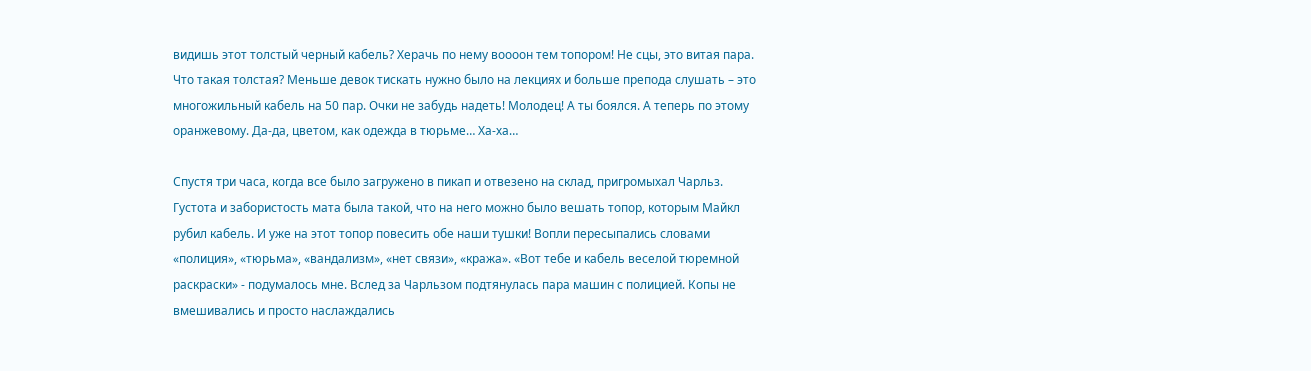видишь этот толстый черный кабель? Херачь по нему воооон тем топором! Не сцы, это витая пара. Что такая толстая? Меньше девок тискать нужно было на лекциях и больше препода слушать – это многожильный кабель на 50 пар. Очки не забудь надеть! Молодец! А ты боялся. А теперь по этому оранжевому. Да-да, цветом, как одежда в тюрьме… Ха-ха…

Спустя три часа, когда все было загружено в пикап и отвезено на склад, пригромыхал Чарльз. Густота и забористость мата была такой, что на него можно было вешать топор, которым Майкл рубил кабель. И уже на этот топор повесить обе наши тушки! Вопли пересыпались словами «полиция», «тюрьма», «вандализм», «нет связи», «кража». «Вот тебе и кабель веселой тюремной раскраски» - подумалось мне. Вслед за Чарльзом подтянулась пара машин с полицией. Копы не вмешивались и просто наслаждались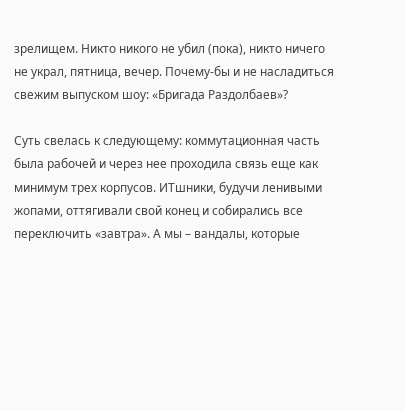зрелищем. Никто никого не убил (пока), никто ничего не украл, пятница, вечер. Почему-бы и не насладиться свежим выпуском шоу: «Бригада Раздолбаев»?

Суть свелась к следующему: коммутационная часть была рабочей и через нее проходила связь еще как минимум трех корпусов. ИТшники, будучи ленивыми жопами, оттягивали свой конец и собирались все переключить «завтра». А мы – вандалы, которые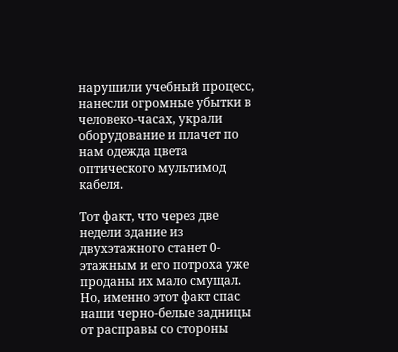нарушили учебный процесс, нанесли огромные убытки в человеко-часах, украли оборудование и плачет по нам одежда цвета оптического мультимод кабеля.

Тот факт, что через две недели здание из двухэтажного станет 0-этажным и его потроха уже проданы их мало смущал. Но, именно этот факт спас наши черно-белые задницы от расправы со стороны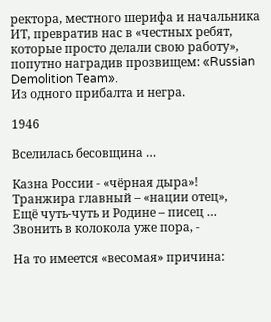ректора, местного шерифа и начальника ИТ, превратив нас в «честных ребят, которые просто делали свою работу», попутно наградив прозвищем: «Russian Demolition Team».
Из одного прибалта и негра.

1946

Вселилась бесовщина …

Казна России - «чёрная дыра»!
Транжира главный – «нации отец»,
Ещё чуть-чуть и Родине – писец …
Звонить в колокола уже пора, -

На то имеется «весомая» причина: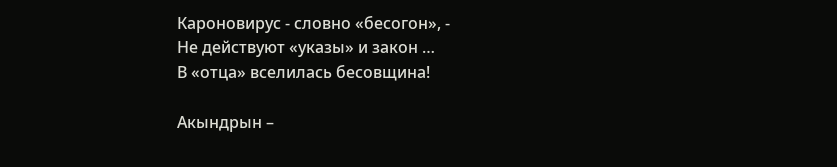Кароновирус - словно «бесогон», -
Не действуют «указы» и закон …
В «отца» вселилась бесовщина!

Акындрын –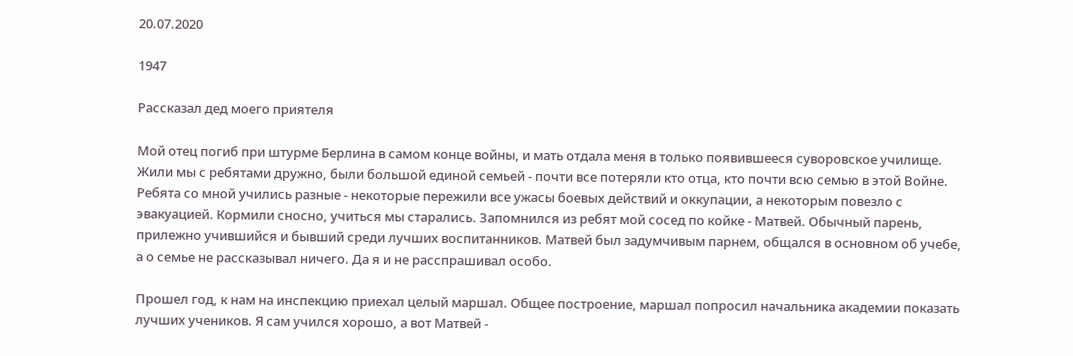20.07.2020

1947

Рассказал дед моего приятеля

Мой отец погиб при штурме Берлина в самом конце войны, и мать отдала меня в только появившееся суворовское училище.
Жили мы с ребятами дружно, были большой единой семьей - почти все потеряли кто отца, кто почти всю семью в этой Войне. Ребята со мной учились разные - некоторые пережили все ужасы боевых действий и оккупации, а некоторым повезло с эвакуацией. Кормили сносно, учиться мы старались. Запомнился из ребят мой сосед по койке - Матвей. Обычный парень, прилежно учившийся и бывший среди лучших воспитанников. Матвей был задумчивым парнем, общался в основном об учебе, а о семье не рассказывал ничего. Да я и не расспрашивал особо.

Прошел год, к нам на инспекцию приехал целый маршал. Общее построение, маршал попросил начальника академии показать лучших учеников. Я сам учился хорошо, а вот Матвей -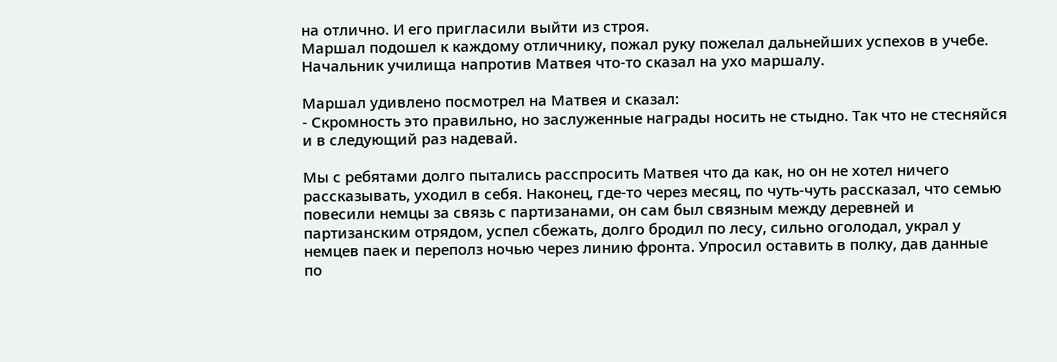на отлично. И его пригласили выйти из строя.
Маршал подошел к каждому отличнику, пожал руку пожелал дальнейших успехов в учебе. Начальник училища напротив Матвея что-то сказал на ухо маршалу.

Маршал удивлено посмотрел на Матвея и сказал:
- Скромность это правильно, но заслуженные награды носить не стыдно. Так что не стесняйся и в следующий раз надевай.

Мы с ребятами долго пытались расспросить Матвея что да как, но он не хотел ничего рассказывать, уходил в себя. Наконец, где-то через месяц, по чуть-чуть рассказал, что семью повесили немцы за связь с партизанами, он сам был связным между деревней и партизанским отрядом, успел сбежать, долго бродил по лесу, сильно оголодал, украл у немцев паек и переполз ночью через линию фронта. Упросил оставить в полку, дав данные по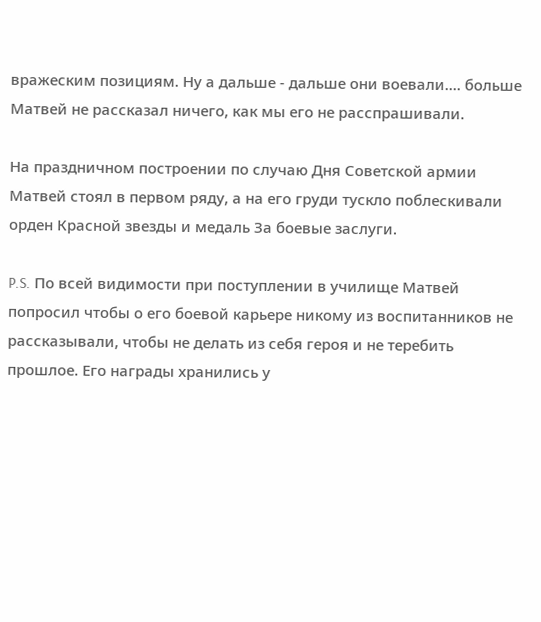вражеским позициям. Ну а дальше - дальше они воевали.... больше Матвей не рассказал ничего, как мы его не расспрашивали.

На праздничном построении по случаю Дня Советской армии Матвей стоял в первом ряду, а на его груди тускло поблескивали орден Красной звезды и медаль За боевые заслуги.

P.S. По всей видимости при поступлении в училище Матвей попросил чтобы о его боевой карьере никому из воспитанников не рассказывали, чтобы не делать из себя героя и не теребить прошлое. Его награды хранились у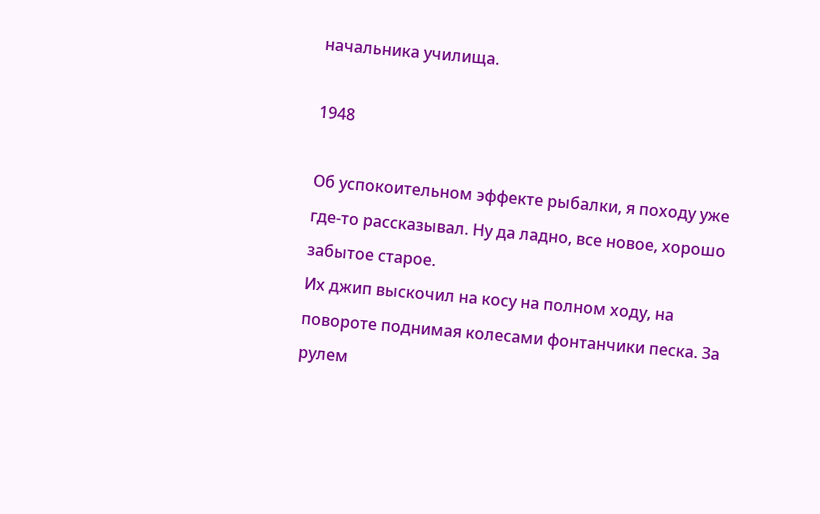начальника училища.

1948

Об успокоительном эффекте рыбалки, я походу уже где-то рассказывал. Ну да ладно, все новое, хорошо забытое старое.
Их джип выскочил на косу на полном ходу, на повороте поднимая колесами фонтанчики песка. За рулем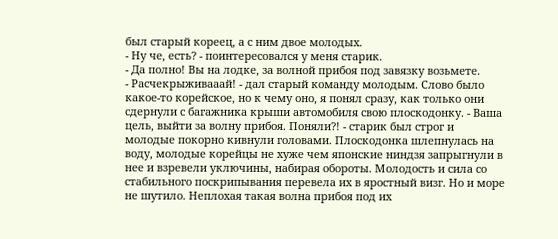был старый кореец, а с ним двое молодых.
- Ну че, есть? - поинтересовался у меня старик.
- Да полно! Вы на лодке, за волной прибоя под завязку возьмете.
- Расчекрыживааай! - дал старый команду молодым. Слово было какое-то корейское, но к чему оно, я понял сразу, как только они сдернули с багажника крыши автомобиля свою плоскодонку. - Ваша цель, выйти за волну прибоя. Поняли?! - старик был строг и молодые покорно кивнули головами. Плоскодонка шлепнулась на воду, молодые корейцы не хуже чем японские ниндзя запрыгнули в нее и взревели уключины, набирая обороты. Молодость и сила со стабильного поскрипывания перевела их в яростный визг. Но и море не шутило. Неплохая такая волна прибоя под их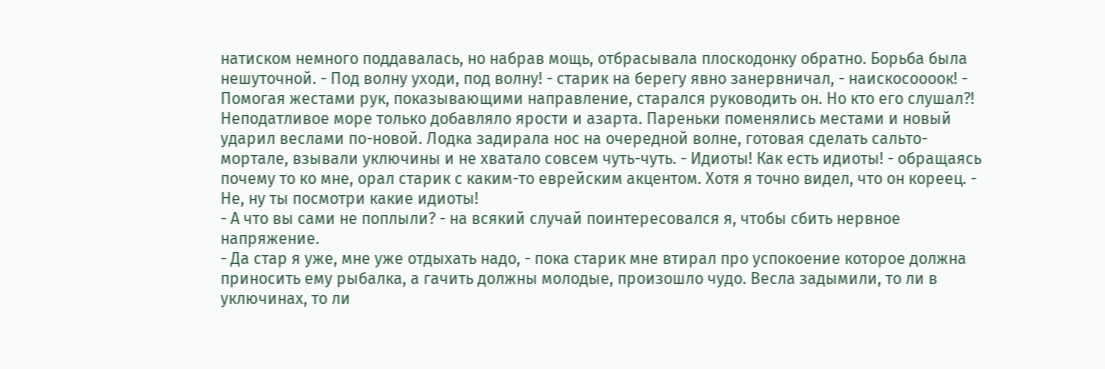натиском немного поддавалась, но набрав мощь, отбрасывала плоскодонку обратно. Борьба была нешуточной. - Под волну уходи, под волну! - старик на берегу явно занервничал, - наискосоооок! - Помогая жестами рук, показывающими направление, старался руководить он. Но кто его слушал?! Неподатливое море только добавляло ярости и азарта. Пареньки поменялись местами и новый ударил веслами по-новой. Лодка задирала нос на очередной волне, готовая сделать сальто-мортале, взывали уключины и не хватало совсем чуть-чуть. - Идиоты! Как есть идиоты! - обращаясь почему то ко мне, орал старик с каким-то еврейским акцентом. Хотя я точно видел, что он кореец. - Не, ну ты посмотри какие идиоты!
- А что вы сами не поплыли? - на всякий случай поинтересовался я, чтобы сбить нервное напряжение.
- Да стар я уже, мне уже отдыхать надо, - пока старик мне втирал про успокоение которое должна приносить ему рыбалка, а гачить должны молодые, произошло чудо. Весла задымили, то ли в уключинах, то ли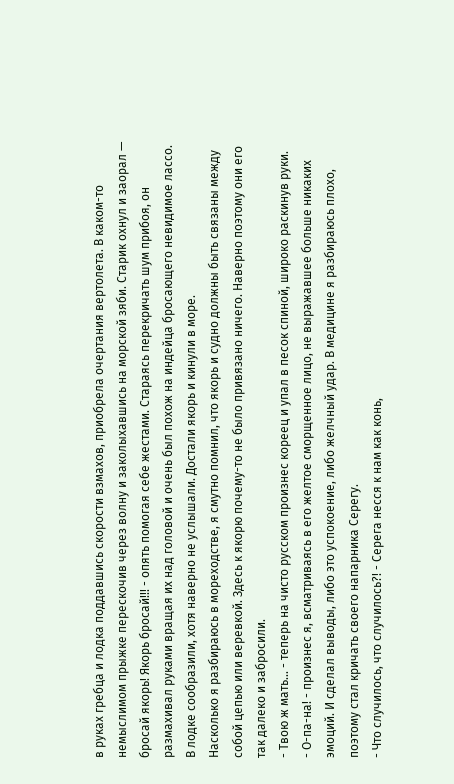в руках гребца и лодка поддавшись скорости взмахов, приобрела очертания вертолета. В каком-то немыслимом прыжке перескочив через волну и заколыхавшись на морской зяби. Старик охнул и заорал — бросай якорь! Якорь бросай!!! - опять помогая себе жестами. Стараясь перекричать шум прибоя, он размахивал руками вращая их над головой и очень был похож на индейца бросающего невидимое лассо. В лодке сообразили, хотя наверно не услышали. Достали якорь и кинули в море.
Насколько я разбираюсь в мореходстве, я смутно помнил, что якорь и судно должны быть связаны между собой цепью или веревкой. Здесь к якорю почему-то не было привязано ничего. Наверно поэтому они его так далеко и забросили.
- Твою ж мать... - теперь на чисто русском произнес кореец и упал в песок спиной, широко раскинув руки.
- О-па-на! - произнес я, всматриваясь в его желтое сморщенное лицо, не выражавшее больше никаких эмоций. И сделал выводы, либо это успокоение, либо желчный удар. В медицине я разбираюсь плохо, поэтому стал кричать своего напарника Серегу.
- Что случилось, что случилось?! - Серега несся к нам как конь,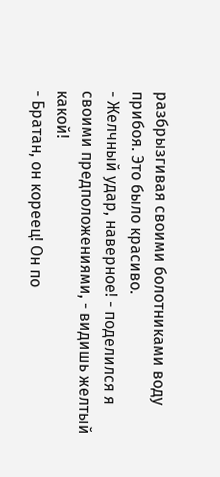разбрызгивая своими болотниками воду прибоя. Это было красиво.
- Желчный удар, наверное! - поделился я своими предположениями, - видишь желтый какой!
- Братан, он кореец! Он по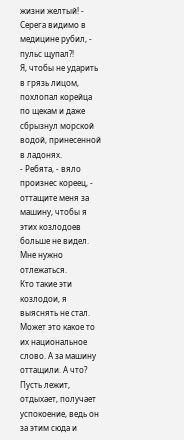жизни желтый! - Серега видимо в медицине рубил, - пульс щупал?!
Я, чтобы не ударить в грязь лицом, похлопал корейца по щекам и даже сбрызнул морской водой, принесенной в ладонях.
- Ребята, - вяло произнес кореец, - оттащите меня за машину, чтобы я этих козлодоев больше не видел. Мне нужно отлежаться.
Кто такие эти козлодои, я выяснять не стал. Может это какое то их национальное слово. А за машину оттащили. А что? Пусть лежит, отдыхает, получает успокоение, ведь он за этим сюда и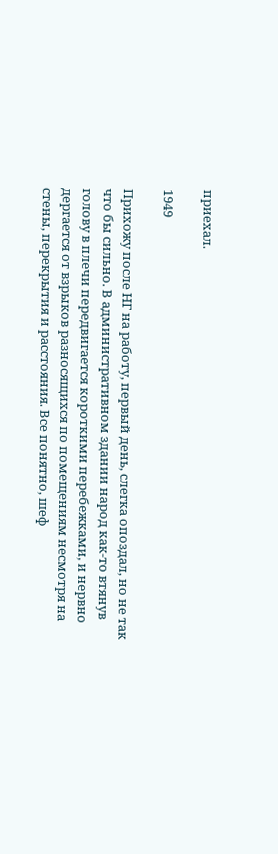приехал.

1949

Прихожу после НГ на работу, первый день, слегка опоздал, но не так что бы сильно. В административном здании народ как-то втянув голову в плечи передвигается короткими перебежками, и нервно дергается от взрыков разносящихся по помещениям несмотря на стены, перекрытия и расстояния. Все понятно, шеф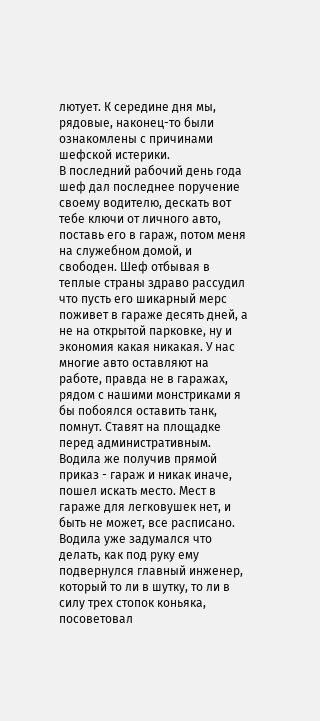лютует. К середине дня мы, рядовые, наконец-то были ознакомлены с причинами шефской истерики.
В последний рабочий день года шеф дал последнее поручение своему водителю, дескать вот тебе ключи от личного авто, поставь его в гараж, потом меня на служебном домой, и свободен. Шеф отбывая в теплые страны здраво рассудил что пусть его шикарный мерс поживет в гараже десять дней, а не на открытой парковке, ну и экономия какая никакая. У нас многие авто оставляют на работе, правда не в гаражах, рядом с нашими монстриками я бы побоялся оставить танк, помнут. Ставят на площадке перед административным. Водила же получив прямой приказ - гараж и никак иначе, пошел искать место. Мест в гараже для легковушек нет, и быть не может, все расписано. Водила уже задумался что делать, как под руку ему подвернулся главный инженер, который то ли в шутку, то ли в силу трех стопок коньяка, посоветовал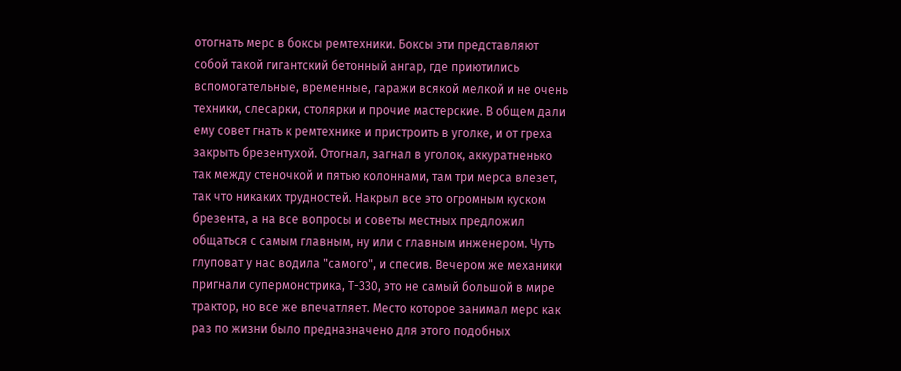отогнать мерс в боксы ремтехники. Боксы эти представляют собой такой гигантский бетонный ангар, где приютились вспомогательные, временные, гаражи всякой мелкой и не очень техники, слесарки, столярки и прочие мастерские. В общем дали ему совет гнать к ремтехнике и пристроить в уголке, и от греха закрыть брезентухой. Отогнал, загнал в уголок, аккуратненько так между стеночкой и пятью колоннами, там три мерса влезет, так что никаких трудностей. Накрыл все это огромным куском брезента, а на все вопросы и советы местных предложил общаться с самым главным, ну или с главным инженером. Чуть глуповат у нас водила "самого", и спесив. Вечером же механики пригнали супермонстрика, Т-330, это не самый большой в мире трактор, но все же впечатляет. Место которое занимал мерс как раз по жизни было предназначено для этого подобных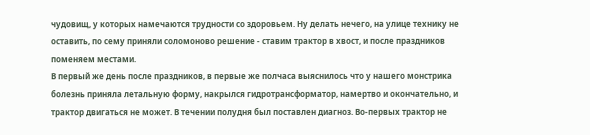чудовищ, у которых намечаются трудности со здоровьем. Ну делать нечего, на улице технику не оставить, по сему приняли соломоново решение - ставим трактор в хвост, и после праздников поменяем местами.
В первый же день после праздников, в первые же полчаса выяснилось что у нашего монстрика болезнь приняла летальную форму, накрылся гидротрансформатор, намертво и окончательно, и трактор двигаться не может. В течении полудня был поставлен диагноз. Во-первых трактор не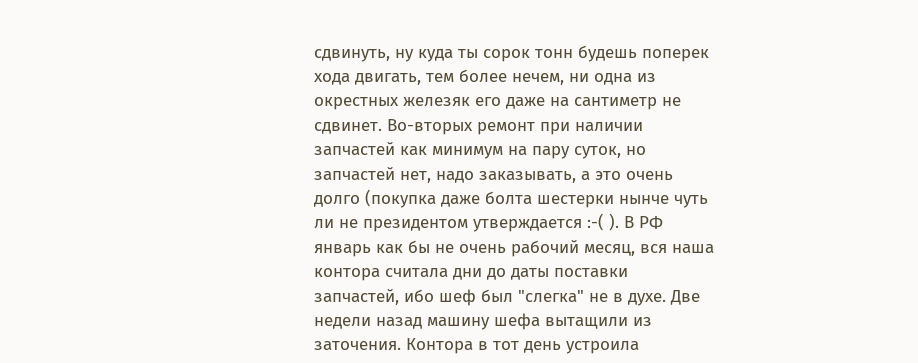сдвинуть, ну куда ты сорок тонн будешь поперек хода двигать, тем более нечем, ни одна из окрестных железяк его даже на сантиметр не сдвинет. Во-вторых ремонт при наличии запчастей как минимум на пару суток, но запчастей нет, надо заказывать, а это очень долго (покупка даже болта шестерки нынче чуть ли не президентом утверждается :-( ). В РФ январь как бы не очень рабочий месяц, вся наша контора считала дни до даты поставки запчастей, ибо шеф был "слегка" не в духе. Две недели назад машину шефа вытащили из заточения. Контора в тот день устроила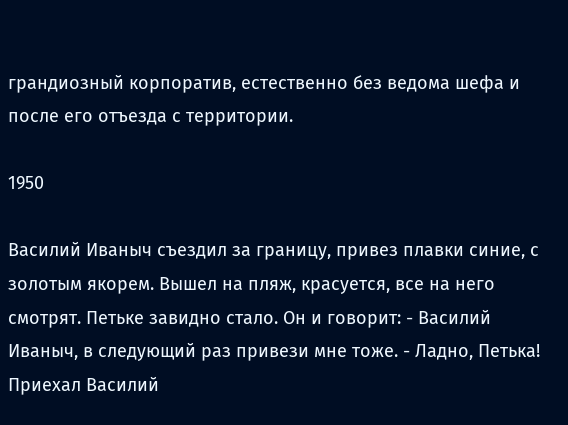грандиозный корпоратив, естественно без ведома шефа и после его отъезда с территории.

1950

Василий Иваныч съездил за границу, привез плавки синие, с золотым якорем. Вышел на пляж, красуется, все на него смотрят. Петьке завидно стало. Он и говорит: - Василий Иваныч, в следующий раз привези мне тоже. - Ладно, Петька! Приехал Василий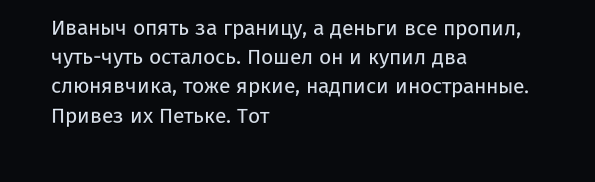Иваныч опять за границу, а деньги все пропил, чуть-чуть осталось. Пошел он и купил два слюнявчика, тоже яркие, надписи иностранные. Привез их Петьке. Тот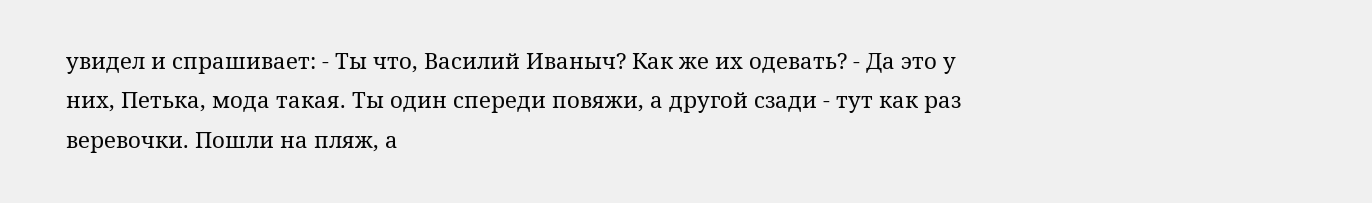увидел и спрашивает: - Ты что, Василий Иваныч? Как же их одевать? - Да это у них, Петька, мода такая. Ты один спереди повяжи, а другой сзади - тут как раз веревочки. Пошли на пляж, а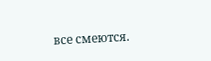все смеются.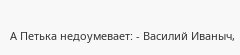А Петька недоумевает: - Василий Иваныч,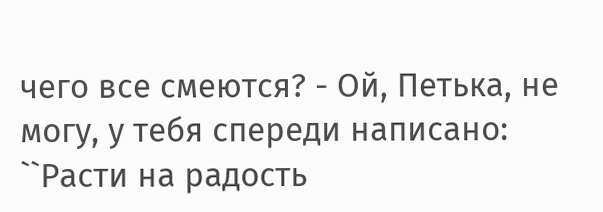чего все смеются? - Ой, Петька, не могу, у тебя спереди написано: ``Расти на радость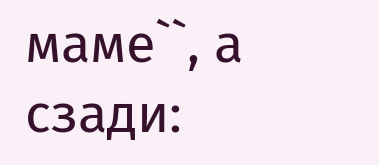маме``, а сзади: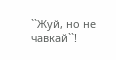``Жуй, но не чавкай``!